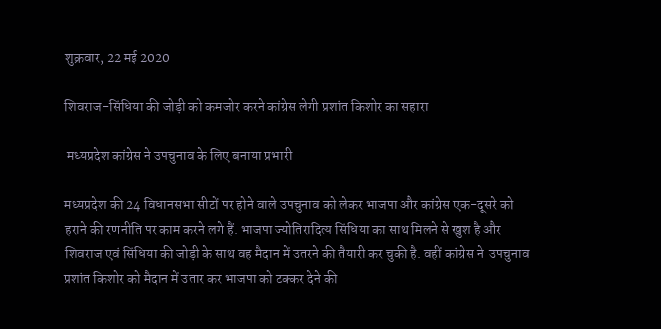शुक्रवार, 22 मई 2020

शिवराज-सिंधिया की जोड़ी को कमजोर करने कांग्रेस लेगी प्रशांत किशोर का सहारा

 मध्यप्रदेश कांग्रेस ने उपचुनाव के लिए बनाया प्रभारी

मध्यप्रदेश की 24 विधानसभा सीटों पर होने वाले उपचुनाव को लेकर भाजपा और कांग्रेस एक-दूसरे को हराने की रणनीति पर काम करने लगे हैं. भाजपा ज्योतिरादित्य सिंधिया का साथ मिलने से खुश है और शिवराज एवं सिंधिया की जोड़ी के साथ वह मैदान में उतरने की तैयारी कर चुकी है. वहीं कांग्रेस ने  उपचुनाव प्रशांत किशोर को मैदान में उतार कर भाजपा को टक्कर देने की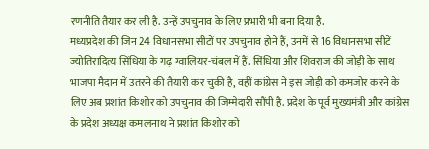रणनीति तैयार कर ली है. उन्हें उपचुनाव के लिए प्रभारी भी बना दिया है.
मध्यप्रदेश की जिन 24 विधानसभा सीटों पर उपचुनाव होने हैं, उनमें से 16 विधानसभा सीटें ज्योतिरादित्य सिंधिया के गढ़ ग्वालियर-चंबल में हैं. सिंधिया और शिवराज की जोड़ी के साथ भाजपा मैदान में उतरने की तैयारी कर चुकी है, वहीं कांग्रेस ने इस जोड़ी को कमजोर करने के लिए अब प्रशांत किशोर को उपचुनाव की जिम्मेदारी सौंपी है. प्रदेश के पूर्व मुख्यमंत्री और कांग्रेस के प्रदेश अध्यक्ष कमलनाथ ने प्रशांत किशोर को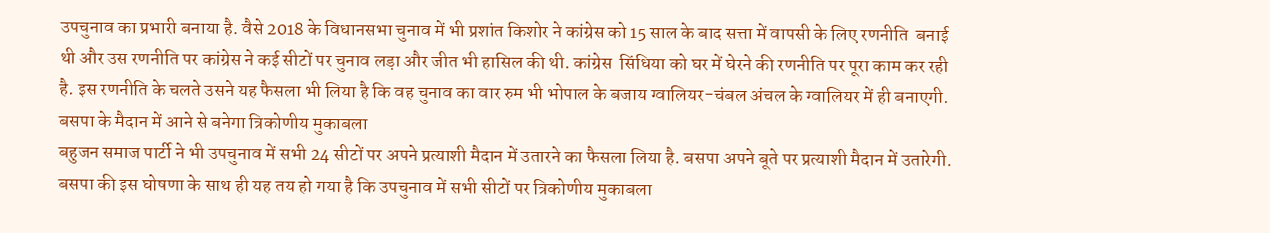उपचुनाव का प्रभारी बनाया है. वैसे 2018 के विधानसभा चुनाव में भी प्रशांत किशोर ने कांग्रेस को 15 साल के बाद सत्ता में वापसी के लिए रणनीति  बनाई थी और उस रणनीति पर कांग्रेस ने कई सीटों पर चुनाव लड़ा और जीत भी हासिल की थी. कांग्रेस  सिंधिया को घर में घेरने की रणनीति पर पूरा काम कर रही है. इस रणनीति के चलते उसने यह फैसला भी लिया है कि वह चुनाव का वार रुम भी भोपाल के बजाय ग्वालियर-चंबल अंचल के ग्वालियर में ही बनाएगी.
बसपा के मैदान में आने से बनेगा त्रिकोणीय मुकाबला
बहुजन समाज पार्टी ने भी उपचुनाव में सभी 24 सीटों पर अपने प्रत्याशी मैदान में उतारने का फैसला लिया है. बसपा अपने बूते पर प्रत्याशी मैदान में उतारेगी. बसपा की इस घोषणा के साथ ही यह तय हो गया है कि उपचुनाव में सभी सीटों पर त्रिकोणीय मुकाबला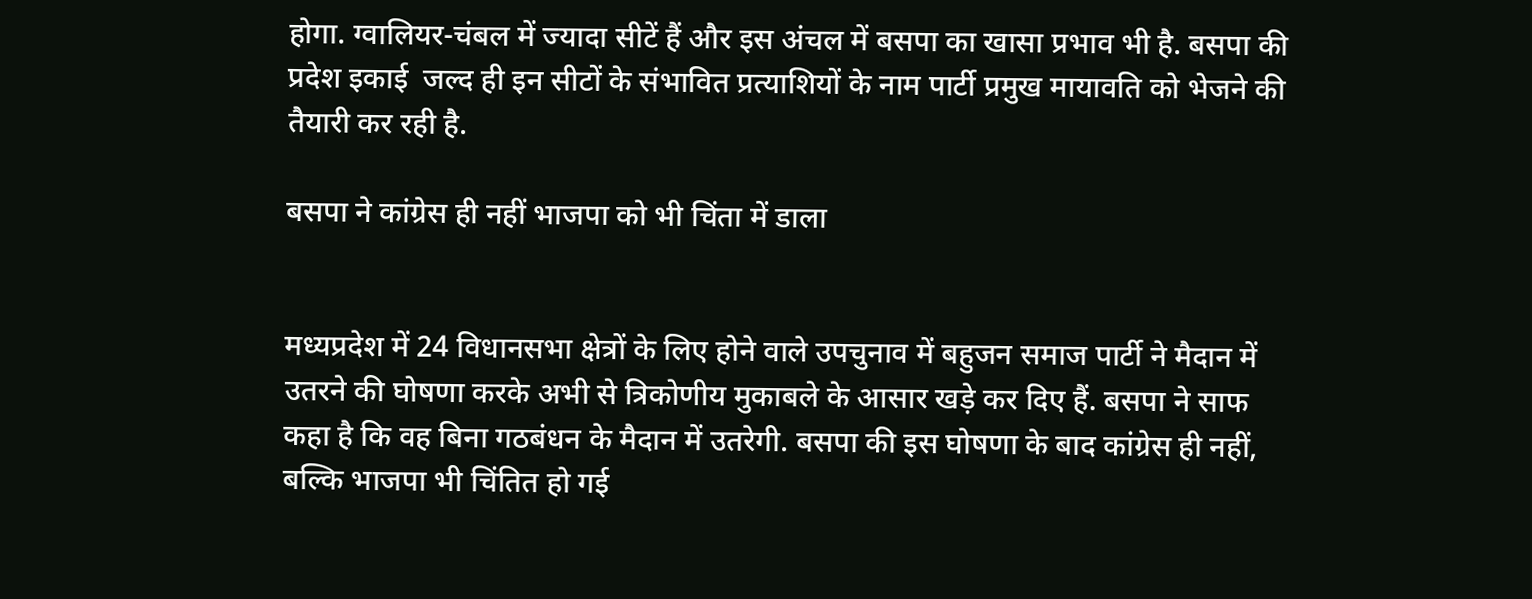होगा. ग्वालियर-चंबल में ज्यादा सीटें हैं और इस अंचल में बसपा का खासा प्रभाव भी है. बसपा की प्रदेश इकाई  जल्द ही इन सीटों के संभावित प्रत्याशियों के नाम पार्टी प्रमुख मायावति को भेजने की तैयारी कर रही है.

बसपा ने कांग्रेस ही नहीं भाजपा को भी चिंता में डाला


मध्यप्रदेश में 24 विधानसभा क्षेत्रों के लिए होने वाले उपचुनाव में बहुजन समाज पार्टी ने मैदान में उतरने की घोषणा करके अभी से त्रिकोणीय मुकाबले के आसार खड़े कर दिए हैं. बसपा ने साफ कहा है कि वह बिना गठबंधन के मैदान में उतरेगी. बसपा की इस घोषणा के बाद कांग्रेस ही नहीं, बल्कि भाजपा भी चिंतित हो गई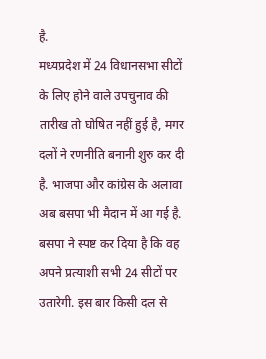है.
मध्यप्रदेश में 24 विधानसभा सीटों के लिए होने वाले उपचुनाव की तारीख तो घोषित नहीं हुई है, मगर दलों ने रणनीति बनानी शुरु कर दी है. भाजपा और कांग्रेस के अलावा अब बसपा भी मैदान में आ गई है. बसपा ने स्पष्ट कर दिया है कि वह अपने प्रत्याशी सभी 24 सीटों पर उतारेगी. इस बार किसी दल से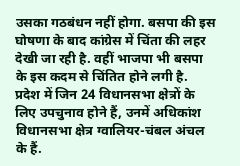उसका गठबंधन नहीं होगा. बसपा की इस घोषणा के बाद कांग्रेस में चिंता की लहर देखी जा रही है. वहीं भाजपा भी बसपा के इस कदम से चिंतित होने लगी है. प्रदेश में जिन 24 विधानसभा क्षेत्रों के लिए उपचुनाव होने हैं, उनमें अधिकांश विधानसभा क्षेत्र ग्वालियर-चंबल अंचल के हैं.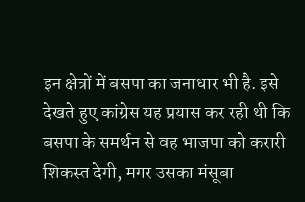इन क्षेत्रों में बसपा का जनाधार भी है. इसे देखते हुए कांग्रेस यह प्रयास कर रही थी कि बसपा के समर्थन से वह भाजपा को करारी शिकस्त देगी, मगर उसका मंसूबा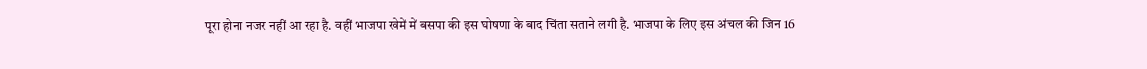पूरा होना नजर नहीं आ रहा है. वहीं भाजपा खेमें में बसपा की इस घोषणा के बाद चिंता सताने लगी है. भाजपा के लिए इस अंचल की जिन 16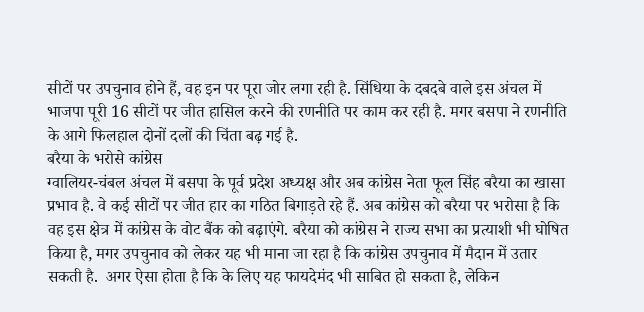सीटों पर उपचुनाव होने हैं, वह इन पर पूरा जोर लगा रही है. सिंधिया के दबदबे वाले इस अंचल में भाजपा पूरी 16 सीटों पर जीत हासिल करने की रणनीति पर काम कर रही है. मगर बसपा ने रणनीति के आगे फिलहाल दोनों दलों की चिंता बढ़ गई है.
बरैया के भरोसे कांग्रेस
ग्वालियर-चंबल अंचल में बसपा के पूर्व प्रदेश अध्यक्ष और अब कांग्रेस नेता फूल सिंह बरैया का खासा प्रभाव है. वे कई सीटों पर जीत हार का गठित बिगाड़ते रहे हैं. अब कांग्रेस को बरैया पर भरोसा है कि वह इस क्षेत्र में कांग्रेस के वोट बैंक को बढ़ाएंगे. बरैया को कांग्रेस ने राज्य सभा का प्रत्याशी भी घोषित किया है, मगर उपचुनाव को लेकर यह भी माना जा रहा है कि कांग्रेस उपचुनाव में मैदान में उतार सकती है.  अगर ऐसा होता है कि के लिए यह फायदेमंद भी साबित हो सकता है, लेकिन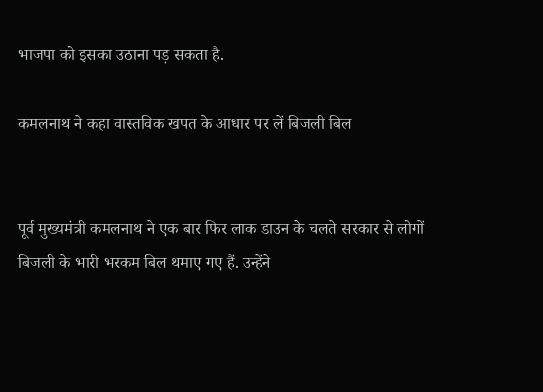भाजपा को इसका उठाना पड़ सकता है.

कमलनाथ ने कहा वास्तविक खपत के आधार पर लें बिजली बिल


पूर्व मुख्यमंत्री कमलनाथ ने एक बार फिर लाक डाउन के चलते सरकार से लोगों बिजली के भारी भरकम बिल थमाए गए हैं. उन्हेंने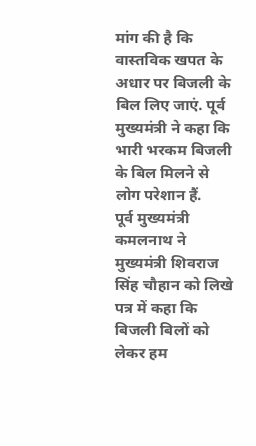मांग की है कि वास्तविक खपत के अधार पर बिजली के बिल लिए जाएं. पूर्व मुख्यमंत्री ने कहा कि भारी भरकम बिजली के बिल मिलने से लोग परेशान हैं.
पूर्व मुख्यमंत्री कमलनाथ ने मुख्यमंत्री शिवराज सिंह चौहान को लिखे पत्र में कहा कि बिजली बिलों को लेकर हम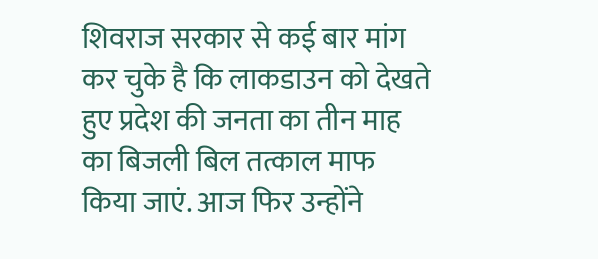शिवराज सरकार से कई बार मांग कर चुके है कि लाकडाउन को देखते हुए प्रदेश की जनता का तीन माह का बिजली बिल तत्काल माफ किया जाएं. आज फिर उन्होंने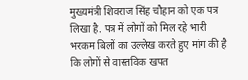मुख्यमंत्री शिवराज सिंह चौहान को एक पत्र लिखा है. पत्र में लोगों को मिल रहे भारी भरकम बिलों का उल्लेख करते हुए मांग की है कि लोगों से वास्तविक खपत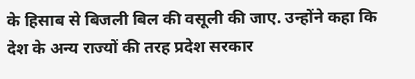के हिसाब से बिजली बिल की वसूली की जाए. उन्होंने कहा कि देश के अन्य राज्यों की तरह प्रदेश सरकार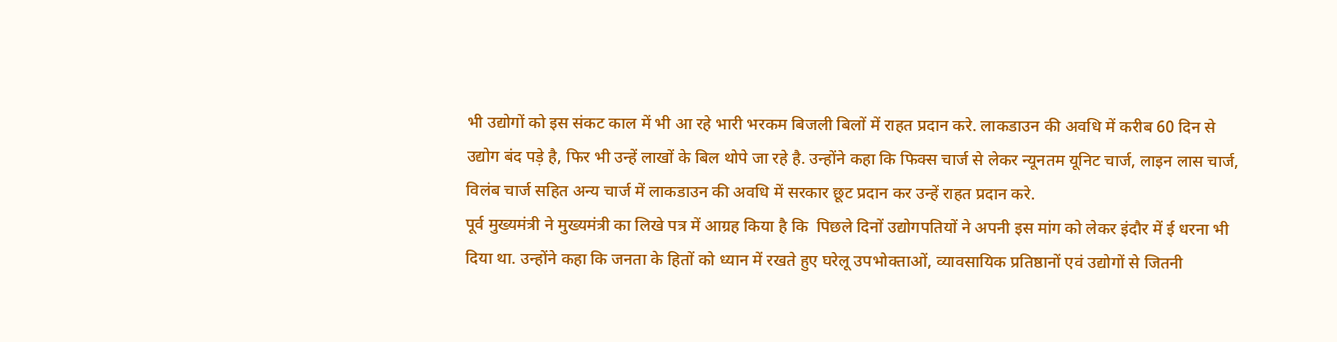भी उद्योगों को इस संकट काल में भी आ रहे भारी भरकम बिजली बिलों में राहत प्रदान करे. लाकडाउन की अवधि में करीब 60 दिन से उद्योग बंद पड़े है, फिर भी उन्हें लाखों के बिल थोपे जा रहे है. उन्होंने कहा कि फिक्स चार्ज से लेकर न्यूनतम यूनिट चार्ज, लाइन लास चार्ज, विलंब चार्ज सहित अन्य चार्ज में लाकडाउन की अवधि में सरकार छूट प्रदान कर उन्हें राहत प्रदान करे.
पूर्व मुख्यमंत्री ने मुख्यमंत्री का लिखे पत्र में आग्रह किया है कि  पिछले दिनों उद्योगपतियों ने अपनी इस मांग को लेकर इंदौर में ई धरना भी दिया था. उन्होंने कहा कि जनता के हितों को ध्यान में रखते हुए घरेलू उपभोक्ताओं, व्यावसायिक प्रतिष्ठानों एवं उद्योगों से जितनी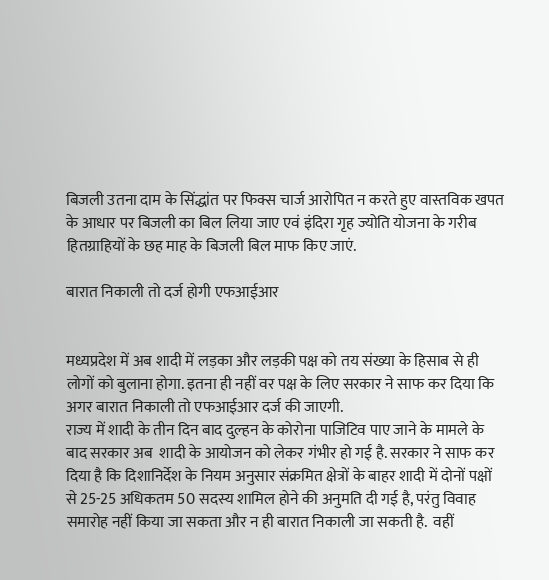बिजली उतना दाम के सिंद्धांत पर फिक्स चार्ज आरोपित न करते हुए वास्तविक खपत के आधार पर बिजली का बिल लिया जाए एवं इंदिरा गृह ज्योति योजना के गरीब हितग्राहियों के छह माह के बिजली बिल माफ किए जाएं.

बारात निकाली तो दर्ज होगी एफआईआर


मध्यप्रदेश में अब शादी में लड़का और लड़की पक्ष को तय संख्या के हिसाब से ही लोगों को बुलाना होगा. इतना ही नहीं वर पक्ष के लिए सरकार ने साफ कर दिया कि अगर बारात निकाली तो एफआईआर दर्ज की जाएगी.
राज्य में शादी के तीन दिन बाद दुल्हन के कोरोना पाजिटिव पाए जाने के मामले के बाद सरकार अब  शादी के आयोजन को लेकर गंभीर हो गई है. सरकार ने साफ कर दिया है कि दिशानिर्देश के नियम अनुसार संक्रमित क्षेत्रों के बाहर शादी में दोनों पक्षों से 25-25 अधिकतम 50 सदस्य शामिल होने की अनुमति दी गई है, परंतु विवाह समारोह नहीं किया जा सकता और न ही बारात निकाली जा सकती है.  वहीं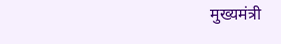मुख्यमंत्री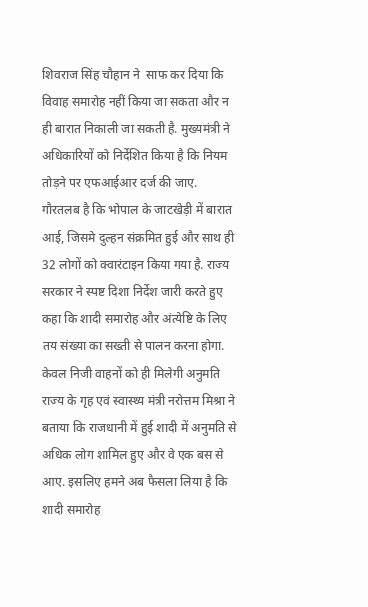शिवराज सिंह चौहान ने  साफ कर दिया कि  विवाह समारोह नहीं किया जा सकता और न ही बारात निकाली जा सकती है. मुख्यमंत्री ने अधिकारियों को निर्देशित किया है कि नियम तोड़ने पर एफआईआर दर्ज की जाए.
गौरतलब है कि भोपाल के जाटखेड़ी में बारात आई, जिसमे दुल्हन संक्रमित हुई और साथ ही 32 लोगों को क्वारंटाइन किया गया है. राज्य सरकार ने स्पष्ट दिशा निर्देश जारी करते हुए कहा कि शादी समारोह और अंत्येष्टि के लिए तय संख्या का सख्ती से पालन करना होगा.
केवल निजी वाहनों को ही मिलेगी अनुमति
राज्य के गृह एवं स्वास्थ्य मंत्री नरोत्तम मिश्रा ने बताया कि राजधानी में हुई शादी में अनुमति से अधिक लोग शामिल हुए और वे एक बस से आए. इसलिए हमने अब फैसला लिया है कि शादी समारोह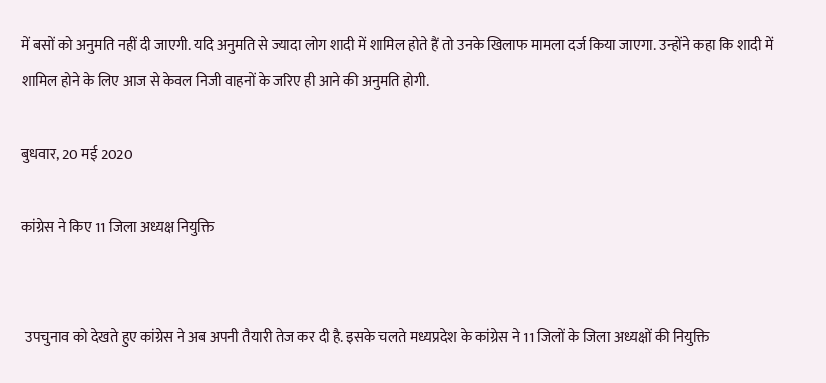में बसों को अनुमति नहीं दी जाएगी. यदि अनुमति से ज्यादा लोग शादी में शामिल होते हैं तो उनके खिलाफ मामला दर्ज किया जाएगा. उन्होंने कहा कि शादी में शामिल होने के लिए आज से केवल निजी वाहनों के जरिए ही आने की अनुमति होगी.

बुधवार, 20 मई 2020

कांग्रेस ने किए 11 जिला अध्यक्ष नियुक्ति


 उपचुनाव को देखते हुए कांग्रेस ने अब अपनी तैयारी तेज कर दी है. इसके चलते मध्यप्रदेश के कांग्रेस ने 11 जिलों के जिला अध्यक्षों की नियुक्ति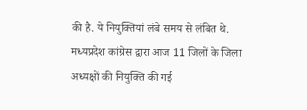की है. ये नियुक्तियां लंबे समय से लंबित थे.
मध्यप्रदेश कांग्रेस द्वारा आज 11 जिलों के जिला अध्यक्षों की नियुक्ति की गई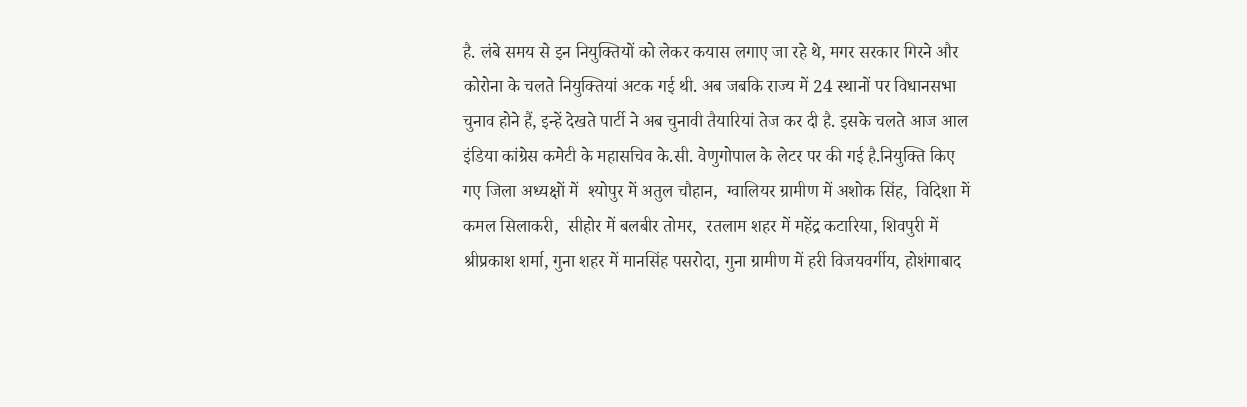है. लंबे समय से इन नियुक्तियों को लेकर कयास लगाए जा रहे थे, मगर सरकार गिरने और कोरोना के चलते नियुक्तियां अटक गई थी. अब जबकि राज्य में 24 स्थानों पर विधानसभा चुनाव होने हैं, इन्हें देखते पार्टी ने अब चुनावी तैयारियां तेज कर दी है. इसके चलते आज आल इंडिया कांग्रेस कमेटी के महासचिव के.सी. वेणुगोपाल के लेटर पर की गई है.नियुक्ति किए गए जिला अध्यक्षों में  श्योपुर में अतुल चौहान,  ग्वालियर ग्रामीण में अशोक सिंह,  विदिशा में कमल सिलाकरी,  सीहोर में बलबीर तोमर,  रतलाम शहर में महेंद्र कटारिया, शिवपुरी में श्रीप्रकाश शर्मा, गुना शहर में मानसिंह पसरोदा, गुना ग्रामीण में हरी विजयवर्गीय, होशंगाबाद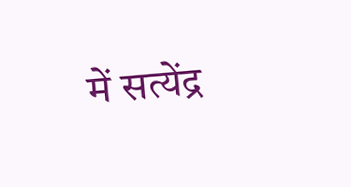में सत्येंद्र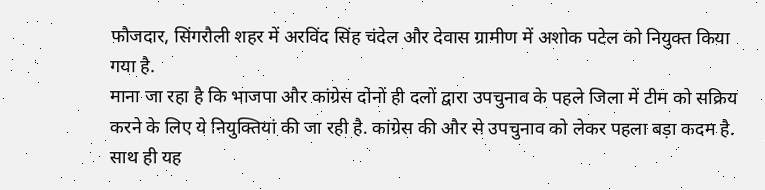फौजदार, सिंगरौली शहर में अरविंद सिंह चंदेल और देवास ग्रामीण में अशोक पटेल को नियुक्त किया गया है.
माना जा रहा है कि भाजपा और कांग्रेस दोनों ही दलों द्वारा उपचुनाव के पहले जिला में टीम को सक्रिय करने के लिए ये नियुक्तियां की जा रही है. कांग्रेस की और से उपचुनाव को लेकर पहला बड़ा कदम है. साथ ही यह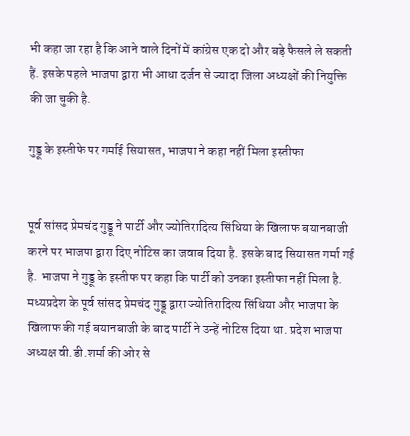भी कहा जा रहा है कि आने वाले दिनों में कांग्रेस एक दो और बड़े फैसले ले सकती हैं. इसके पहले भाजपा द्वारा भी आधा दर्जन से ज्यादा जिला अध्यक्षों की नियुक्ति की जा चुकी है.

गुड्डू के इस्तीफे पर गर्माई सियासत, भाजपा ने कहा नहीं मिला इस्तीफा


पूर्व सांसद प्रेमचंद गुड्डू ने पार्टी और ज्योतिरादित्य सिंधिया के खिलाफ बयानबाजी करने पर भाजपा द्वारा दिए नोटिस का जवाब दिया है. इसके बाद सियासत गर्मा गई है. भाजपा ने गुड्डू के इस्तीफ पर कहा कि पार्टी को उनका इस्तीफा नहीं मिला है.
मध्यप्रदेश के पूर्व सांसद प्रेमचंद गुड्डू द्वारा ज्योतिरादित्य सिंधिया और भाजपा के खिलाफ की गई बयानबाजी के बाद पार्टी ने उन्हें नोटिस दिया था. प्रदेश भाजपा अध्यक्ष वी.डी.शर्मा की ओर से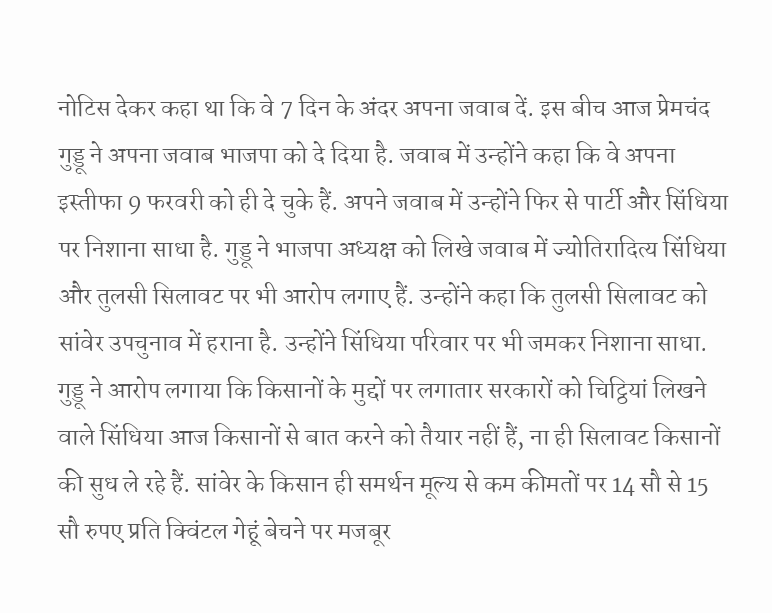नोटिस देकर कहा था कि वे 7 दिन के अंदर अपना जवाब दें. इस बीच आज प्रेमचंद गुड्डू ने अपना जवाब भाजपा को दे दिया है. जवाब में उन्होंने कहा कि वे अपना इस्तीफा 9 फरवरी को ही दे चुके हैं. अपने जवाब में उन्होंने फिर से पार्टी और सिंधिया पर निशाना साधा है. गुड्डू ने भाजपा अध्यक्ष को लिखे जवाब में ज्योतिरादित्य सिंधिया और तुलसी सिलावट पर भी आरोप लगाए हैं. उन्होंने कहा कि तुलसी सिलावट को सांवेर उपचुनाव में हराना है. उन्होंने सिंधिया परिवार पर भी जमकर निशाना साधा. गुड्डू ने आरोप लगाया कि किसानों के मुद्दों पर लगातार सरकारों को चिट्ठियां लिखने वाले सिंधिया आज किसानों से बात करने को तैयार नहीं हैं, ना ही सिलावट किसानों की सुध ले रहे हैं. सांवेर के किसान ही समर्थन मूल्य से कम कीमतों पर 14 सौ से 15 सौ रुपए प्रति क्विंटल गेहूं बेचने पर मजबूर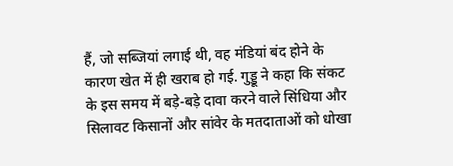हैं, जो सब्जियां लगाई थी, वह मंडियां बंद होने के कारण खेत में ही खराब हो गई. गुड्डू ने कहा कि संकट के इस समय में बड़े-बड़े दावा करने वाले सिंधिया और सिलावट किसानों और सांवेर के मतदाताओं को धोखा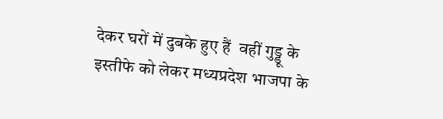देकर घरों में दुबके हुए हैं  वहीं गुड्डू के इस्तीफे को लेकर मध्यप्रदेश भाजपा के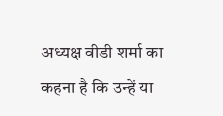अध्यक्ष वीडी शर्मा का कहना है कि उन्हें या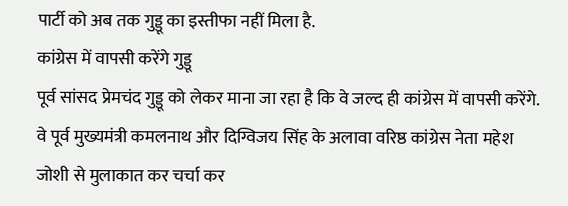पार्टी को अब तक गुड्डू का इस्तीफा नहीं मिला है.
कांग्रेस में वापसी करेंगे गुड्डू
पूर्व सांसद प्रेमचंद गुड्डू को लेकर माना जा रहा है कि वे जल्द ही कांग्रेस में वापसी करेंगे. वे पूर्व मुख्यमंत्री कमलनाथ और दिग्विजय सिंह के अलावा वरिष्ठ कांग्रेस नेता महेश जोशी से मुलाकात कर चर्चा कर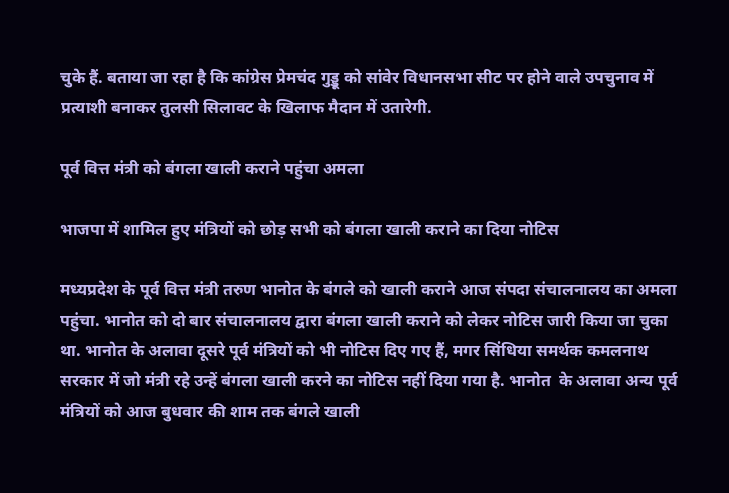चुके हैं. बताया जा रहा है कि कांग्रेस प्रेमचंद गुड्डू को सांवेर विधानसभा सीट पर होने वाले उपचुनाव में प्रत्याशी बनाकर तुलसी सिलावट के खिलाफ मैदान में उतारेगी.

पूर्व वित्त मंत्री को बंगला खाली कराने पहुंचा अमला

भाजपा में शामिल हुए मंत्रियों को छोड़ सभी को बंगला खाली कराने का दिया नोटिस

मध्यप्रदेश के पूर्व वित्त मंत्री तरुण भानोत के बंगले को खाली कराने आज संपदा संचालनालय का अमला पहुंचा. भानोत को दो बार संचालनालय द्वारा बंगला खाली कराने को लेकर नोटिस जारी किया जा चुका था. भानोत के अलावा दूसरे पूर्व मंत्रियों को भी नोटिस दिए गए हैं, मगर सिंधिया समर्थक कमलनाथ सरकार में जो मंत्री रहे उन्हें बंगला खाली करने का नोटिस नहीं दिया गया है. भानोत  के अलावा अन्य पूर्व मंत्रियों को आज बुधवार की शाम तक बंगले खाली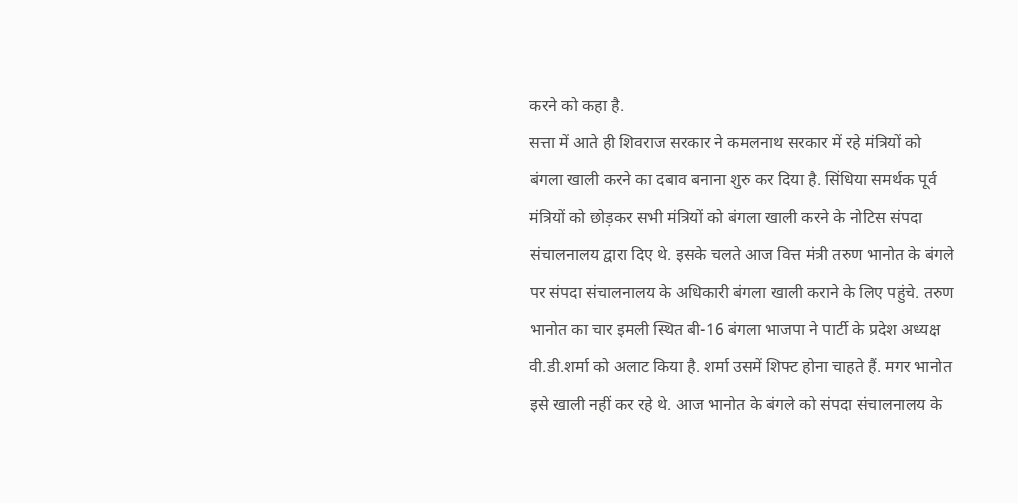करने को कहा है.
सत्ता में आते ही शिवराज सरकार ने कमलनाथ सरकार में रहे मंत्रियों को बंगला खाली करने का दबाव बनाना शुरु कर दिया है. सिंधिया समर्थक पूर्व मंत्रियों को छोड़कर सभी मंत्रियों को बंगला खाली करने के नोटिस संपदा संचालनालय द्वारा दिए थे. इसके चलते आज वित्त मंत्री तरुण भानोत के बंगले पर संपदा संचालनालय के अधिकारी बंगला खाली कराने के लिए पहुंचे. तरुण भानोत का चार इमली स्थित बी-16 बंगला भाजपा ने पार्टी के प्रदेश अध्यक्ष वी.डी.शर्मा को अलाट किया है. शर्मा उसमें शिफ्ट होना चाहते हैं. मगर भानोत इसे खाली नहीं कर रहे थे. आज भानोत के बंगले को संपदा संचालनालय के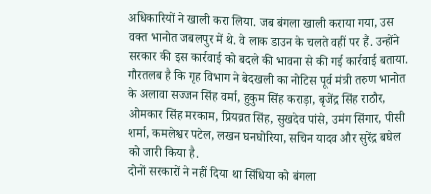अधिकारियों ने खाली करा लिया. जब बंगला खाली कराया गया, उस वक्त भानोत जबलपुर में थे. वे लाक डाउन के चलते वहीं पर हैं. उन्होंने सरकार की इस कार्रवाई को बदले की भावना से की गई कार्रवाई बताया.
गौरतलब है कि गृह विभाग ने बेदखली का नोटिस पूर्व मंत्री तरुण भानोत के अलावा सज्जन सिंह वर्मा, हुकुम सिंह कराड़ा, बृजेंद्र सिंह राठौर, ओमकार सिंह मरकाम, प्रियव्रत सिंह, सुखदेव पांसे, उमंग सिंगार, पीसी शर्मा, कमलेश्वर पटेल, लखन घनघोरिया, सचिन यादव और सुरेंद्र बघेल को जारी किया है.
दोनों सरकारों ने नहीं दिया था सिंधिया को बंगला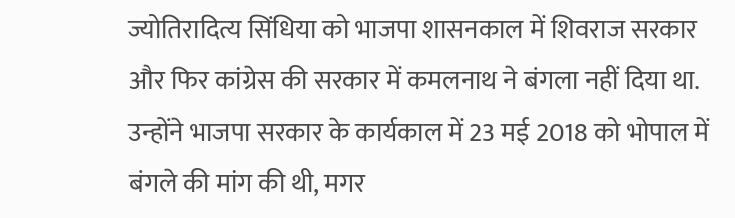ज्योतिरादित्य सिंधिया को भाजपा शासनकाल में शिवराज सरकार और फिर कांग्रेस की सरकार में कमलनाथ ने बंगला नहीं दिया था. उन्होंने भाजपा सरकार के कार्यकाल में 23 मई 2018 को भोपाल में बंगले की मांग की थी, मगर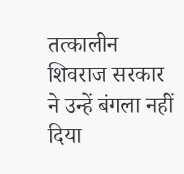तत्कालीन शिवराज सरकार ने उन्हें बंगला नहीं दिया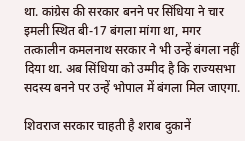था. कांग्रेस की सरकार बनने पर सिंधिया ने चार इमली स्थित बी-17 बंगला मांगा था, मगर तत्कालीन कमलनाथ सरकार ने भी उन्हें बंगला नहीं दिया था. अब सिंधिया को उम्मीद है कि राज्यसभा सदस्य बनने पर उन्हें भोपाल में बंगला मिल जाएगा.

शिवराज सरकार चाहती है शराब दुकानें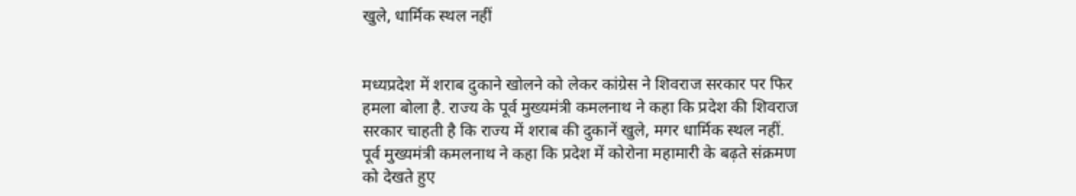खुले, धार्मिक स्थल नहीं


मध्यप्रदेश में शराब दुकाने खोलने को लेकर कांग्रेस ने शिवराज सरकार पर फिर हमला बोला है. राज्य के पूर्व मुख्यमंत्री कमलनाथ ने कहा कि प्रदेश की शिवराज सरकार चाहती है कि राज्य में शराब की दुकानें खुले, मगर धार्मिक स्थल नहीं.
पूर्व मुख्यमंत्री कमलनाथ ने कहा कि प्रदेश में कोरोना महामारी के बढ़ते संक्रमण को देखते हुए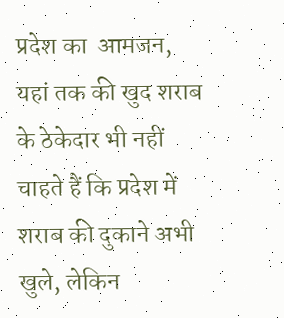प्रदेश का  आमजन, यहां तक की खुद शराब के ठेकेदार भी नहीं चाहते हैं कि प्रदेश में शराब की दुकाने अभी खुले, लेकिन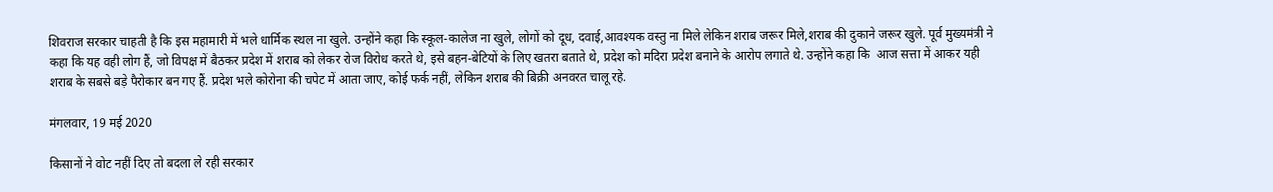शिवराज सरकार चाहती है कि इस महामारी में भले धार्मिक स्थल ना खुले. उन्होंने कहा कि स्कूल-कालेज ना खुले, लोगों को दूध, दवाई,आवश्यक वस्तु ना मिले लेकिन शराब जरूर मिले,शराब की दुकाने जरूर खुले. पूर्व मुख्यमंत्री ने कहा कि यह वही लोग हैं, जो विपक्ष में बैठकर प्रदेश में शराब को लेकर रोज विरोध करते थे, इसे बहन-बेटियों के लिए खतरा बताते थे, प्रदेश को मदिरा प्रदेश बनाने के आरोप लगाते थे. उन्होंने कहा कि  आज सत्ता में आकर यही शराब के सबसे बड़े पैरोकार बन गए हैं. प्रदेश भले कोरोना की चपेट में आता जाए, कोई फर्क नहीं, लेकिन शराब की बिक्री अनवरत चालू रहे.

मंगलवार, 19 मई 2020

किसानों ने वोट नहीं दिए तो बदला ले रही सरकार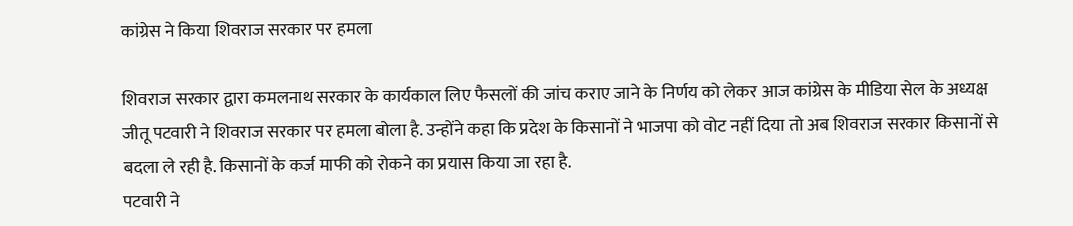कांग्रेस ने किया शिवराज सरकार पर हमला

शिवराज सरकार द्वारा कमलनाथ सरकार के कार्यकाल लिए फैसलों की जांच कराए जाने के निर्णय को लेकर आज कांग्रेस के मीडिया सेल के अध्यक्ष जीतू पटवारी ने शिवराज सरकार पर हमला बोला है. उन्होंने कहा कि प्रदेश के किसानों ने भाजपा को वोट नहीं दिया तो अब शिवराज सरकार किसानों से बदला ले रही है. किसानों के कर्ज माफी को रोकने का प्रयास किया जा रहा है.
पटवारी ने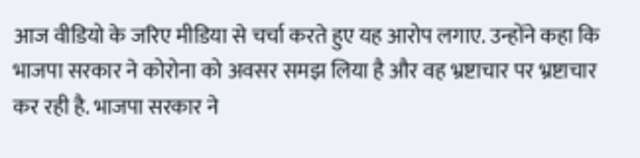आज वीडियो के जरिए मीडिया से चर्चा करते हुए यह आरोप लगाए. उन्होंने कहा कि भाजपा सरकार ने कोरोना को अवसर समझ लिया है और वह भ्रष्टाचार पर भ्रष्टाचार कर रही है. भाजपा सरकार ने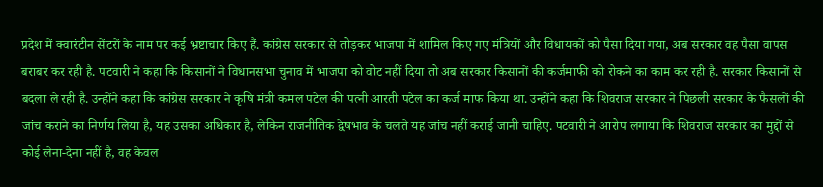प्रदेश में क्वारंटीन सेंटरों के नाम पर कई भ्रष्टाचार किए हैं. कांग्रेस सरकार से तोड़कर भाजपा में शामिल किए गए मंत्रियों और विधायकों को पैसा दिया गया, अब सरकार वह पैसा वापस बराबर कर रही है. पटवारी ने कहा कि किसानों ने विधानसभा चुनाव में भाजपा को वोट नहीं दिया तो अब सरकार किसानों की कर्जमाफी को रोकने का काम कर रही है. सरकार किसानों से बदला ले रही है. उन्होंने कहा कि कांग्रेस सरकार ने कृषि मंत्री कमल पटेल की पत्नी आरती पटेल का कर्ज माफ किया था. उन्होंने कहा कि शिवराज सरकार ने पिछली सरकार के फैसलों की जांच कराने का निर्णय लिया है, यह उसका अधिकार है, लेकिन राजनीतिक द्वेषभाव के चलते यह जांच नहीं कराई जानी चाहिए. पटवारी ने आरोप लगाया कि शिवराज सरकार का मुद्दों से कोई लेना-देना नहीं है, वह केवल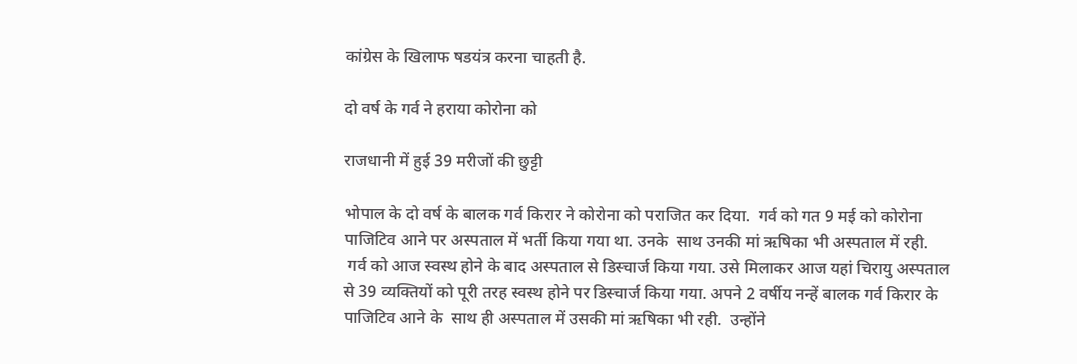कांग्रेस के खिलाफ षडयंत्र करना चाहती है.

दो वर्ष के गर्व ने हराया कोरोना को

राजधानी में हुई 39 मरीजों की छुट्टी

भोपाल के दो वर्ष के बालक गर्व किरार ने कोरोना को पराजित कर दिया.  गर्व को गत 9 मई को कोरोना पाजिटिव आने पर अस्पताल में भर्ती किया गया था. उनके  साथ उनकी मां ऋषिका भी अस्पताल में रही.
 गर्व को आज स्वस्थ होने के बाद अस्पताल से डिस्चार्ज किया गया. उसे मिलाकर आज यहां चिरायु अस्पताल  से 39 व्यक्तियों को पूरी तरह स्वस्थ होने पर डिस्चार्ज किया गया. अपने 2 वर्षीय नन्हें बालक गर्व किरार के पाजिटिव आने के  साथ ही अस्पताल में उसकी मां ऋषिका भी रही.  उन्होंने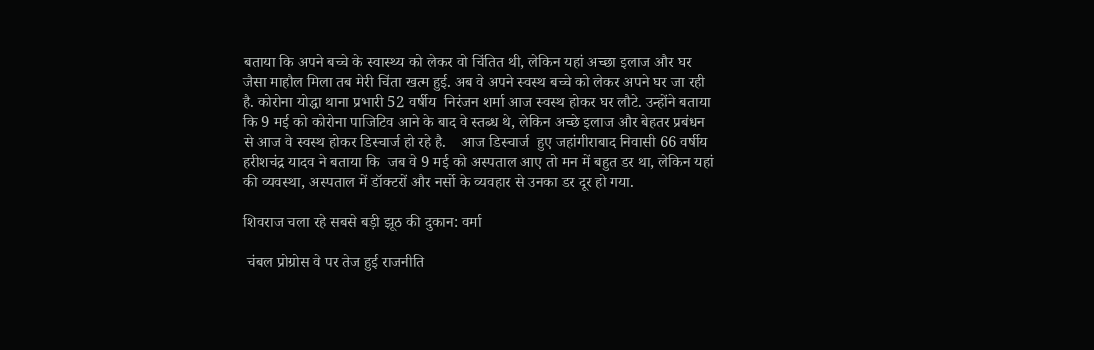बताया कि अपने बच्चे के स्वास्थ्य को लेकर वो चिंतित थी, लेकिन यहां अच्छा इलाज और घर जैसा माहौल मिला तब मेरी चिंता खत्म हुई. अब वे अपने स्वस्थ बच्चे को लेकर अपने घर जा रही है. कोरोना योद्धा थाना प्रभारी 52 वर्षीय  निरंजन शर्मा आज स्वस्थ होकर घर लौटे. उन्होंने बताया कि 9 मई को कोरोना पाजिटिव आने के बाद वे स्तब्ध थे, लेकिन अच्छे इलाज और बेहतर प्रबंधन से आज वे स्वस्थ होकर डिस्चार्ज हो रहे है.    आज डिस्चार्ज  हुए जहांगीराबाद निवासी 66 वर्षीय हरीशचंद्र यादव ने बताया कि  जब वे 9 मई को अस्पताल आए तो मन में बहुत डर था, लेकिन यहां की व्यवस्था, अस्पताल में डॉक्टरों और नर्सो के व्यवहार से उनका डर दूर हो गया.

शिवराज चला रहे सबसे बड़ी झूठ की दुकान: वर्मा

 चंबल प्रोग्रोस वे पर तेज हुई राजनीति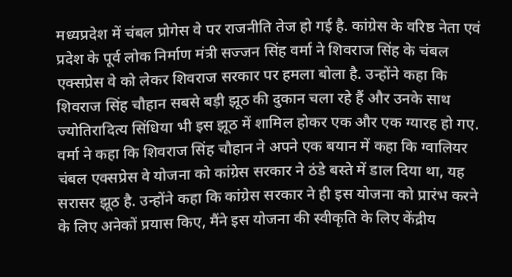मध्यप्रदेश में चंबल प्रोगेस वे पर राजनीति तेज हो गई है. कांग्रेस के वरिष्ठ नेता एवं प्रदेश के पूर्व लोक निर्माण मंत्री सज्जन सिंह वर्मा ने शिवराज सिंह के चंबल एक्सप्रेस वे को लेकर शिवराज सरकार पर हमला बोला है. उन्होंने कहा कि शिवराज सिंह चौहान सबसे बड़ी झूठ की दुकान चला रहे हैं और उनके साथ ज्योतिरादित्य सिंधिया भी इस झूठ में शामिल होकर एक और एक ग्यारह हो गए.
वर्मा ने कहा कि शिवराज सिंह चौहान ने अपने एक बयान में कहा कि ग्वालियर चंबल एक्सप्रेस वे योजना को कांग्रेस सरकार ने ठंडे बस्ते में डाल दिया था, यह सरासर झूठ है. उन्होंने कहा कि कांग्रेस सरकार ने ही इस योजना को प्रारंभ करने के लिए अनेकों प्रयास किए, मैंने इस योजना की स्वीकृति के लिए केंद्रीय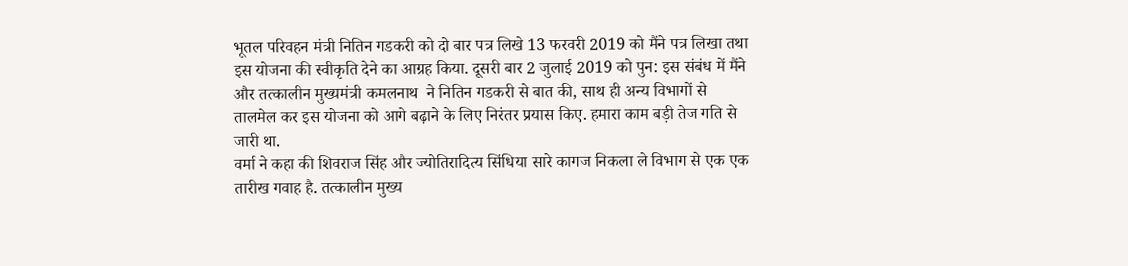भूतल परिवहन मंत्री नितिन गडकरी को दो बार पत्र लिखे 13 फरवरी 2019 को मैंने पत्र लिखा तथा इस योजना की स्वीकृति देने का आग्रह किया. दूसरी बार 2 जुलाई 2019 को पुन: इस संबंध में मैंने और तत्कालीन मुख्यमंत्री कमलनाथ  ने नितिन गडकरी से बात की, साथ ही अन्य विभागों से तालमेल कर इस योजना को आगे बढ़ाने के लिए निरंतर प्रयास किए. हमारा काम बड़ी तेज गति से जारी था.
वर्मा ने कहा की शिवराज सिंह और ज्योतिरादित्य सिंधिया सारे कागज निकला ले विभाग से एक एक तारीख गवाह है. तत्कालीन मुख्य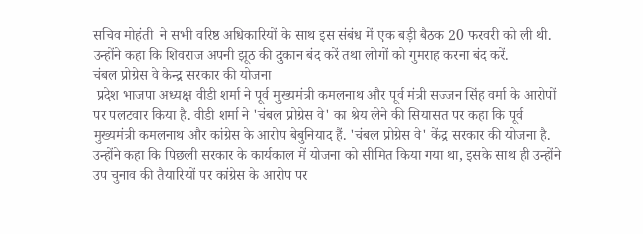सचिव मोहंती  ने सभी वरिष्ठ अधिकारियों के साथ इस संबंध में एक बड़ी बैठक 20 फरवरी को ली थी. उन्होंने कहा कि शिवराज अपनी झूठ की दुकान बंद करें तथा लोगों को गुमराह करना बंद करें.
चंबल प्रोग्रेस वे केन्द्र सरकार की योजना
 प्रदेश भाजपा अध्यक्ष वीडी शर्मा ने पूर्व मुख्यमंत्री कमलनाथ और पूर्व मंत्री सज्जन सिंह वर्मा के आरोपों पर पलटवार किया है. वीडी शर्मा ने 'चंबल प्रोग्रेस वे' का श्रेय लेने की सियासत पर कहा कि पूर्व मुख्यमंत्री कमलनाथ और कांग्रेस के आरोप बेबुनियाद हैं. 'चंबल प्रोग्रेस वे' केंद्र सरकार की योजना है. उन्होंने कहा कि पिछली सरकार के कार्यकाल में योजना को सीमित किया गया था, इसके साथ ही उन्होंने उप चुनाव की तैयारियों पर कांग्रेस के आरोप पर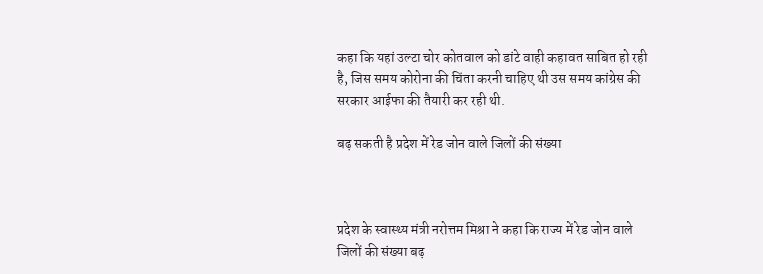कहा कि यहां उल्टा चोर कोतवाल को डांटे वाही कहावत साबित हो रही है, जिस समय कोरोना की चिंता करनी चाहिए थी उस समय कांग्रेस की सरकार आईफा की तैयारी कर रही थी.

बढ़ सकती है प्रदेश में रेड जोन वाले जिलों की संख्या



प्रदेश के स्वास्थ्य मंत्री नरोत्तम मिश्रा ने कहा कि राज्य में रेड जोन वाले जिलों की संख्या बढ़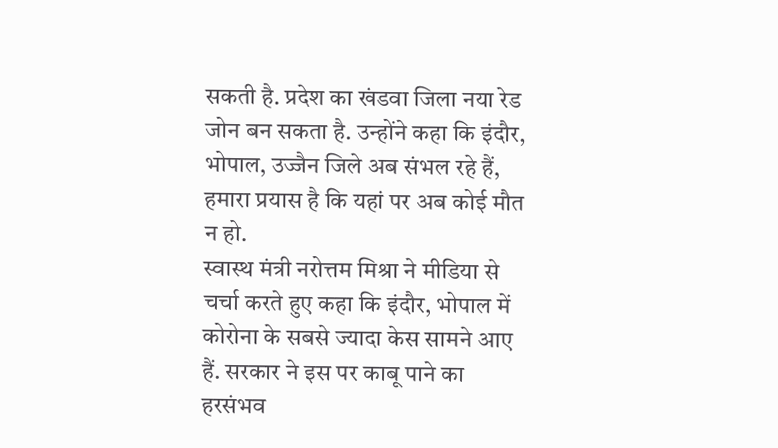सकती है. प्रदेश का खंडवा जिला नया रेड जोन बन सकता है. उन्होंने कहा कि इंदौर, भोपाल, उज्जैन जिले अब संभल रहे हैं, हमारा प्रयास है कि यहां पर अब कोई मौत न हो.
स्वास्थ मंत्री नरोत्तम मिश्रा ने मीडिया से चर्चा करते हुए कहा कि इंदौर, भोपाल में कोरोना के सबसे ज्यादा केस सामने आए हैं. सरकार ने इस पर काबू पाने का हरसंभव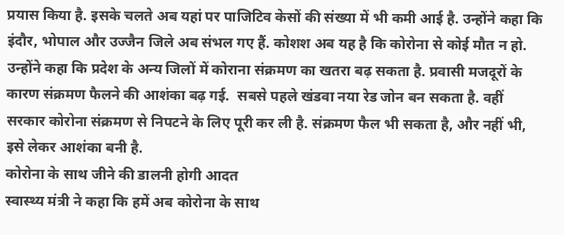प्रयास किया है. इसके चलते अब यहां पर पाजिटिव केसों की संख्या में भी कमी आई है. उन्होंने कहा कि इंदौर, भोपाल और उज्जैन जिले अब संभल गए हैं. कोशश अब यह है कि कोरोना से कोई मौत न हो. उन्होंने कहा कि प्रदेश के अन्य जिलों में कोराना संक्रमण का खतरा बढ़ सकता है. प्रवासी मजदूरों के कारण संक्रमण फैलने की आशंका बढ़ गई.  सबसे पहले खंडवा नया रेड जोन बन सकता है. वहीं सरकार कोरोना संक्रमण से निपटने के लिए पूरी कर ली है. संक्रमण फैल भी सकता है, और नहीं भी, इसे लेकर आशंका बनी है.
कोरोना के साथ जीने की डालनी होगी आदत
स्वास्थ्य मंत्री ने कहा कि हमें अब कोरोना के साथ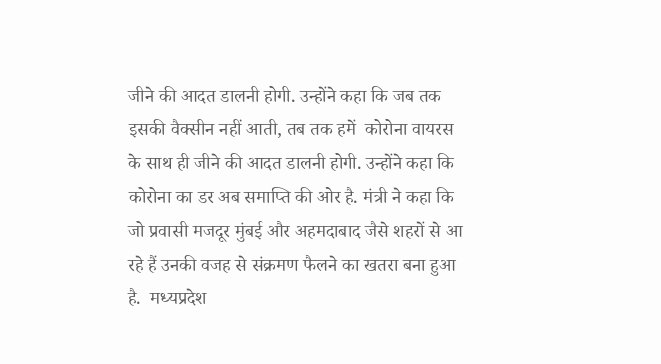जीने की आदत डालनी होगी. उन्होंने कहा कि जब तक इसकी वैक्सीन नहीं आती, तब तक हमें  कोरोना वायरस के साथ ही जीने की आदत डालनी होगी. उन्होंने कहा कि कोरोना का डर अब समाप्ति की ओर है. मंत्री ने कहा कि जो प्रवासी मजदूर मुंबई और अहमदाबाद जैसे शहरों से आ रहे हैं उनकी वजह से संक्रमण फैलने का खतरा बना हुआ है.  मध्यप्रदेश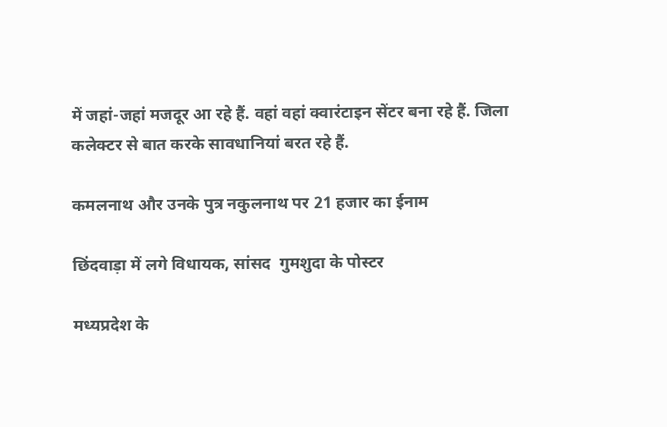में जहां-जहां मजदूर आ रहे हैं. वहां वहां क्वारंटाइन सेंटर बना रहे हैं. जिला कलेक्टर से बात करके सावधानियां बरत रहे हैं.

कमलनाथ और उनके पुत्र नकुलनाथ पर 21 हजार का ईनाम

छिंदवाड़ा में लगे विधायक, सांसद  गुमशुदा के पोस्टर

मध्यप्रदेश के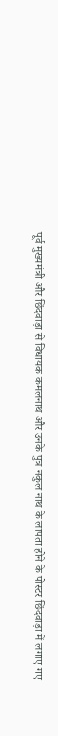पूर्व मुख्यमंत्री और छिंदवाड़ा से विधायक कमलनाथ और उनके पुत्र नकुल नाथ के लापता होने के पोस्टर छिंदवाड़ा में लगाए गए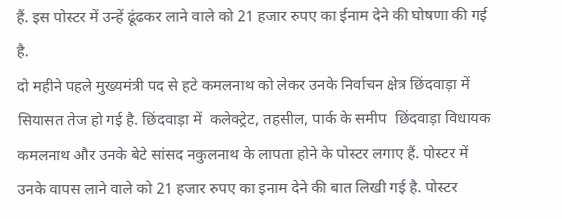हैं. इस पोस्टर में उन्हें ढूंढकर लाने वाले को 21 हजार रुपए का ईनाम देने की घोषणा की गई है.
दो महीने पहले मुख्यमंत्री पद से हटे कमलनाथ को लेकर उनके निर्वाचन क्षेत्र छिंदवाड़ा में सियासत तेज हो गई है. छिंदवाड़ा में  कलेक्ट्रेट, तहसील, पार्क के समीप  छिंदवाड़ा विधायक कमलनाथ और उनके बेटे सांसद नकुलनाथ के लापता होने के पोस्टर लगाए हैं. पोस्टर में उनके वापस लाने वाले को 21 हजार रुपए का इनाम देने की बात लिखी गई है. पोस्टर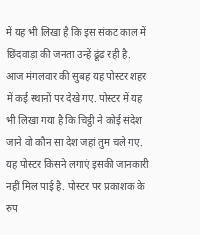में यह भी लिखा है कि इस संकट काल में छिंदवाड़ा की जनता उन्हें ढूंढ रही है. आज मंगलवार की सुबह यह पोस्टर शहर में कई स्थानों पर देखे गए. पोस्टर में यह भी लिखा गया है कि चिट्ठी ने कोई संदेश जाने वो कौन सा देश जहां तुम चले गए. यह पोस्टर किसने लगाएं इसकी जानकारी नहीं मिल पाई है. पोस्टर पर प्रकाशक के रुप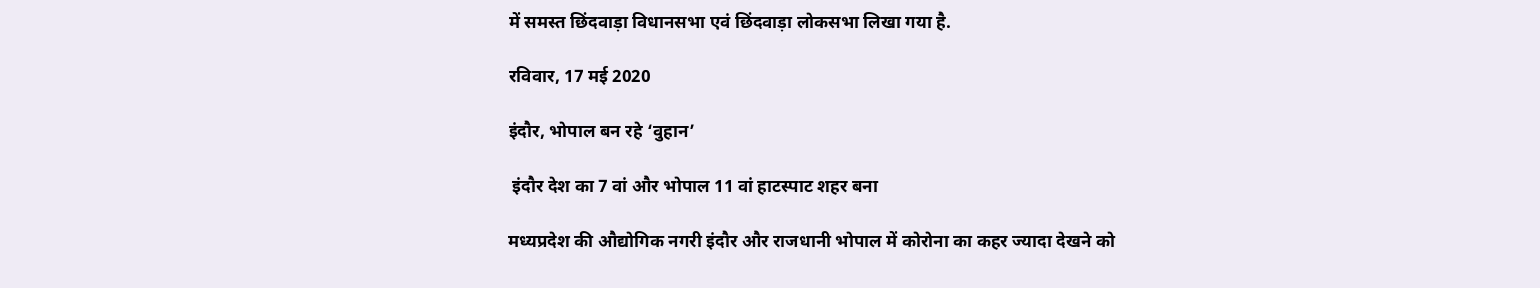में समस्त छिंदवाड़ा विधानसभा एवं छिंदवाड़ा लोकसभा लिखा गया है.

रविवार, 17 मई 2020

इंदौर, भोपाल बन रहे ‘वुहान’

 इंदौर देश का 7 वां और भोपाल 11 वां हाटस्पाट शहर बना

मध्यप्रदेश की औद्योगिक नगरी इंदौर और राजधानी भोपाल में कोरोना का कहर ज्यादा देखने को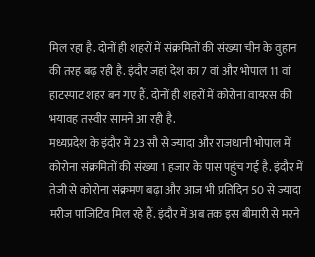मिल रहा है. दोनों ही शहरों में संक्रमितों की संख्या चीन के वुहान की तरह बढ़ रही है. इंदौर जहां देश का 7 वां और भोपाल 11 वां हाटस्पाट शहर बन गए हैं. दोनों ही शहरों में कोरोना वायरस की भयावह तस्वीर सामने आ रही है.
मध्यप्रदेश के इंदौर में 23 सौ से ज्यादा और राजधानी भोपाल में कोरोना संक्रमितों की संख्या 1 हजार के पास पहुंच गई है. इंदौर में तेजी से कोरोना संक्रमण बढ़ा और आज भी प्रतिदिन 50 से ज्यादा मरीज पाजिटिव मिल रहे हैं. इंदौर में अब तक इस बीमारी से मरने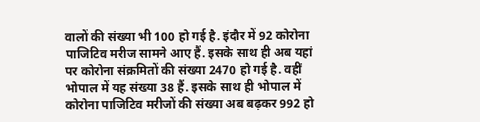वालों की संख्या भी 100 हो गई है. इंदौर में 92 कोरोना पाजिटिव मरीज सामने आए हैं. इसके साथ ही अब यहां पर कोरोना संक्रमितों की संख्या 2470 हो गई है. वहीं भोपाल में यह संख्या 38 हैं. इसके साथ ही भोपाल में कोरोना पाजिटिव मरीजों की संख्या अब बढ़कर 992 हो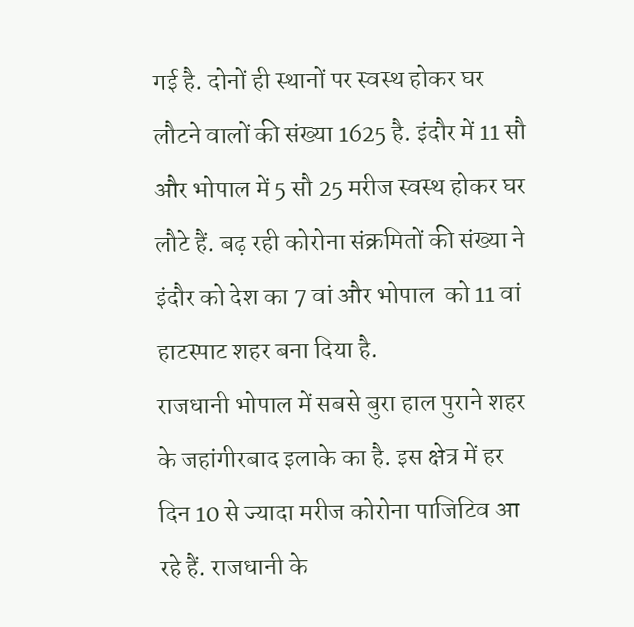गई है. दोनों ही स्थानों पर स्वस्थ होकर घर लौटने वालों की संख्या 1625 है. इंदौर में 11 सौ और भोपाल में 5 सौ 25 मरीज स्वस्थ होकर घर लौटे हैं. बढ़ रही कोरोना संक्रमितों की संख्या ने इंदौर को देश का 7 वां और भोपाल  को 11 वां हाटस्पाट शहर बना दिया है.
राजधानी भोपाल में सबसे बुरा हाल पुराने शहर के जहांगीरबाद इलाके का है. इस क्षेत्र में हर दिन 10 से ज्यादा मरीज कोरोना पाजिटिव आ रहे हैं. राजधानी के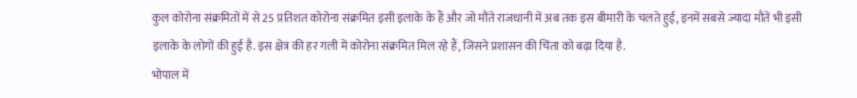कुल कोरोना संक्रमितों में से 25 प्रतिशत कोरोना संक्रमित इसी इलाके के हैं और जो मौंते राजधानी में अब तक इस बीमारी के चलते हुई, इनमें सबसे ज्यादा मौतें भी इसी इलाके के लोगों की हुई है. इस क्षेत्र की हर गली में कोरोना संक्रमित मिल रहे हैं, जिसने प्रशासन की चिंता को बढ़ा दिया है.
भोपाल में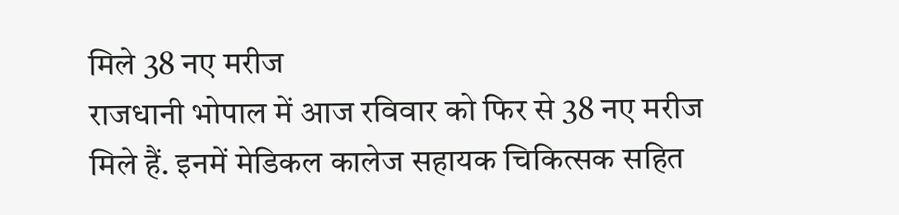मिले 38 नए मरीज
राजधानी भोपाल में आज रविवार को फिर से 38 नए मरीज मिले हैं. इनमें मेडिकल कालेज सहायक चिकित्सक सहित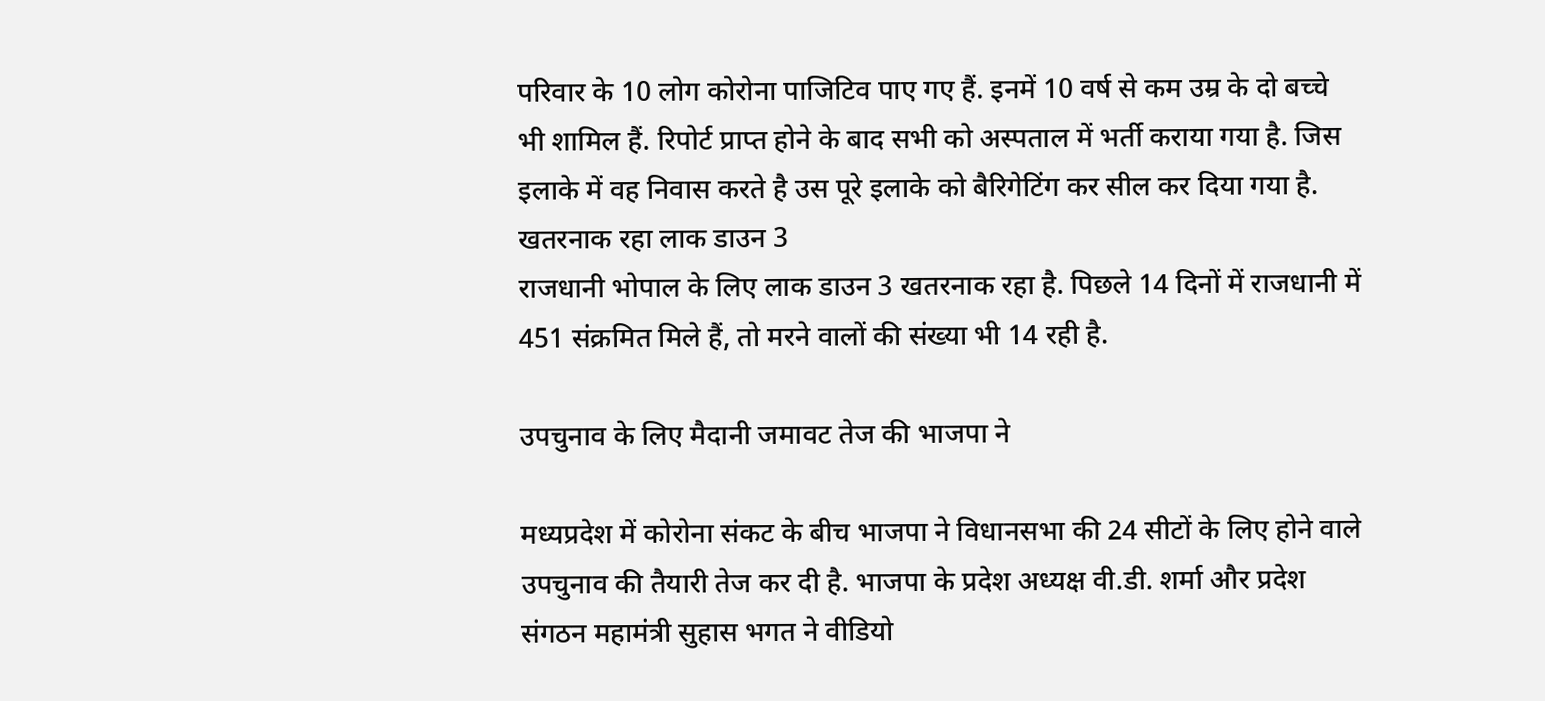परिवार के 10 लोग कोरोना पाजिटिव पाए गए हैं. इनमें 10 वर्ष से कम उम्र के दो बच्चे भी शामिल हैं. रिपोर्ट प्राप्त होने के बाद सभी को अस्पताल में भर्ती कराया गया है. जिस इलाके में वह निवास करते है उस पूरे इलाके को बैरिगेटिंग कर सील कर दिया गया है.
खतरनाक रहा लाक डाउन 3
राजधानी भोपाल के लिए लाक डाउन 3 खतरनाक रहा है. पिछले 14 दिनों में राजधानी में 451 संक्रमित मिले हैं, तो मरने वालों की संख्या भी 14 रही है.

उपचुनाव के लिए मैदानी जमावट तेज की भाजपा ने

मध्यप्रदेश में कोरोना संकट के बीच भाजपा ने विधानसभा की 24 सीटों के लिए होने वाले उपचुनाव की तैयारी तेज कर दी है. भाजपा के प्रदेश अध्यक्ष वी.डी. शर्मा और प्रदेश संगठन महामंत्री सुहास भगत ने वीडियो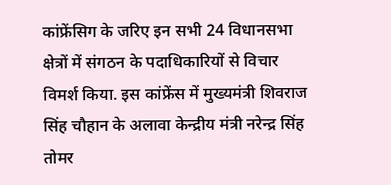कांफ्रेंसिग के जरिए इन सभी 24 विधानसभा क्षेत्रों में संगठन के पदाधिकारियों से विचार विमर्श किया. इस कांफ्रेंस में मुख्यमंत्री शिवराज सिंह चौहान के अलावा केन्द्रीय मंत्री नरेन्द्र सिंह तोमर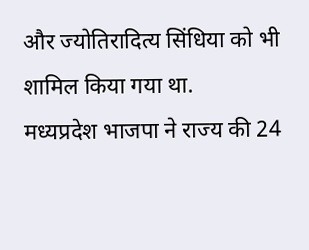और ज्योतिरादित्य सिंधिया को भी शामिल किया गया था.
मध्यप्रदेश भाजपा ने राज्य की 24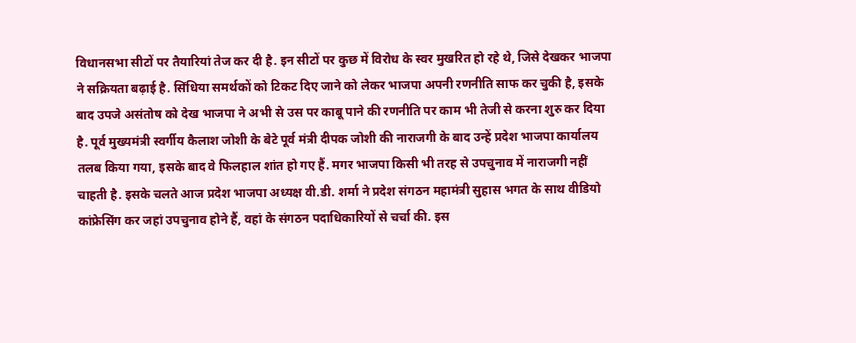विधानसभा सीटों पर तैयारियां तेज कर दी है. इन सीटों पर कुछ में विरोध के स्वर मुखरित हो रहे थे, जिसे देखकर भाजपा ने सक्रियता बढ़ाई है. सिंधिया समर्थकों को टिकट दिए जाने को लेकर भाजपा अपनी रणनीति साफ कर चुकी है, इसके बाद उपजे असंतोष को देख भाजपा ने अभी से उस पर काबू पाने की रणनीति पर काम भी तेजी से करना शुरु कर दिया है. पूर्व मुख्यमंत्री स्वर्गीय कैलाश जोशी के बेटे पूर्व मंत्री दीपक जोशी की नाराजगी के बाद उन्हें प्रदेश भाजपा कार्यालय तलब किया गया, इसके बाद वे फिलहाल शांत हो गए हैं. मगर भाजपा किसी भी तरह से उपचुनाव में नाराजगी नहीं चाहती है. इसके चलते आज प्रदेश भाजपा अध्यक्ष वी.डी. शर्मा ने प्रदेश संगठन महामंत्री सुहास भगत के साथ वीडियो कांफ्रेसिंग कर जहां उपचुनाव होने हैं, वहां के संगठन पदाधिकारियों से चर्चा की. इस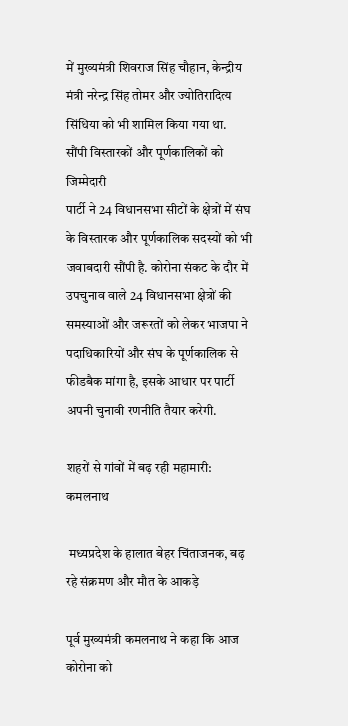में मुख्यमंत्री शिवराज सिंह चौहान, केन्द्रीय मंत्री नरेन्द्र सिंह तोमर और ज्योतिरादित्य सिंधिया को भी शामिल किया गया था.
सौंपी विस्तारकों और पूर्णकालिकों को जिम्मेदारी
पार्टी ने 24 विधानसभा सीटों के क्षेत्रों में संघ के विस्तारक और पूर्णकालिक सदस्यों को भी जवाबदारी सौंपी है. कोरोना संकट के दौर में उपचुनाव वाले 24 विधानसभा क्षेत्रों की समस्याओं और जरूरतों को लेकर भाजपा ने पदाधिकारियों और संघ के पूर्णकालिक से फीडबैक मांगा है, इसके आधार पर पार्टी अपनी चुनावी रणनीति तैयार करेगी.

शहरों से गांवों में बढ़ रही महामारी: कमलनाथ

 मध्यप्रदेश के हालात बेहर चिंताजनक, बढ़ रहे संक्रमण और मौत के आकड़े

पूर्व मुख्यमंत्री कमलनाथ ने कहा कि आज कोरोना को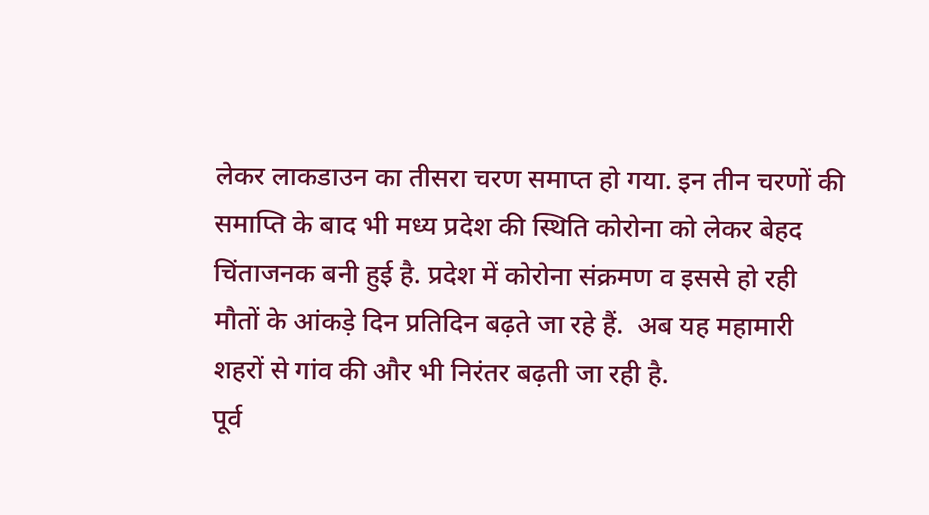लेकर लाकडाउन का तीसरा चरण समाप्त हो गया. इन तीन चरणों की समाप्ति के बाद भी मध्य प्रदेश की स्थिति कोरोना को लेकर बेहद चिंताजनक बनी हुई है. प्रदेश में कोरोना संक्रमण व इससे हो रही मौतों के आंकड़े दिन प्रतिदिन बढ़ते जा रहे हैं.  अब यह महामारी शहरों से गांव की और भी निरंतर बढ़ती जा रही है.
पूर्व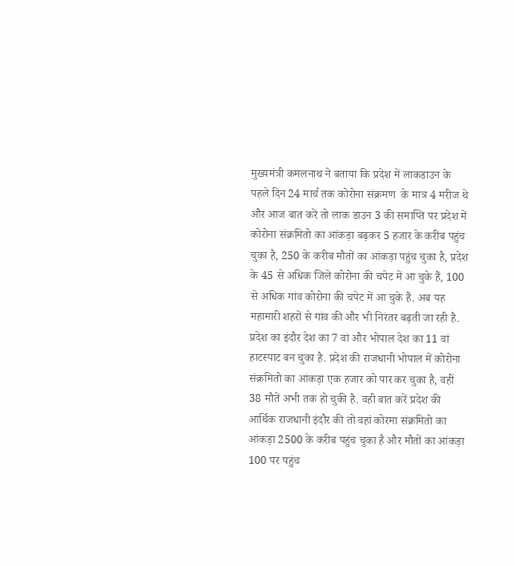मुख्यमंत्री कमलनाथ ने बताया कि प्रदेश में लाकडाउन के पहले दिन 24 मार्च तक कोरोना संक्रमण  के मात्र 4 मरीज थे और आज बात करें तो लाक डाउन 3 की समाप्ति पर प्रदेश में कोरोना संक्रमितो का आंकड़ा बढ़कर 5 हजार के करीब पहुंच चुका है, 250 के करीब मौतों का आंकड़ा पहुंच चुका है, प्रदेश के 45 से अधिक जिले कोरोना की चपेट में आ चुके हैं, 100 से अधिक गांव कोरोना की चपेट में आ चुके हैं. अब यह महामारी शहरों से गांव की और भी निरंतर बढ़ती जा रही है.
प्रदेश का इंदौर देश का 7 वां और भोपाल देश का 11 वां हाटस्पाट बन चुका है. प्रदेश की राजधानी भोपाल में कोरोना संक्रमितो का आंकड़ा एक हजार को पार कर चुका है, वहीं 38 मौतें अभी तक हो चुकी है. वही बात करें प्रदेश की आर्थिक राजधानी इंदौर की तो वहां कोरमा संक्रमितो का आंकड़ा 2500 के करीब पहुंच चुका है और मौतों का आंकड़ा 100 पर पहुंच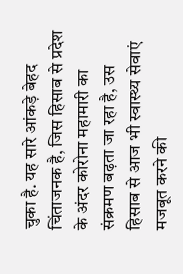चुका है. यह सारे आंकड़े बेहद चिंताजनक है, जिस हिसाब से प्रदेश के अंदर कोरोना महामारी का संक्रमण बढ़ता जा रहा है, उस हिसाब से आज भी स्वास्थ्य सेवाएं मजबूत करने की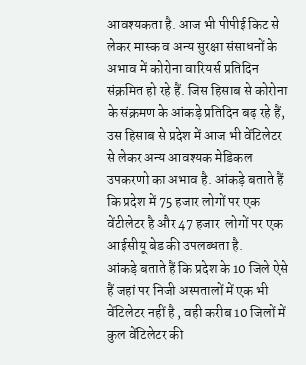आवश्यकता है. आज भी पीपीई किट से लेकर मास्क व अन्य सुरक्षा संसाधनों के अभाव में कोरोना वारियर्स प्रतिदिन संक्रमित हो रहे हैं. जिस हिसाब से कोरोना  के संक्रमण के आंकड़े प्रतिदिन बढ़ रहे हैं, उस हिसाब से प्रदेश में आज भी वेंटिलेटर से लेकर अन्य आवश्यक मेडिकल उपकरणो का अभाव है. आंकड़े बताते हैं कि प्रदेश में 75 हजार लोगों पर एक वेंटीलेटर है और 47 हजार  लोगों पर एक आईसीयू बेड की उपलब्धता है.
आंकड़े बताते हैं कि प्रदेश के 10 जिले ऐसे हैं जहां पर निजी अस्पतालों में एक भी वेंटिलेटर नहीं है , वही करीब 10 जिलों में कुल वेंटिलेटर की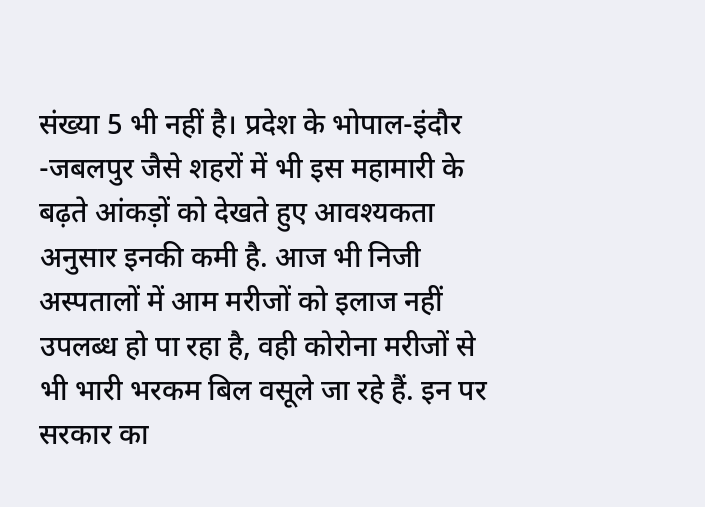संख्या 5 भी नहीं है। प्रदेश के भोपाल-इंदौर -जबलपुर जैसे शहरों में भी इस महामारी के बढ़ते आंकड़ों को देखते हुए आवश्यकता अनुसार इनकी कमी है. आज भी निजी अस्पतालों में आम मरीजों को इलाज नहीं उपलब्ध हो पा रहा है, वही कोरोना मरीजों से भी भारी भरकम बिल वसूले जा रहे हैं. इन पर सरकार का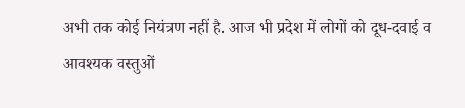अभी तक कोई नियंत्रण नहीं है. आज भी प्रदेश में लोगों को दूध-दवाई व आवश्यक वस्तुओं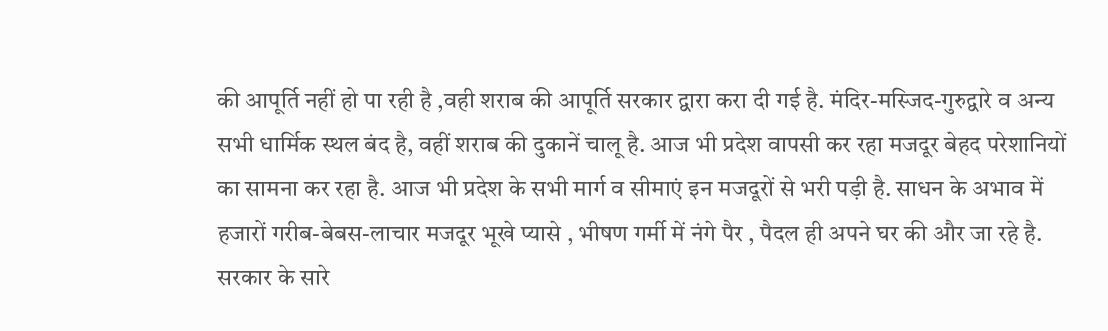की आपूर्ति नहीं हो पा रही है ,वही शराब की आपूर्ति सरकार द्वारा करा दी गई है. मंदिर-मस्जिद-गुरुद्वारे व अन्य सभी धार्मिक स्थल बंद है, वहीं शराब की दुकानें चालू है. आज भी प्रदेश वापसी कर रहा मजदूर बेहद परेशानियों का सामना कर रहा है. आज भी प्रदेश के सभी मार्ग व सीमाएं इन मजदूरों से भरी पड़ी है. साधन के अभाव में हजारों गरीब-बेबस-लाचार मजदूर भूखे प्यासे , भीषण गर्मी में नंगे पैर , पैदल ही अपने घर की और जा रहे है. सरकार के सारे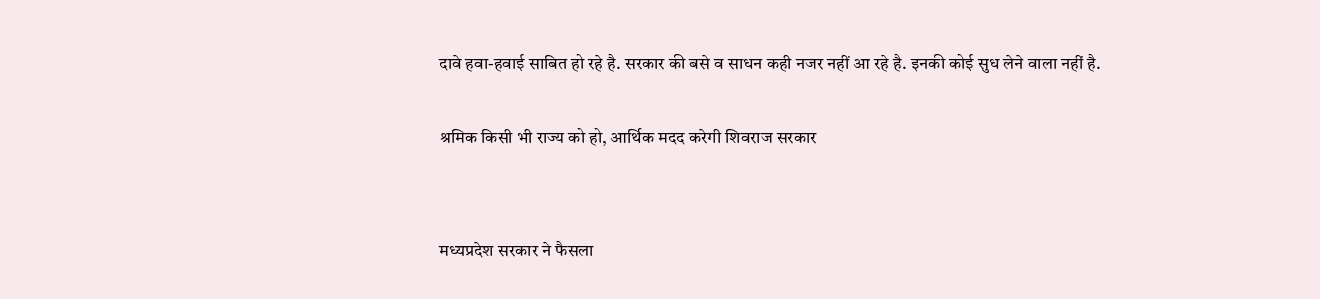दावे हवा-हवाई साबित हो रहे है. सरकार की बसे व साधन कही नजर नहीं आ रहे है. इनकी कोई सुध लेने वाला नहीं है.

श्रमिक किसी भी राज्य को हो, आर्थिक मदद करेगी शिवराज सरकार


मध्यप्रदेश सरकार ने फैसला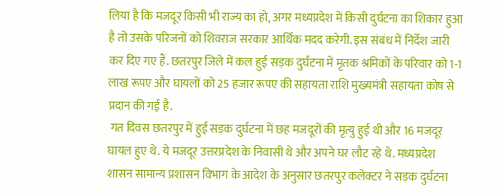लिया है कि मजदूर किसी भी राज्य का हो, अगर मध्यप्रदेश में किसी दुर्घटना का शिकार हुआ है तो उसके परिजनों को शिवराज सरकार आर्थिक मदद करेगी. इस संबंध में निर्देश जारी कर दिए गए हैं. छतरपुर जिले में कल हुई सड़क दुर्घटना में मृतक श्रमिकों के परिवार को 1-1 लाख रूपए और घायलों को 25 हजार रूपए की सहायता राशि मुख्यमंत्री सहायता कोष से प्रदान की गई है.
 गत दिवस छतरपुर में हुई सड़क दुर्घटना में छह मजदूरों की मृत्यु हुई थी और 16 मजदूर घायल हुए थे. ये मजदूर उत्तरप्रदेश के निवासी थे और अपने घर लौट रहे थे. मध्यप्रदेश  शासन सामान्य प्रशासन विभाग के आदेश के अनुसार छतरपुर कलेक्टर ने सड़क दुर्घटना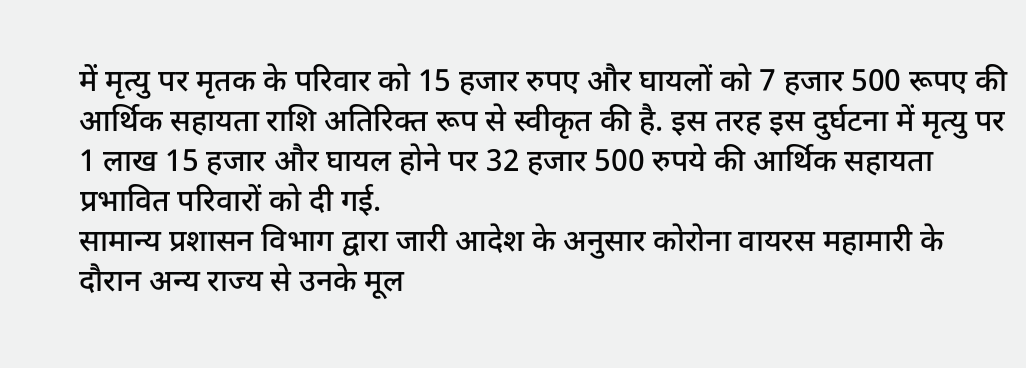में मृत्यु पर मृतक के परिवार को 15 हजार रुपए और घायलों को 7 हजार 500 रूपए की आर्थिक सहायता राशि अतिरिक्त रूप से स्वीकृत की है. इस तरह इस दुर्घटना में मृत्यु पर 1 लाख 15 हजार और घायल होने पर 32 हजार 500 रुपये की आर्थिक सहायता प्रभावित परिवारों को दी गई.
सामान्य प्रशासन विभाग द्वारा जारी आदेश के अनुसार कोरोना वायरस महामारी के दौरान अन्य राज्य से उनके मूल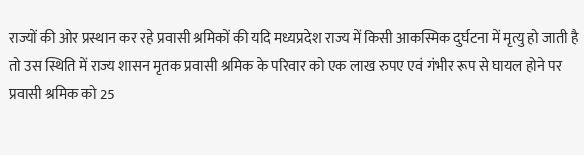राज्यों की ओर प्रस्थान कर रहे प्रवासी श्रमिकों की यदि मध्यप्रदेश राज्य में किसी आकस्मिक दुर्घटना में मृत्यु हो जाती है तो उस स्थिति में राज्य शासन मृतक प्रवासी श्रमिक के परिवार को एक लाख रुपए एवं गंभीर रूप से घायल होने पर प्रवासी श्रमिक को 25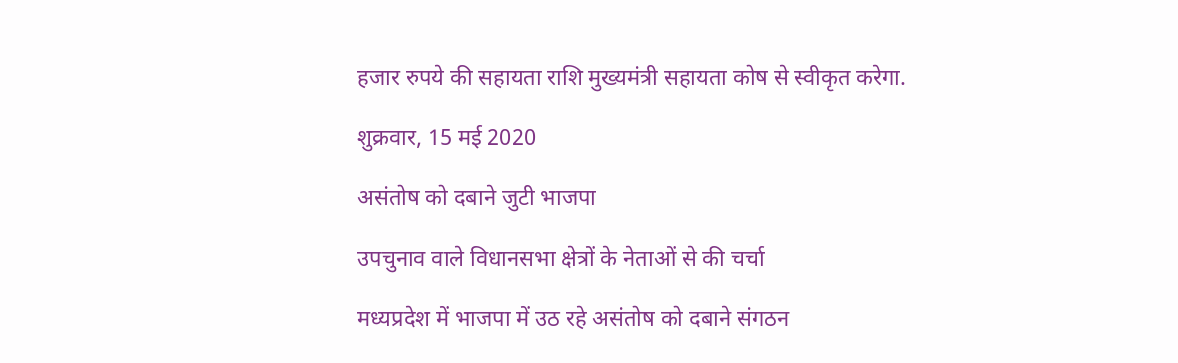हजार रुपये की सहायता राशि मुख्यमंत्री सहायता कोष से स्वीकृत करेगा.

शुक्रवार, 15 मई 2020

असंतोष को दबाने जुटी भाजपा

उपचुनाव वाले विधानसभा क्षेत्रों के नेताओं से की चर्चा

मध्यप्रदेश में भाजपा में उठ रहे असंतोष को दबाने संगठन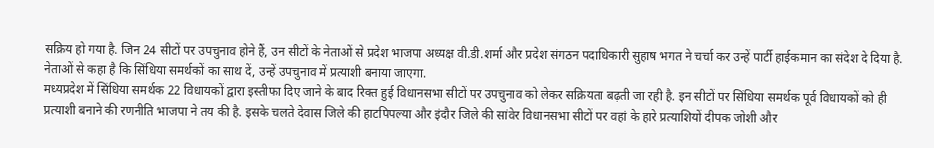सक्रिय हो गया है. जिन 24 सीटों पर उपचुनाव होने हैं, उन सीटों के नेताओं से प्रदेश भाजपा अध्यक्ष वी.डी.शर्मा और प्रदेश संगठन पदाधिकारी सुहाष भगत ने चर्चा कर उन्हें पार्टी हाईकमान का संदेश दे दिया है. नेताओं से कहा है कि सिंधिया समर्थकों का साथ दें, उन्हें उपचुनाव में प्रत्याशी बनाया जाएगा.
मध्यप्रदेश में सिंधिया समर्थक 22 विधायकों द्वारा इस्तीफा दिए जाने के बाद रिक्त हुई विधानसभा सीटों पर उपचुनाव को लेकर सक्रियता बढ़ती जा रही है. इन सीटों पर सिंधिया समर्थक पूर्व विधायकों को ही प्रत्याशी बनाने की रणनीति भाजपा ने तय की है. इसके चलते देवास जिले की हाटपिपल्या और इंदौर जिले की सांवेर विधानसभा सीटों पर वहां के हारे प्रत्याशियों दीपक जोशी और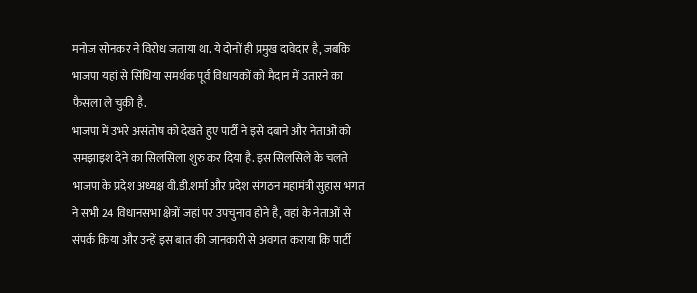मनोज सोनकर ने विरोध जताया था. ये दोनों ही प्रमुख दावेदार है, जबकि भाजपा यहां से सिंधिया समर्थक पूर्व विधायकों को मैदान में उतारने का फैसला ले चुकी है.
भाजपा में उभरे असंतोष को देखते हुए पार्टी ने इसे दबाने और नेताओं को समझाइश देने का सिलसिला शुरु कर दिया है. इस सिलसिले के चलते भाजपा के प्रदेश अध्यक्ष वी.डी.शर्मा और प्रदेश संगठन महामंत्री सुहास भगत ने सभी 24 विधानसभा क्षेत्रों जहां पर उपचुनाव होने है, वहां के नेताओं से संपर्क किया और उन्हें इस बात की जानकारी से अवगत कराया कि पार्टी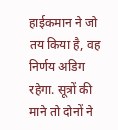हाईकमान ने जो तय किया है, वह निर्णय अडिग रहेगा. सूत्रों की माने तो दोनों ने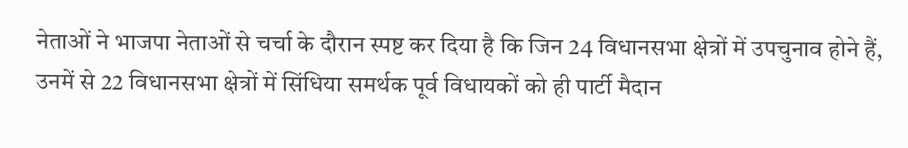नेताओं ने भाजपा नेताओं से चर्चा के दौरान स्पष्ट कर दिया है कि जिन 24 विधानसभा क्षेत्रों में उपचुनाव होने हैं, उनमें से 22 विधानसभा क्षेत्रों में सिंधिया समर्थक पूर्व विधायकों को ही पार्टी मैदान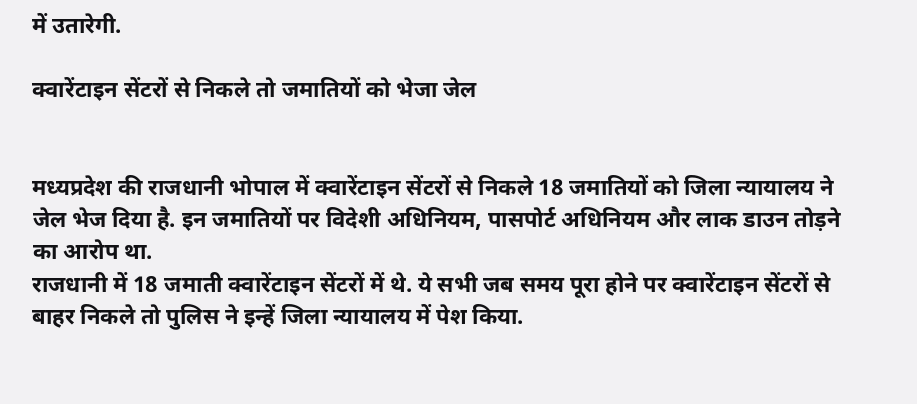में उतारेगी.

क्वारेंटाइन सेंटरों से निकले तो जमातियों को भेजा जेल


मध्यप्रदेश की राजधानी भोपाल में क्वारेंटाइन सेंटरों से निकले 18 जमातियों को जिला न्यायालय ने जेल भेज दिया है. इन जमातियों पर विदेशी अधिनियम, पासपोर्ट अधिनियम और लाक डाउन तोड़ने का आरोप था.
राजधानी में 18 जमाती क्वारेंटाइन सेंटरों में थे. ये सभी जब समय पूरा होने पर क्वारेंटाइन सेंटरों से बाहर निकले तो पुलिस ने इन्हें जिला न्यायालय में पेश किया.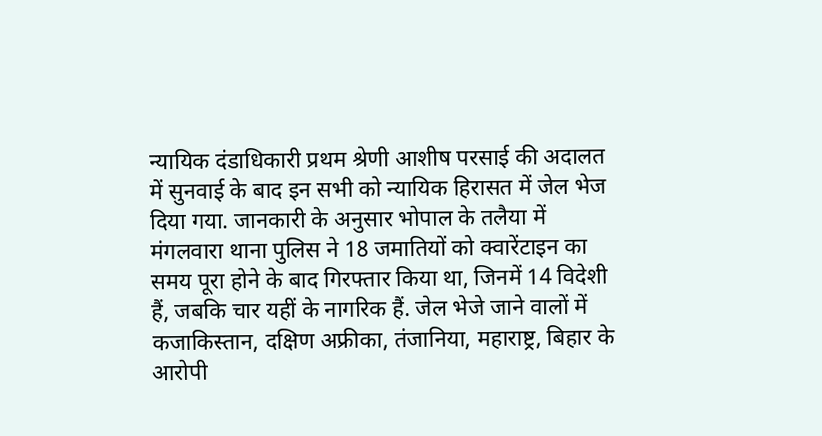न्यायिक दंडाधिकारी प्रथम श्रेणी आशीष परसाई की अदालत में सुनवाई के बाद इन सभी को न्यायिक हिरासत में जेल भेज दिया गया. जानकारी के अनुसार भोपाल के तलैया में मंगलवारा थाना पुलिस ने 18 जमातियों को क्वारेंटाइन का समय पूरा होने के बाद गिरफ्तार किया था, जिनमें 14 विदेशी हैं, जबकि चार यहीं के नागरिक हैं. जेल भेजे जाने वालों में कजाकिस्तान, दक्षिण अफ्रीका, तंजानिया, महाराष्ट्र, बिहार के आरोपी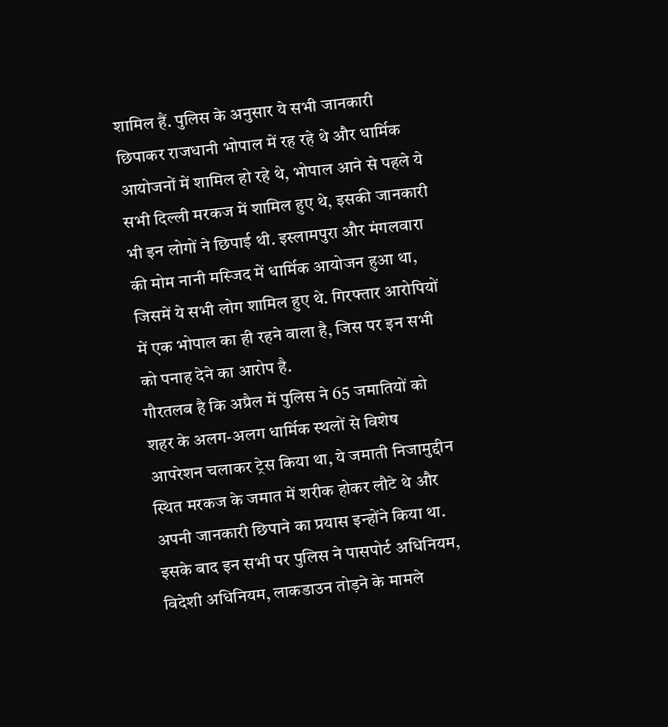शामिल हैं. पुलिस के अनुसार ये सभी जानकारी छिपाकर राजधानी भोपाल में रह रहे थे और धार्मिक आयोजनों में शामिल हो रहे थे, भोपाल आने से पहले ये सभी दिल्ली मरकज में शामिल हुए थे, इसकी जानकारी भी इन लोगों ने छिपाई थी. इस्लामपुरा और मंगलवारा की मोम नानी मस्जिद में धार्मिक आयोजन हुआ था, जिसमें ये सभी लोग शामिल हुए थे. गिरफ्तार आरोपियों में एक भोपाल का ही रहने वाला है, जिस पर इन सभी को पनाह देने का आरोप है.
गौरतलब है कि अप्रैल में पुलिस ने 65 जमातियों को शहर के अलग-अलग धार्मिक स्थलों से विशेष आपरेशन चलाकर ट्रेस किया था, ये जमाती निजामुद्दीन स्थित मरकज के जमात में शरीक होकर लौटे थे और अपनी जानकारी छिपाने का प्रयास इन्होंने किया था. इसके बाद इन सभी पर पुलिस ने पासपोर्ट अधिनियम, विदेशी अधिनियम, लाकडाउन तोड़ने के मामले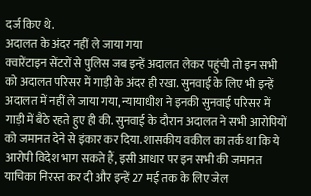दर्ज किए थे.
अदालत के अंदर नहीं ले जाया गया
क्वारेंटाइन सेंटरों से पुलिस जब इन्हें अदालत लेकर पहुंची तो इन सभी को अदालत परिसर में गाड़ी के अंदर ही रखा. सुनवाई के लिए भी इन्हें अदालत में नहीं ले जाया गया, न्यायाधीश ने इनकी सुनवाई परिसर में गाड़ी में बैठे रहते हुए ही की. सुनवाई के दौरान अदालत ने सभी आरोपियों को जमानत देने से इंकार कर दिया. शासकीय वकील का तर्क था कि ये आरोपी विदेश भाग सकते हैं, इसी आधार पर इन सभी की जमानत याचिका निरस्त कर दी और इन्हें 27 मई तक के लिए जेल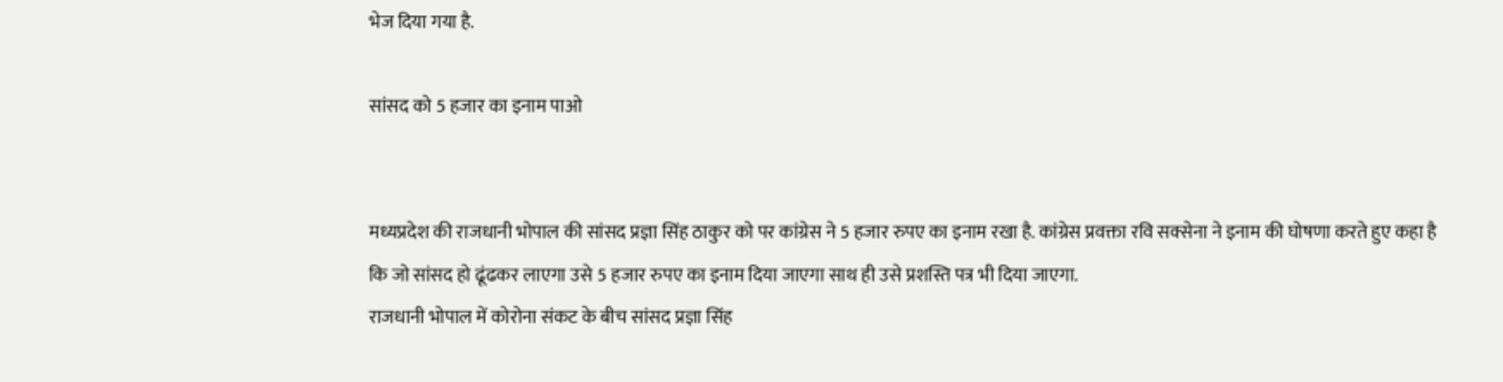भेज दिया गया है.

सांसद को 5 हजार का इनाम पाओ


मध्यप्रदेश की राजधानी भोपाल की सांसद प्रज्ञा सिंह ठाकुर को पर कांग्रेस ने 5 हजार रुपए का इनाम रखा है. कांग्रेस प्रवक्ता रवि सक्सेना ने इनाम की घोषणा करते हुए कहा है कि जो सांसद हो ढूंढकर लाएगा उसे 5 हजार रुपए का इनाम दिया जाएगा साथ ही उसे प्रशस्ति पत्र भी दिया जाएगा.
राजधानी भोपाल में कोरोना संकट के बीच सांसद प्रज्ञा सिंह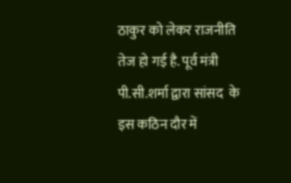ठाकुर को लेकर राजनीति तेज हो गई है. पूर्व मंत्री पी.सी.शर्मा द्वारा सांसद  के इस कठिन दौर में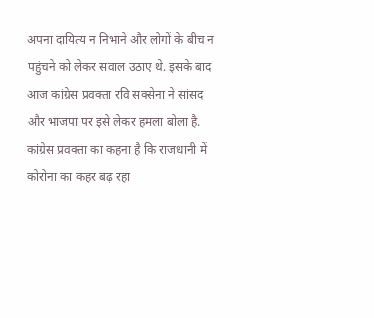अपना दायित्य न निभाने और लोगों के बीच न पहुंचने को लेकर सवाल उठाए थे. इसके बाद आज कांग्रेस प्रवक्ता रवि सक्सेना ने सांसद और भाजपा पर इसे लेकर हमला बोला है. कांग्रेस प्रवक्ता का कहना है कि राजधानी में कोरोना का कहर बढ़ रहा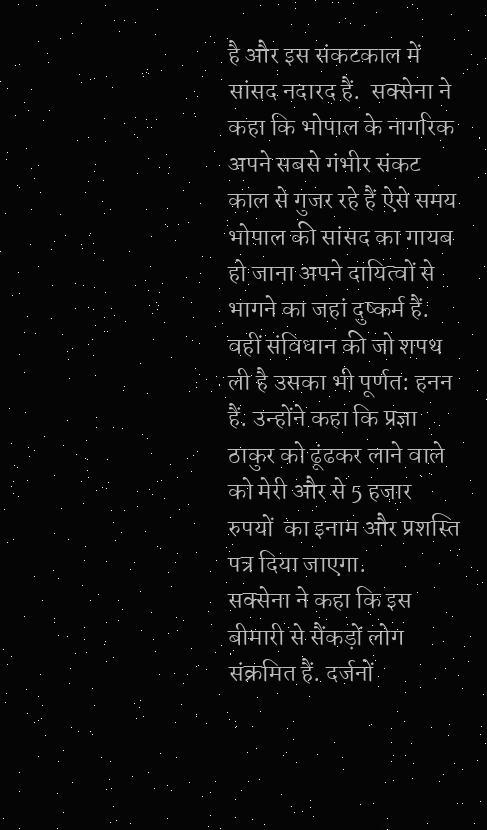है और इस संकटकाल में सांसद नदारद हैं.  सक्सेना ने कहा कि भोपाल के नागरिक अपने सबसे गंभीर संकट काल से गुजर रहे हैं ऐसे समय भोपाल की सांसद का गायब हो जाना अपने दायित्वों से भागने का जहां दुष्कर्म हैं. वहीं संविधान की जो शपथ ली है उसका भी पूर्णत: हनन हैं. उन्होंने कहा कि प्रज्ञा ठाकुर को ढूंढकर लाने वाले को मेरी और से 5 हजार रुपयों  का इनाम और प्रशस्ति पत्र दिया जाएगा.
सक्सेना ने कहा कि इस बीमारी से सैंकड़ों लोग संक्रमित हैं. दर्जनों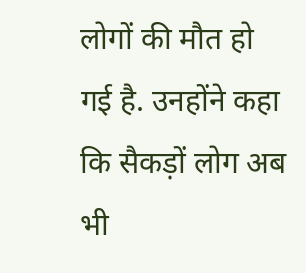लोगों की मौत हो गई है. उनहोंने कहा कि सैकड़ों लोग अब भी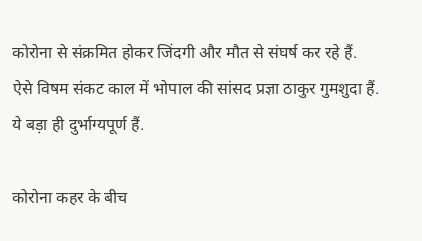कोरोना से संक्रमित होकर जिंदगी और मौत से संघर्ष कर रहे हैं. ऐसे विषम संकट काल में भोपाल की सांसद प्रज्ञा ठाकुर गुमशुदा हैं. ये बड़ा ही दुर्भाग्यपूर्ण हैं.

कोरोना कहर के बीच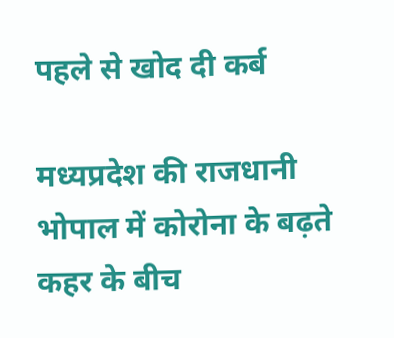पहले से खोद दी कर्ब

मध्यप्रदेश की राजधानी भोपाल में कोरोना के बढ़ते कहर के बीच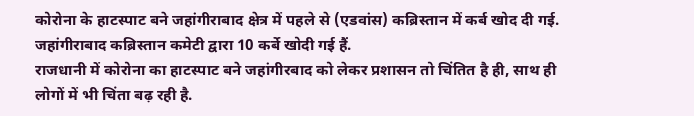कोरोना के हाटस्पाट बने जहांगीराबाद क्षेत्र में पहले से (एडवांस) कब्रिस्तान में कर्ब खोद दी गई.  जहांगीराबाद कब्रिस्तान कमेटी द्वारा 10 कर्बे खोदी गई हैं.
राजधानी में कोरोना का हाटस्पाट बने जहांगीरबाद को लेकर प्रशासन तो चिंतित है ही, साथ ही लोगों में भी चिंता बढ़ रही है.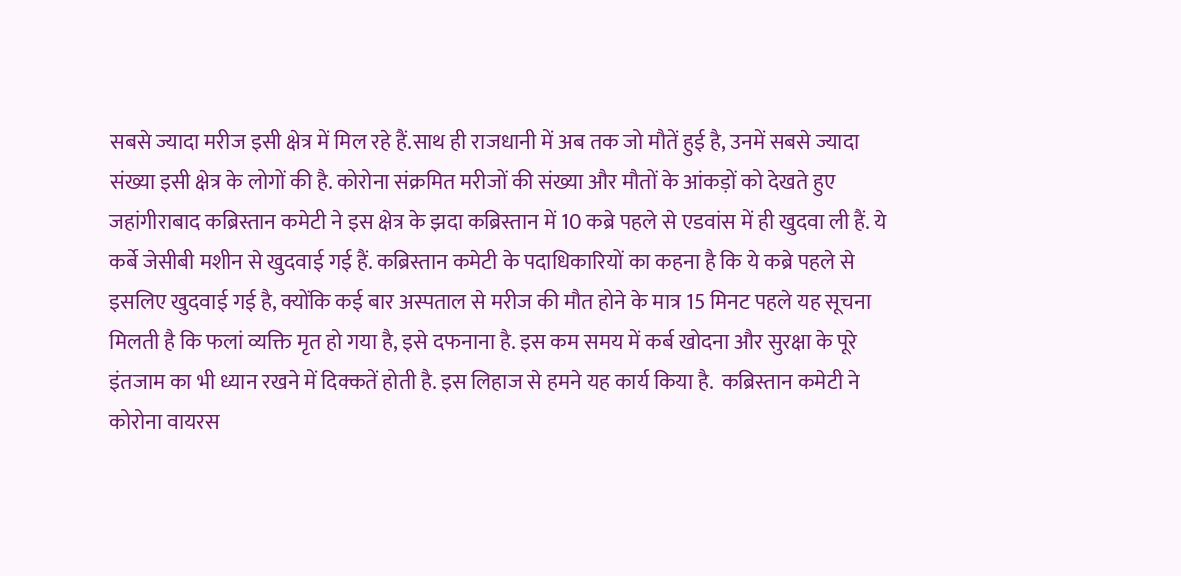सबसे ज्यादा मरीज इसी क्षेत्र में मिल रहे हैं.साथ ही राजधानी में अब तक जो मौतें हुई है, उनमें सबसे ज्यादा संख्या इसी क्षेत्र के लोगों की है. कोरोना संक्रमित मरीजों की संख्या और मौतों के आंकड़ों को देखते हुए जहांगीराबाद कब्रिस्तान कमेटी ने इस क्षेत्र के झदा कब्रिस्तान में 10 कब्रे पहले से एडवांस में ही खुदवा ली हैं. ये कर्बे जेसीबी मशीन से खुदवाई गई हैं. कब्रिस्तान कमेटी के पदाधिकारियों का कहना है कि ये कब्रे पहले से इसलिए खुदवाई गई है, क्योंकि कई बार अस्पताल से मरीज की मौत होने के मात्र 15 मिनट पहले यह सूचना मिलती है कि फलां व्यक्ति मृत हो गया है, इसे दफनाना है. इस कम समय में कर्ब खोदना और सुरक्षा के पूरे इंतजाम का भी ध्यान रखने में दिक्कतें होती है. इस लिहाज से हमने यह कार्य किया है.  कब्रिस्तान कमेटी ने कोरोना वायरस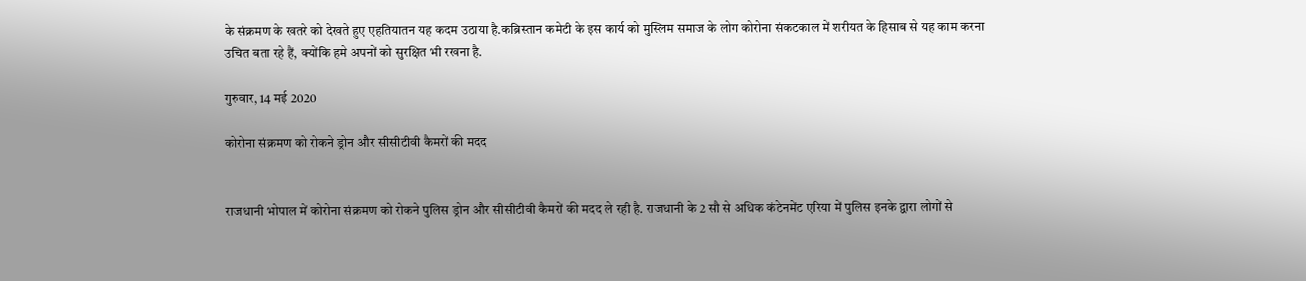के संक्रमण के खतरे को देखते हुए एहतियातन यह कदम उठाया है.कब्रिस्तान कमेटी के इस कार्य को मुस्लिम समाज के लोग कोरोना संकटकाल में शरीयत के हिसाब से यह काम करना उचित बता रहे हैं, क्योंकि हमे अपनों को सुरक्षित भी रखना है.

गुरुवार, 14 मई 2020

कोरोना संक्रमण को रोकने ड्रोन और सीसीटीवी कैमरों की मदद


राजधानी भोपाल में कोरोना संक्रमण को रोकने पुलिस ड्रोन और सीसीटीवी कैमरों की मदद ले रही है. राजधानी के 2 सौ से अधिक कंटेनमेंट एरिया में पुलिस इनके द्वारा लोगों से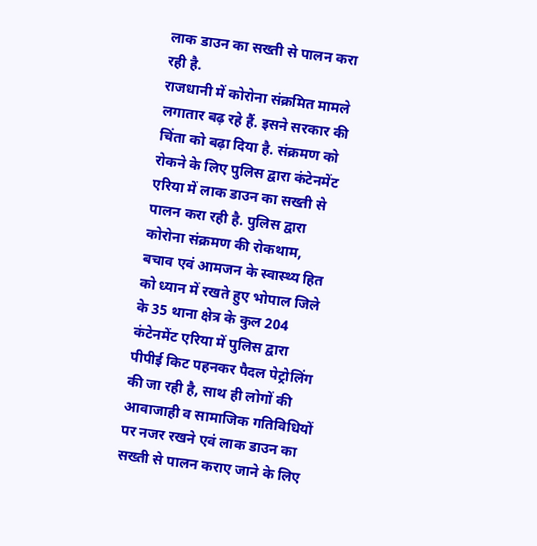लाक डाउन का सख्ती से पालन करा रही है.
राजधानी में कोरोना संक्रमित मामले लगातार बढ़ रहे हैं. इसने सरकार की चिंता को बढ़ा दिया है. संक्रमण को रोकने के लिए पुलिस द्वारा कंटेनमेंट एरिया में लाक डाउन का सख्ती से पालन करा रही है. पुलिस द्वारा कोरोना संक्रमण की रोकथाम, बचाव एवं आमजन के स्वास्थ्य हित को ध्यान में रखते हुए भोपाल जिले के 35 थाना क्षेत्र के कुल 204 कंटेनमेंट एरिया में पुलिस द्वारा पीपीई किट पहनकर पैदल पेट्रोलिंग की जा रही है, साथ ही लोगों की आवाजाही व सामाजिक गतिविधियों पर नजर रखने एवं लाक डाउन का सख्ती से पालन कराए जाने के लिए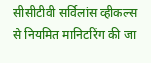सीसीटीवी सर्विलांस व्हीकल्स  से नियमित मानिटरिंग की जा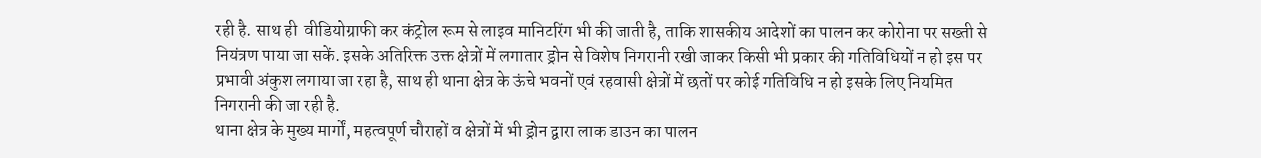रही है. साथ ही  वीडियोग्राफी कर कंट्रोल रूम से लाइव मानिटरिंग भी की जाती है, ताकि शासकीय आदेशों का पालन कर कोरोना पर सख्ती से नियंत्रण पाया जा सकें. इसके अतिरिक्त उक्त क्षेत्रों में लगातार ड्रोन से विशेष निगरानी रखी जाकर किसी भी प्रकार की गतिविधियों न हो इस पर प्रभावी अंकुश लगाया जा रहा है, साथ ही थाना क्षेत्र के ऊंचे भवनों एवं रहवासी क्षेत्रों में छतों पर कोई गतिविधि न हो इसके लिए नियमित निगरानी की जा रही है.
थाना क्षेत्र के मुख्य मार्गों, महत्वपूर्ण चौराहों व क्षेत्रों में भी ड्रोन द्वारा लाक डाउन का पालन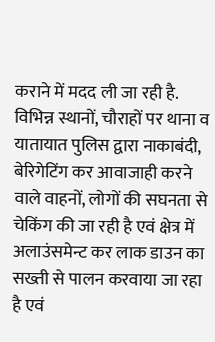कराने में मदद ली जा रही है. विभिन्न स्थानों, चौराहों पर थाना व यातायात पुलिस द्वारा नाकाबंदी, बेरिगेटिंग कर आवाजाही करने वाले वाहनों, लोगों की सघनता से चेकिंग की जा रही है एवं क्षेत्र में अलाउंसमेन्ट कर लाक डाउन का सख्ती से पालन करवाया जा रहा है एवं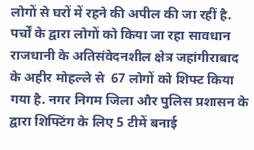लोगों से घरों में रहने की अपील की जा रहीं है.
पर्चों के द्वारा लोगों को किया जा रहा सावधान
राजधानी के अतिसंवेदनशील क्षेत्र जहांगीराबाद के अहीर मोहल्ले से  67 लोगों को शिफ्ट किया गया है. नगर निगम जिला और पुलिस प्रशासन के द्वारा शिफ्टिंग के लिए 5 टीमें बनाई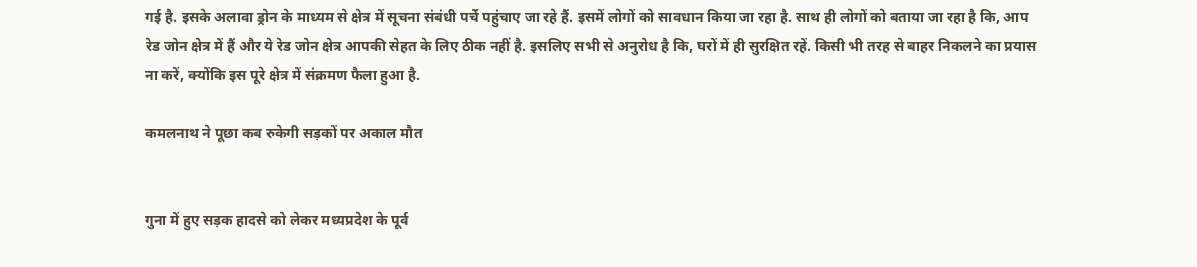गई है. इसके अलावा ड्रोन के माध्यम से क्षेत्र में सूचना संबंधी पर्चे पहुंचाए जा रहे हैं. इसमें लोगों को सावधान किया जा रहा है. साथ ही लोगों को बताया जा रहा है कि, आप रेड जोन क्षेत्र में हैं और ये रेड जोन क्षेत्र आपकी सेहत के लिए ठीक नहीं है. इसलिए सभी से अनुरोध है कि, घरों में ही सुरक्षित रहें. किसी भी तरह से बाहर निकलने का प्रयास ना करें, क्योंकि इस पूरे क्षेत्र में संक्रमण फैला हुआ है.

कमलनाथ ने पूछा कब रुकेगी सड़कों पर अकाल मौत


गुना में हुए सड़क हादसे को लेकर मध्यप्रदेश के पूर्व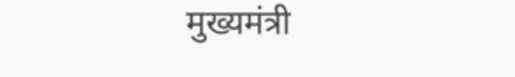मुख्यमंत्री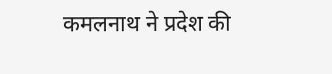कमलनाथ ने प्रदेश की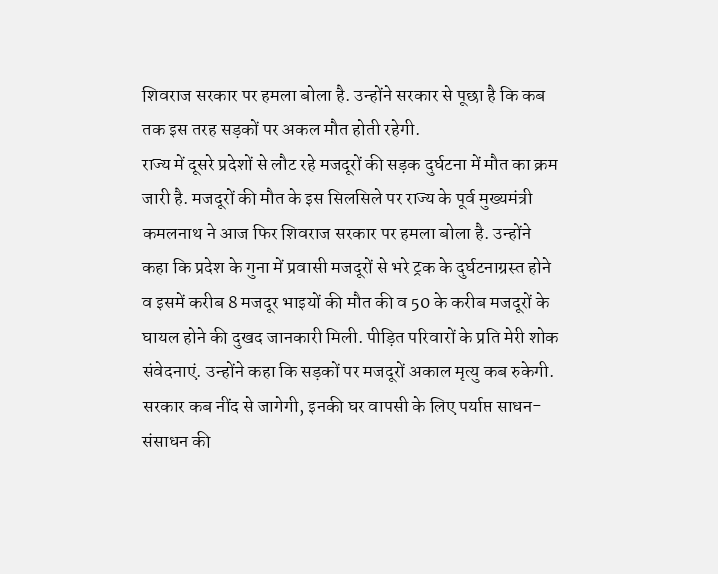शिवराज सरकार पर हमला बोला है. उन्होंने सरकार से पूछा है कि कब तक इस तरह सड़कों पर अकल मौत होती रहेगी.
राज्य में दूसरे प्रदेशों से लौट रहे मजदूरों की सड़क दुर्घटना में मौत का क्रम जारी है. मजदूरों की मौत के इस सिलसिले पर राज्य के पूर्व मुख्यमंत्री कमलनाथ ने आज फिर शिवराज सरकार पर हमला बोला है. उन्होंने कहा कि प्रदेश के गुना में प्रवासी मजदूरों से भरे ट्रक के दुर्घटनाग्रस्त होने व इसमें करीब 8 मजदूर भाइयों की मौत की व 50 के करीब मजदूरों के घायल होने की दुखद जानकारी मिली. पीड़ित परिवारों के प्रति मेरी शोक संवेदनाएं. उन्होंने कहा कि सड़कों पर मजदूरों अकाल मृत्यु कब रुकेगी. सरकार कब नींद से जागेगी, इनकी घर वापसी के लिए पर्याप्त साधन-संसाधन की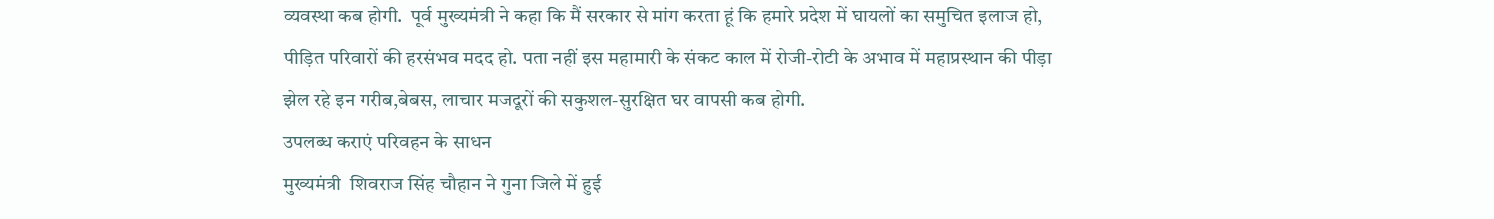व्यवस्था कब होगी.  पूर्व मुख्यमंत्री ने कहा कि मैं सरकार से मांग करता हूं कि हमारे प्रदेश में घायलों का समुचित इलाज हो, पीड़ित परिवारों की हरसंभव मदद हो. पता नहीं इस महामारी के संकट काल में रोजी-रोटी के अभाव में महाप्रस्थान की पीड़ा झेल रहे इन गरीब,बेबस, लाचार मजदूरों की सकुशल-सुरक्षित घर वापसी कब होगी.
उपलब्ध कराएं परिवहन के साधन
मुख्यमंत्री  शिवराज सिंह चौहान ने गुना जिले में हुई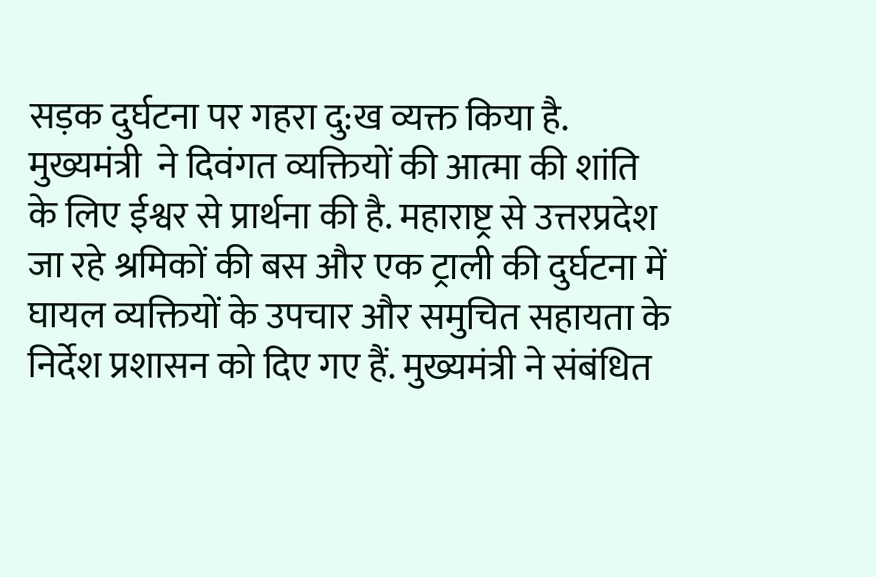सड़क दुर्घटना पर गहरा दु:ख व्यक्त किया है. मुख्यमंत्री  ने दिवंगत व्यक्तियों की आत्मा की शांति के लिए ईश्वर से प्रार्थना की है. महाराष्ट्र से उत्तरप्रदेश जा रहे श्रमिकों की बस और एक ट्राली की दुर्घटना में घायल व्यक्तियों के उपचार और समुचित सहायता के निर्देश प्रशासन को दिए गए हैं. मुख्यमंत्री ने संबंधित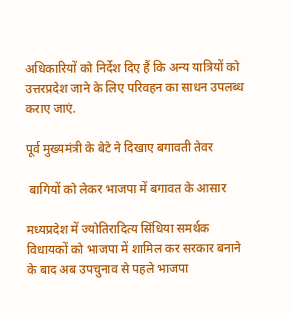अधिकारियों को निर्देश दिए हैं कि अन्य यात्रियों को उत्तरप्रदेश जाने के लिए परिवहन का साधन उपलब्ध  कराए जाएं.

पूर्व मुख्यमंत्री के बेटे ने दिखाए बगावती तेवर

 बागियों को लेकर भाजपा में बगावत के आसार

मध्यप्रदेश में ज्योतिरादित्य सिंधिया समर्थक विधायकों को भाजपा में शामिल कर सरकार बनाने के बाद अब उपचुनाव से पहले भाजपा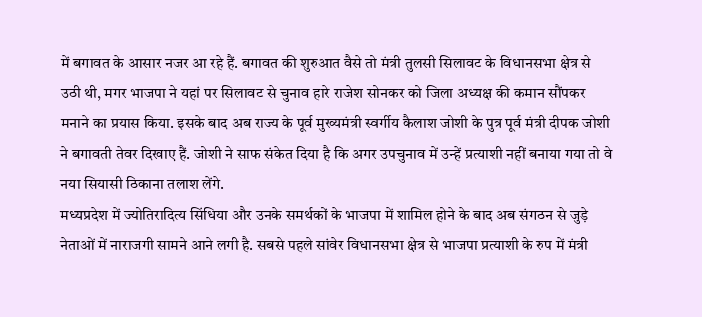में बगावत के आसार नजर आ रहे हैं. बगावत की शुरुआत वैसे तो मंत्री तुलसी सिलावट के विधानसभा क्षेत्र से उठी थी, मगर भाजपा ने यहां पर सिलावट से चुनाव हारे राजेश सोनकर को जिला अध्यक्ष की कमान सौंपकर मनाने का प्रयास किया. इसके बाद अब राज्य के पूर्व मुख्यमंत्री स्वर्गीय कैलाश जोशी के पुत्र पूर्व मंत्री दीपक जोशी ने बगावती तेवर दिखाए हैं. जोशी ने साफ संकेत दिया है कि अगर उपचुनाव में उन्हें प्रत्याशी नहीं बनाया गया तो वे नया सियासी ठिकाना तलाश लेंगे.
मध्यप्रदेश में ज्योतिरादित्य सिंधिया और उनके समर्थकों के भाजपा में शामिल होने के बाद अब संगठन से जुड़े नेताओं में नाराजगी सामने आने लगी है. सबसे पहले सांवेर विधानसभा क्षेत्र से भाजपा प्रत्याशी के रुप में मंत्री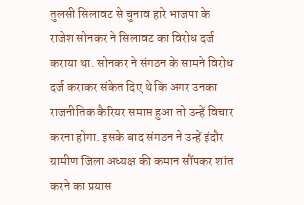तुलसी सिलावट से चुनाव हारे भाजपा के राजेश सोनकर ने सिलावट का विरोध दर्ज कराया था. सोनकर ने संगठन के सामने विरोध दर्ज कराकर संकेत दिए थे कि अगर उनका राजनीतिक कैरियर समाप्त हुआ तो उन्हें विचार करना होगा. इसके बाद संगठन ने उन्हें इंदौर ग्रामीण जिला अध्यक्ष की कमान सौंपकर शांत करने का प्रयास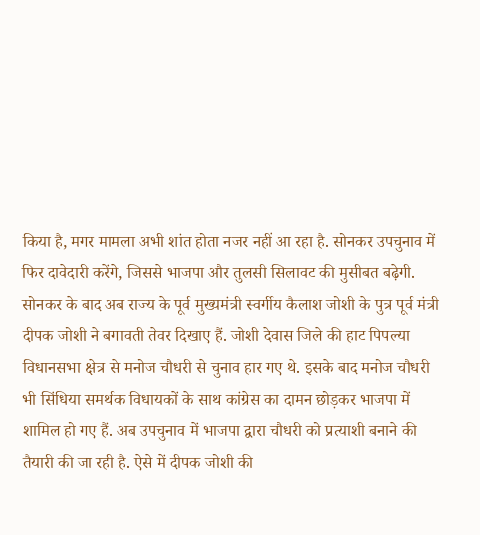किया है, मगर मामला अभी शांत होता नजर नहीं आ रहा है. सोनकर उपचुनाव में फिर दावेदारी करेंगे, जिससे भाजपा और तुलसी सिलावट की मुसीबत बढ़ेगी.
सोनकर के बाद अब राज्य के पूर्व मुख्यमंत्री स्वर्गीय कैलाश जोशी के पुत्र पूर्व मंत्री दीपक जोशी ने बगावती तेवर दिखाए हैं. जोशी देवास जिले की हाट पिपल्या विधानसभा क्षेत्र से मनोज चौधरी से चुनाव हार गए थे. इसके बाद मनोज चौधरी भी सिंधिया समर्थक विधायकों के साथ कांग्रेस का दामन छोड़कर भाजपा में शामिल हो गए हैं. अब उपचुनाव में भाजपा द्वारा चौधरी को प्रत्याशी बनाने की तैयारी की जा रही है. ऐसे में दीपक जोशी की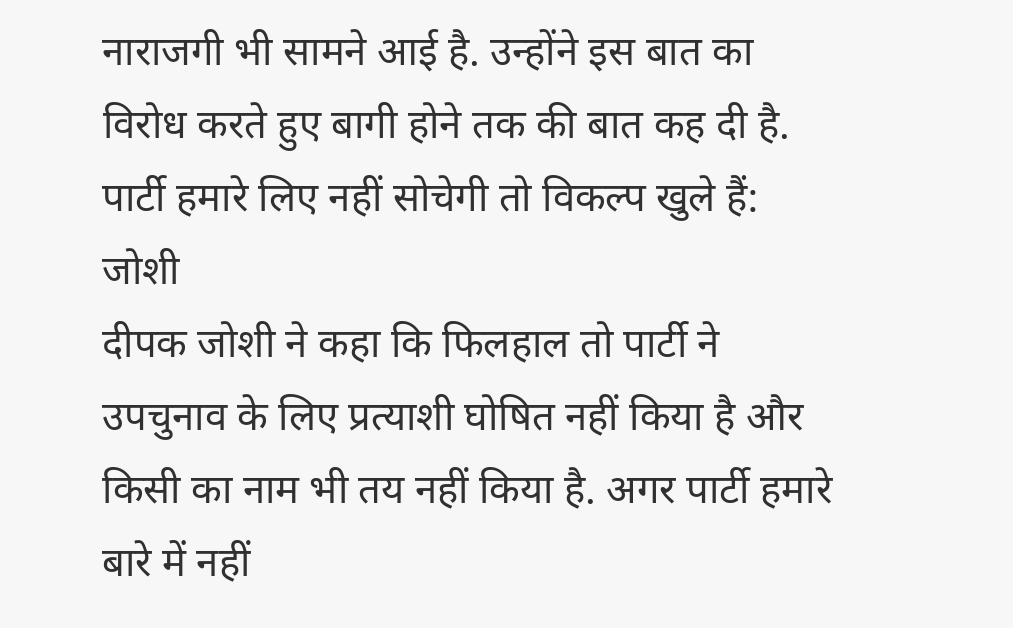नाराजगी भी सामने आई है. उन्होंने इस बात का विरोध करते हुए बागी होने तक की बात कह दी है.
पार्टी हमारे लिए नहीं सोचेगी तो विकल्प खुले हैं: जोशी
दीपक जोशी ने कहा कि फिलहाल तो पार्टी ने उपचुनाव के लिए प्रत्याशी घोषित नहीं किया है और किसी का नाम भी तय नहीं किया है. अगर पार्टी हमारे बारे में नहीं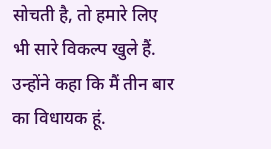सोचती है, तो हमारे लिए भी सारे विकल्प खुले हैं. उन्होंने कहा कि मैं तीन बार का विधायक हूं.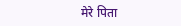मेरे पिता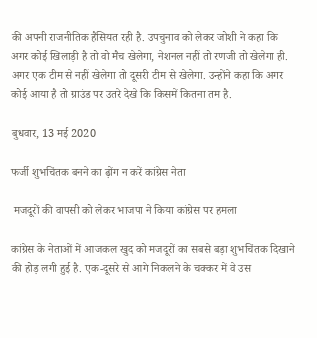की अपनी राजनीतिक हैसियत रही है. उपचुनाव को लेकर जोशी ने कहा कि अगर कोई खिलाड़ी है तो वो मैच खेलेगा, नेशनल नहीं तो रणजी तो खेलेगा ही. अगर एक टीम से नहीं खेलेगा तो दूसरी टीम से खेलेगा. उन्होंने कहा कि अगर कोई आया है तो ग्राउंड पर उतरे देखे कि किसमें कितना तम है.

बुधवार, 13 मई 2020

फर्जी शुभचिंतक बनने का ढ़ोंग न करें कांग्रेस नेता

 मजदूरों की वापसी को लेकर भाजपा ने किया कांग्रेस पर हमला

कांग्रेस के नेताओं में आजकल खुद को मजदूरों का सबसे बड़ा शुभचिंतक दिखाने की होड़ लगी हुई है. एक-दूसरे से आगे निकलने के चक्कर में वे उस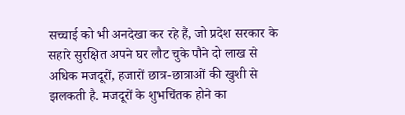सच्चाई को भी अनदेखा कर रहे हैं, जो प्रदेश सरकार के सहारे सुरक्षित अपने घर लौट चुके पौने दो लाख से अधिक मजदूरों, हजारों छात्र-छात्राओं की खुशी से झलकती है. मजदूरों के शुभचिंतक होने का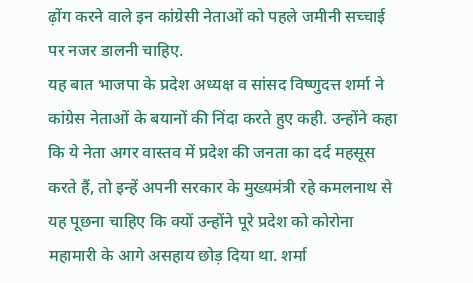ढ़ोंग करने वाले इन कांग्रेसी नेताओं को पहले जमीनी सच्चाई पर नजर डालनी चाहिए.
यह बात भाजपा के प्रदेश अध्यक्ष व सांसद विष्णुदत्त शर्मा ने कांग्रेस नेताओं के बयानों की निंदा करते हुए कही. उन्होंने कहा कि ये नेता अगर वास्तव में प्रदेश की जनता का दर्द महसूस करते हैं, तो इन्हें अपनी सरकार के मुख्यमंत्री रहे कमलनाथ से यह पूछना चाहिए कि क्यों उन्होंने पूरे प्रदेश को कोरोना महामारी के आगे असहाय छोड़ दिया था. शर्मा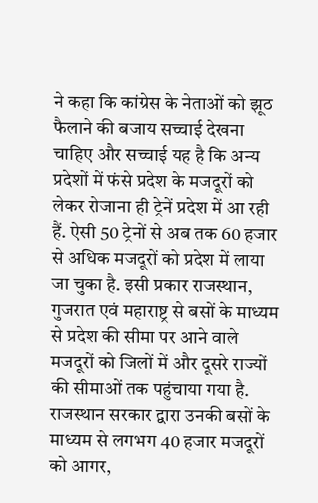ने कहा कि कांग्रेस के नेताओं को झूठ फैलाने की बजाय सच्चाई देखना चाहिए और सच्चाई यह है कि अन्य प्रदेशों में फंसे प्रदेश के मजदूरों को लेकर रोजाना ही ट्रेनें प्रदेश में आ रही हैं. ऐसी 50 ट्रेनों से अब तक 60 हजार से अधिक मजदूरों को प्रदेश में लाया जा चुका है. इसी प्रकार राजस्थान, गुजरात एवं महाराष्ट्र से बसों के माध्यम से प्रदेश की सीमा पर आने वाले मजदूरों को जिलों में और दूसरे राज्यों की सीमाओं तक पहुंचाया गया है. राजस्थान सरकार द्वारा उनकी बसों के माध्यम से लगभग 40 हजार मजदूरों को आगर,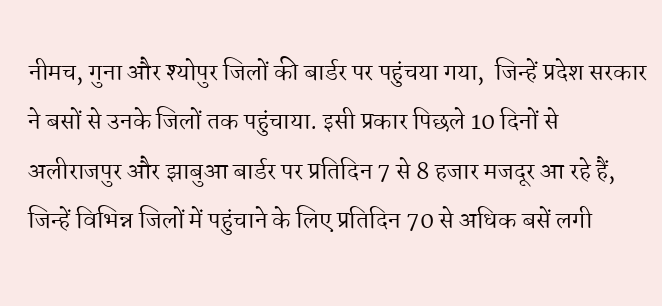नीमच, गुना और श्योपुर जिलों की बार्डर पर पहुंचया गया,  जिन्हें प्रदेश सरकार ने बसों से उनके जिलों तक पहुंचाया. इसी प्रकार पिछले 10 दिनों से अलीराजपुर और झाबुआ बार्डर पर प्रतिदिन 7 से 8 हजार मजदूर आ रहे हैं,  जिन्हें विभिन्न जिलों में पहुंचाने के लिए प्रतिदिन 70 से अधिक बसें लगी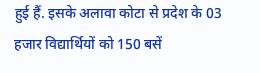हुई हैं. इसके अलावा कोटा से प्रदेश के 03 हजार विद्यार्थियों को 150 बसें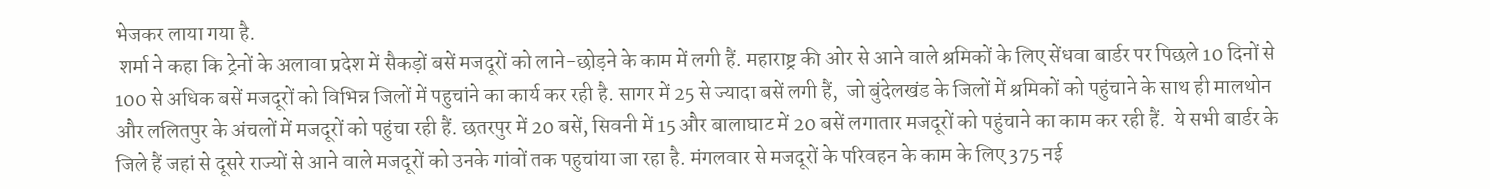भेजकर लाया गया है.
 शर्मा ने कहा कि ट्रेनों के अलावा प्रदेश में सैकड़ों बसें मजदूरों को लाने-छोड़ने के काम में लगी हैं. महाराष्ट्र की ओर से आने वाले श्रमिकों के लिए सेंधवा बार्डर पर पिछले 10 दिनों से 100 से अधिक बसें मजदूरों को विभिन्न जिलों में पहुचांने का कार्य कर रही है. सागर में 25 से ज्यादा बसें लगी हैं,  जो बुंदेलखंड के जिलों में श्रमिकों को पहुंचाने के साथ ही मालथोन और ललितपुर के अंचलों में मजदूरों को पहुंचा रही हैं. छतरपुर में 20 बसें, सिवनी में 15 और बालाघाट में 20 बसें लगातार मजदूरों को पहुंचाने का काम कर रही हैं.  ये सभी बार्डर के जिले हैं जहां से दूसरे राज्यों से आने वाले मजदूरों को उनके गांवों तक पहुचांया जा रहा है. मंगलवार से मजदूरों के परिवहन के काम के लिए 375 नई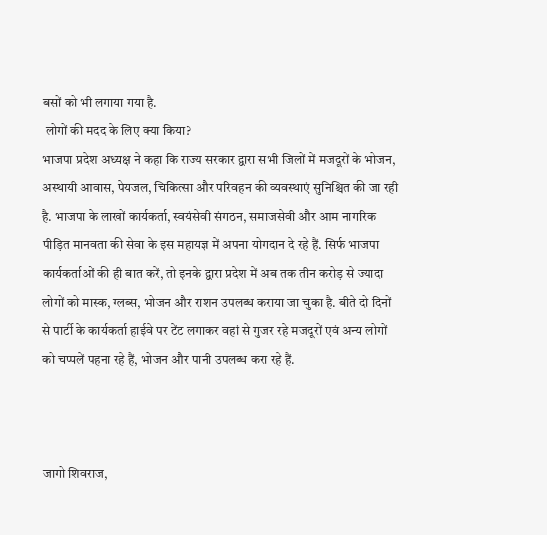बसों को भी लगाया गया है.
 लोगों की मदद के लिए क्या किया?
भाजपा प्रदेश अध्यक्ष ने कहा कि राज्य सरकार द्वारा सभी जिलों में मजदूरों के भोजन, अस्थायी आवास, पेयजल, चिकित्सा और परिवहन की व्यवस्थाएं सुनिश्चित की जा रही है. भाजपा के लाखों कार्यकर्ता, स्वयंसेवी संगठन, समाजसेवी और आम नागरिक पीड़ित मानवता की सेवा के इस महायज्ञ में अपना योगदान दे रहे हैं. सिर्फ भाजपा कार्यकर्ताओं की ही बात करें, तो इनके द्वारा प्रदेश में अब तक तीन करोड़ से ज्यादा लोगों को मास्क, ग्लब्स, भोजन और राशन उपलब्ध कराया जा चुका है. बीते दो दिनों से पार्टी के कार्यकर्ता हाईवे पर टेंट लगाकर वहां से गुजर रहे मजदूरों एवं अन्य लोगों को चप्पलें पहना रहे हैं, भोजन और पानी उपलब्ध करा रहे हैं.



जागो शिवराज,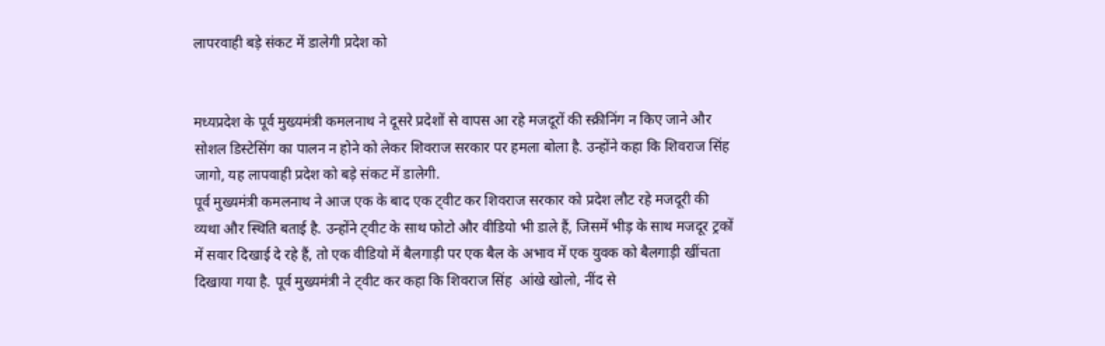लापरवाही बड़े संकट में डालेगी प्रदेश को


मध्यप्रदेश के पूर्व मुख्यमंत्री कमलनाथ ने दूसरे प्रदेशों से वापस आ रहे मजदूरों की स्क्रीनिंग न किए जाने और सोशल डिस्टेसिंग का पालन न होने को लेकर शिवराज सरकार पर हमला बोला है. उन्होंने कहा कि शिवराज सिंह जागो, यह लापवाही प्रदेश को बड़े संकट में डालेगी.
पूर्व मुख्यमंत्री कमलनाथ ने आज एक के बाद एक ट्वीट कर शिवराज सरकार को प्रदेश लौट रहे मजदूरी की व्यथा और स्थिति बताई है. उन्होंने ट्वीट के साथ फोटो और वीडियो भी डाले हैं, जिसमें भीड़ के साथ मजदूर ट्रकों में सवार दिखाई दे रहे हैं, तो एक वीडियो में बैलगाड़ी पर एक बैल के अभाव में एक युवक को बैलगाड़ी खींचता दिखाया गया है. पूर्व मुख्यमंत्री ने ट्वीट कर कहा कि शिवराज सिंह  आंखे खोलो, नींद से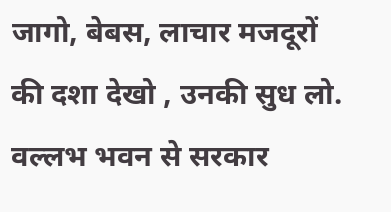जागो, बेबस, लाचार मजदूरों की दशा देखो , उनकी सुध लो.   वल्लभ भवन से सरकार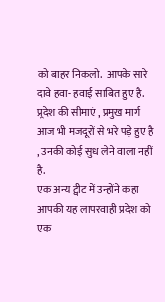को बाहर निकलो.  आपके सारे दावे हवा- हवाई साबित हुए है. प्र्रदेश की सीमाएं , प्रमुख मार्ग आज भी मजदूरों से भरे पड़े हुए है , उनकी कोई सुध लेने वाला नहीं है.
एक अन्य ट्वीट में उन्होंने कहा आपकी यह लापरवाही प्रदेश को एक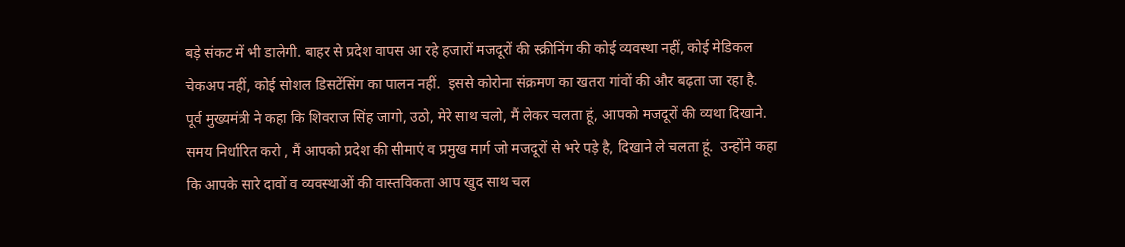बड़े संकट में भी डालेगी. बाहर से प्रदेश वापस आ रहे हजारों मजदूरों की स्क्रीनिंग की कोई व्यवस्था नहीं, कोई मेडिकल चेकअप नहीं, कोई सोशल डिसटेंसिंग का पालन नहीं.  इससे कोरोना संक्रमण का खतरा गांवों की और बढ़ता जा रहा है.
पूर्व मुख्यमंत्री ने कहा कि शिवराज सिंह जागो, उठो, मेरे साथ चलो, मैं लेकर चलता हूं, आपको मजदूरों की व्यथा दिखाने. समय निर्धारित करो , मैं आपको प्रदेश की सीमाएं व प्रमुख मार्ग जो मजदूरों से भरे पड़े है, दिखाने ले चलता हूं.  उन्होंने कहा कि आपके सारे दावों व व्यवस्थाओं की वास्तविकता आप खुद साथ चल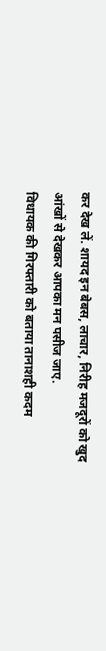कर देख लें. शायद इन बेबस, लाचार, निरीह मजदूरों को खुद आंखों से देखकर आपका मन पसीज जाए.
विधायक की गिरफ्तारी को बताया तानाशही कदम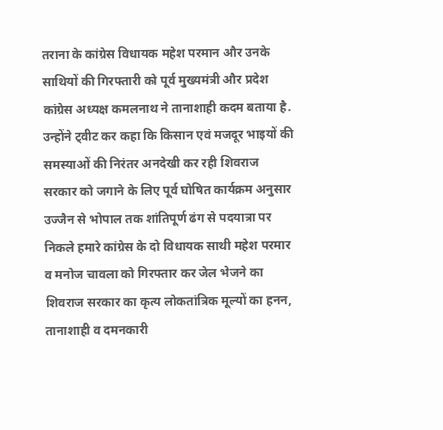तराना के कांग्रेस विधायक महेश परमान और उनके साथियों की गिरफ्तारी को पूर्व मुख्यमंत्री और प्रदेश कांग्रेस अध्यक्ष कमलनाथ ने तानाशाही कदम बताया है. उन्होंने ट्वीट कर कहा कि किसान एवं मजदूर भाइयों की समस्याओं की निरंतर अनदेखी कर रही शिवराज सरकार को जगाने के लिए पूर्व घोषित कार्यक्रम अनुसार उज्जैन से भोपाल तक शांतिपूर्ण ढंग से पदयात्रा पर निकले हमारे कांग्रेस के दो विधायक साथी महेश परमार व मनोज चावला को गिरफ्तार कर जेल भेजने का शिवराज सरकार का कृत्य लोकतांत्रिक मूल्यों का हनन, तानाशाही व दमनकारी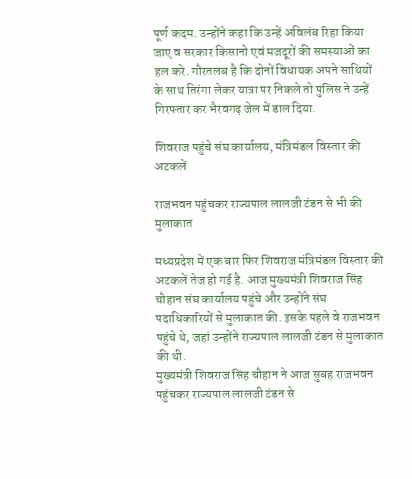पूर्ण कदम. उन्होंने कहा कि उन्हें अविलंब रिहा किया जाए व सरकार किसानो एवं मजदूरों की समस्याओं का हल करे. गौरतलब है कि दोनों विधायक अपने साथियों के साथ तिरंगा लेकर यात्रा पर निकले तो पुलिस ने उन्हें गिरफ्तार कर भैरवगढ़ जेल में डाल दिया.

शिवराज पहुंचे संघ कार्यालय, मंत्रिमंडल विस्तार की अटकलें

राजभवन पहुंचकर राज्यपाल लालजी टंडन से भी की मुलाकात

मध्यप्रदेश में एक बार फिर शिवराज मंत्रिमंडल विस्तार की अटकलें तेज हो गई है. आज मुख्यमंत्री शिवराज सिंह चौहान संघ कार्यालय पहुंचे और उन्होंने संघ पदाधिकारियों से मुलाकात की. इसके पहले वे राजभवन पहुंचे थे, जहां उन्होंने राज्यपाल लालजी टंडन से मुलाकात की थी.
मुख्यमंत्री शिवराज सिंह चौहान ने आज सुबह राजभवन पहुंचकर राज्यपाल लालजी टंडन से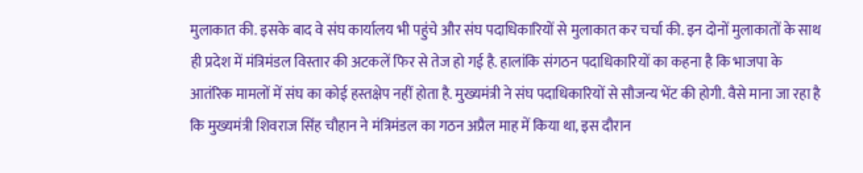मुलाकात की. इसके बाद वे संघ कार्यालय भी पहुंचे और संघ पदाधिकारियों से मुलाकात कर चर्चा की. इन दोनों मुलाकातों के साथ ही प्रदेश में मंत्रिमंडल विस्तार की अटकलें फिर से तेज हो गई है. हालांकि संगठन पदाधिकारियों का कहना है कि भाजपा के आतंरिक मामलों में संघ का कोई हस्तक्षेप नहीं होता है. मुख्यमंत्री ने संघ पदाधिकारियों से सौजन्य भेंट की होगी. वैसे माना जा रहा है कि मुख्यमंत्री शिवराज सिंह चौहान ने मंत्रिमंडल का गठन अप्रैल माह में किया था, इस दौरान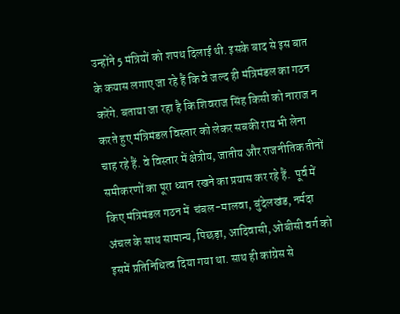उन्होंने 5 मंत्रियों को शपथ दिलाई थी. इसके बाद से इस बात के कयास लगाए जा रहे हैं कि वे जल्द ही मंत्रिमंडल का गठन करेंगे. बताया जा रहा है कि शिवराज सिंह किसी को नाराज न करते हुए मंत्रिमंडल विस्तार को लेकर सबकी राय भी लेना चाह रहे हैं. वे विस्तार में क्षेत्रीय, जातीय और राजनीतिक तीनों समीकरणों का पूरा ध्यान रखने का प्रयास कर रहे हैं.  पूर्व में किए मंत्रिमंडल गठन में  चंबल-मालवा, बुंदेलखंड, नर्मदा अंचल के साथ सामान्य, पिछड़ा, आदिवासी, ओबीसी वर्ग को इसमें प्रतिनिधित्व दिया गया था. साथ ही कांग्रेस से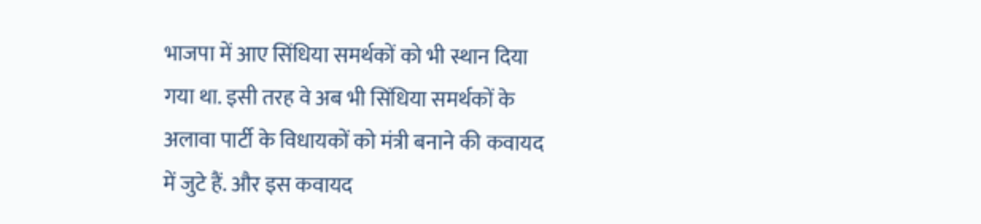भाजपा में आए सिंधिया समर्थकों को भी स्थान दिया गया था. इसी तरह वे अब भी सिंधिया समर्थकों के अलावा पार्टी के विधायकों को मंत्री बनाने की कवायद में जुटे हैं. और इस कवायद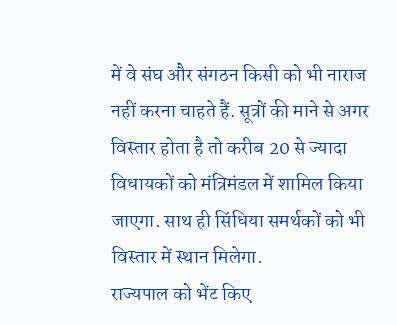में वे संघ और संगठन किसी को भी नाराज नहीं करना चाहते हैं. सूत्रों की माने से अगर विस्तार होता है तो करीब 20 से ज्यादा विधायकों को मंत्रिमंडल में शामिल किया जाएगा. साथ ही सिंधिया समर्थकों को भी विस्तार में स्थान मिलेगा.
राज्यपाल को भेंट किए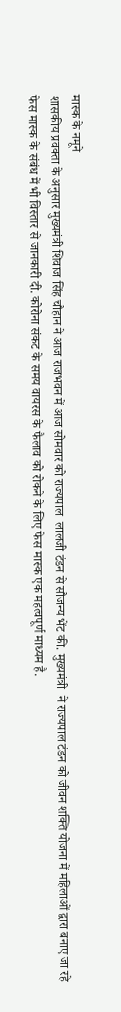मास्क के नमूने
शासकीय प्रवक्ता के अनुसार मुख्यमंत्री शिवाज सिंह चौहान ने आज राजभवन में आज सोमवार को राज्यपाल  लालजी टंडन से सौजन्य भेंट की. मुख्यमंत्री  ने राज्यपाल टंडन को जीवन शक्ति योजना में महिलाओं द्वारा बनाए जा रहे फेस मास्क के संबंध में भी विस्तार से जानकारी दी. कोरोना संकट के समय वायरस के फैलाव को रोकने के लिए फेस मास्क एक महत्वपूर्ण माध्यम है.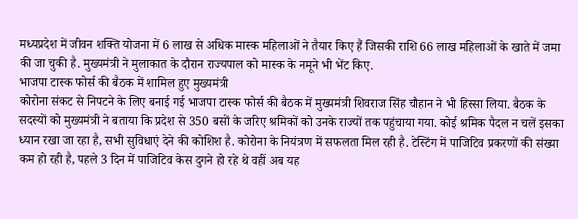मध्यप्रदेश में जीवन शक्ति योजना में 6 लाख से अधिक मास्क महिलाओं ने तैयार किए हैं जिसकी राशि 66 लाख महिलाओं के खाते में जमा की जा चुकी है. मुख्यमंत्री ने मुलाकात के दौरान राज्यपाल को मास्क के नमूने भी भेंट किए.
भाजपा टास्क फोर्स की बैठक में शामिल हुए मुख्यमंत्री
कोरोना संकट से निपटने के लिए बनाई गई भाजपा टास्क फोर्स की बैठक में मुख्यमंत्री शिवराज सिंह चौहान ने भी हिस्सा लिया. बैठक के सदस्यों को मुख्यमंत्री ने बताया कि प्रदेश से 350 बसों के जरिए श्रमिकों को उनके राज्यों तक पहुंचाया गया. कोई श्रमिक पैदल न चलें इसका ध्यान रखा जा रहा है, सभी सुविधाएं देने की कोशिश है. कोरोना के नियंत्रण में सफलता मिल रही है. टेस्टिंग में पाजिटिव प्रकरणों की संख्या कम हो रही है, पहले 3 दिन में पाजिटिव केस दुगने हो रहे थे वहीं अब यह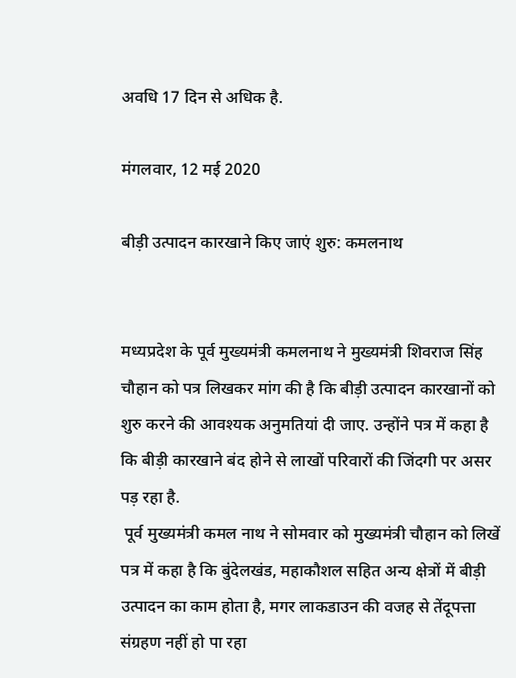अवधि 17 दिन से अधिक है.

मंगलवार, 12 मई 2020

बीड़ी उत्पादन कारखाने किए जाएं शुरु: कमलनाथ


मध्यप्रदेश के पूर्व मुख्यमंत्री कमलनाथ ने मुख्यमंत्री शिवराज सिंह चौहान को पत्र लिखकर मांग की है कि बीड़ी उत्पादन कारखानों को शुरु करने की आवश्यक अनुमतियां दी जाए. उन्होंने पत्र में कहा है कि बीड़ी कारखाने बंद होने से लाखों परिवारों की जिंदगी पर असर पड़ रहा है.
 पूर्व मुख्यमंत्री कमल नाथ ने सोमवार को मुख्यमंत्री चौहान को लिखें पत्र में कहा है कि बुंदेलखंड, महाकौशल सहित अन्य क्षेत्रों में बीड़ी उत्पादन का काम होता है, मगर लाकडाउन की वजह से तेंदूपत्ता संग्रहण नहीं हो पा रहा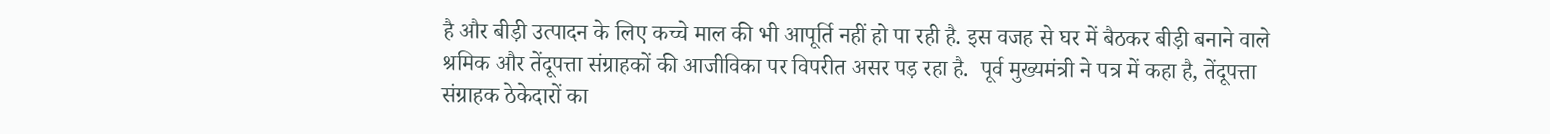है और बीड़ी उत्पादन के लिए कच्चे माल की भी आपूर्ति नहीं हो पा रही है. इस वजह से घर में बैठकर बीड़ी बनाने वाले श्रमिक और तेंदूपत्ता संग्राहकों की आजीविका पर विपरीत असर पड़ रहा है.  पूर्व मुख्यमंत्री ने पत्र में कहा है, तेंदूपत्ता संग्राहक ठेकेदारों का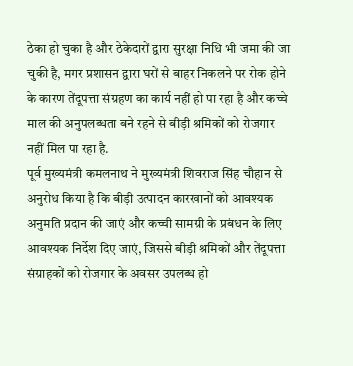ठेका हो चुका है और ठेकेदारों द्वारा सुरक्षा निधि भी जमा की जा चुकी है, मगर प्रशासन द्वारा घरों से बाहर निकलने पर रोक होने के कारण तेंदूपत्ता संग्रहण का कार्य नहीं हो पा रहा है और कच्चे माल की अनुपलब्धता बने रहने से बीड़ी श्रमिकों को रोजगार नहीं मिल पा रहा है.
पूर्व मुख्यमंत्री कमलनाथ ने मुख्यमंत्री शिवराज सिंह चौहान से अनुरोध किया है कि बीड़ी उत्पादन कारखानों को आवश्यक अनुमति प्रदान की जाएं और कच्ची सामग्री के प्रबंधन के लिए आवश्यक निर्देश दिए जाएं, जिससे बीड़ी श्रमिकों और तेंदूपत्ता संग्राहकों को रोजगार के अवसर उपलब्ध हो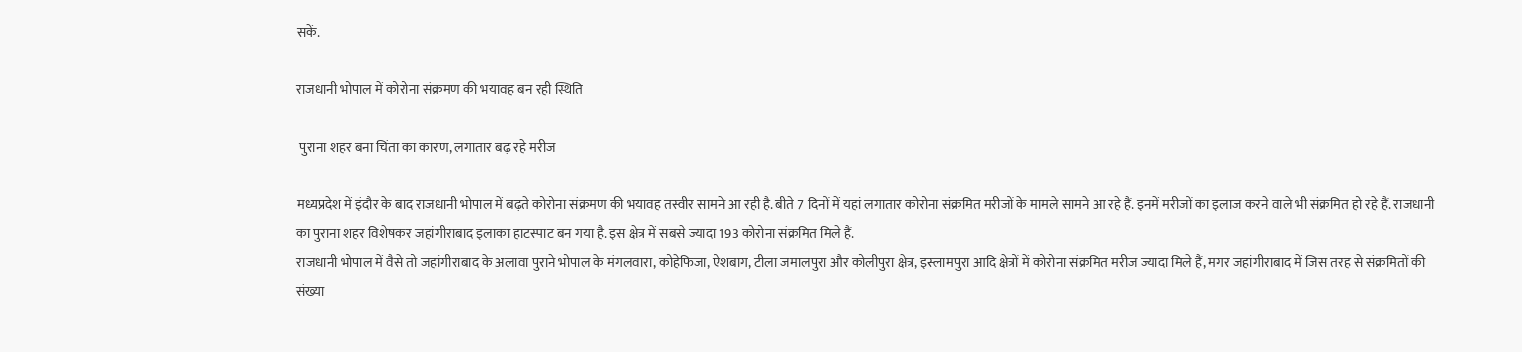सकें.

राजधानी भोपाल में कोरोना संक्रमण की भयावह बन रही स्थिति

 पुराना शहर बना चिंता का कारण, लगातार बढ़ रहे मरीज

मध्यप्रदेश में इंदौर के बाद राजधानी भोपाल में बढ़ते कोरोना संक्रमण की भयावह तस्वीर सामने आ रही है. बीते 7 दिनों में यहां लगातार कोरोना संक्रमित मरीजों के मामले सामने आ रहे हैं. इनमें मरीजों का इलाज करने वाले भी संक्रमित हो रहे हैं. राजधानी का पुराना शहर विशेषकर जहांगीराबाद इलाका हाटस्पाट बन गया है. इस क्षेत्र में सबसे ज्यादा 193 कोरोना संक्रमित मिले हैं.
राजधानी भोपाल में वैसे तो जहांगीराबाद के अलावा पुराने भोपाल के मंगलवारा, कोहेफिजा, ऐशबाग, टीला जमालपुरा और कोलीपुरा क्षेत्र, इस्लामपुरा आदि क्षेत्रों में कोरोना संक्रमित मरीज ज्यादा मिले हैं, मगर जहांगीराबाद में जिस तरह से संक्रमितों की संख्या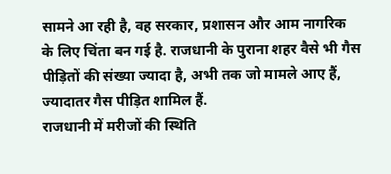सामने आ रही है, वह सरकार, प्रशासन और आम नागरिक के लिए चिंता बन गई है. राजधानी के पुराना शहर वैसे भी गैस पीड़ितों की संख्या ज्यादा है, अभी तक जो मामले आए हैं, ज्यादातर गैस पीड़ित शामिल हैं.
राजधानी में मरीजों की स्थिति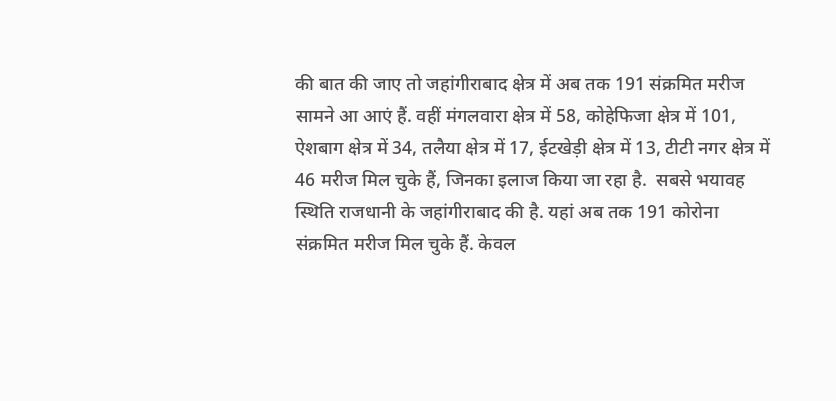की बात की जाए तो जहांगीराबाद क्षेत्र में अब तक 191 संक्रमित मरीज सामने आ आएं हैं. वहीं मंगलवारा क्षेत्र में 58, कोहेफिजा क्षेत्र में 101, ऐशबाग क्षेत्र में 34, तलैया क्षेत्र में 17, ईटखेड़ी क्षेत्र में 13, टीटी नगर क्षेत्र में 46 मरीज मिल चुके हैं, जिनका इलाज किया जा रहा है.  सबसे भयावह स्थिति राजधानी के जहांगीराबाद की है. यहां अब तक 191 कोरोना संक्रमित मरीज मिल चुके हैं. केवल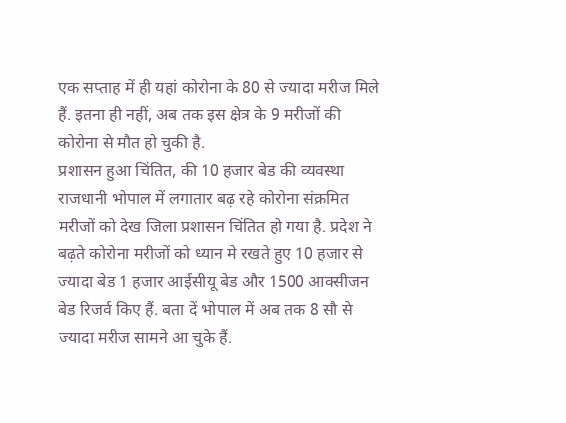एक सप्ताह में ही यहां कोरोना के 80 से ज्यादा मरीज मिले हैं. इतना ही नहीं, अब तक इस क्षेत्र के 9 मरीजों की कोरोना से मौत हो चुकी है.
प्रशासन हुआ चिंतित, की 10 हजार बेड की व्यवस्था
राजधानी भोपाल में लगातार बढ़ रहे कोरोना संक्रमित मरीजों को देख जिला प्रशासन चिंतित हो गया है. प्रदेश ने बढ़ते कोरोना मरीजों को ध्यान मे रखते हुए 10 हजार से ज्यादा बेड 1 हजार आईसीयू बेड और 1500 आक्सीजन बेड रिजर्व किए हैं. बता दें भोपाल में अब तक 8 सौ से ज्यादा मरीज सामने आ चुके हैं.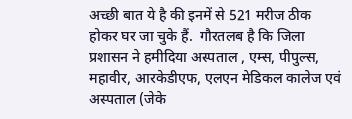अच्छी बात ये है की इनमें से 521 मरीज ठीक होकर घर जा चुके हैं.  गौरतलब है कि जिला प्रशासन ने हमीदिया अस्पताल , एम्स, पीपुल्स, महावीर, आरकेडीएफ, एलएन मेडिकल कालेज एवं अस्पताल (जेके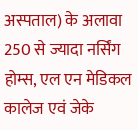अस्पताल) के अलावा 250 से ज्यादा नर्सिंग होम्स, एल एन मेडिकल कालेज एवं जेके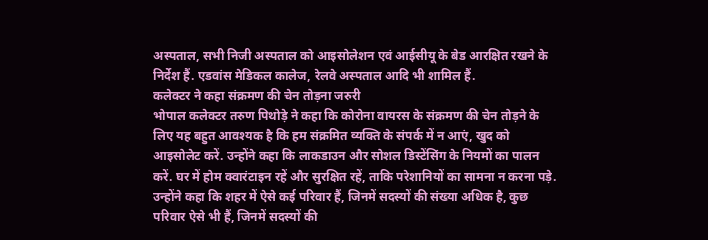अस्पताल, सभी निजी अस्पताल को आइसोलेशन एवं आईसीयू के बेड आरक्षित रखने के निर्देश हैं. एडवांस मेडिकल कालेज, रेलवे अस्पताल आदि भी शामिल हैं.
कलेक्टर ने कहा संक्रमण की चेन तोड़ना जरुरी
भोपाल कलेक्टर तरुण पिथोड़े ने कहा कि कोरोना वायरस के संक्रमण की चेन तोड़ने के लिए यह बहुत आवश्यक है कि हम संक्रमित व्यक्ति के संपर्क में न आएं, खुद को आइसोलेट करें. उन्होंने कहा कि लाकडाउन और सोशल डिस्टेंसिंग के नियमों का पालन करें. घर में होम क्वारंटाइन रहें और सुरक्षित रहें, ताकि परेशानियों का सामना न करना पड़े. उन्होंने कहा कि शहर में ऐसे कई परिवार हैं, जिनमें सदस्यों की संख्या अधिक है, कुछ परिवार ऐसे भी हैं, जिनमें सदस्यों की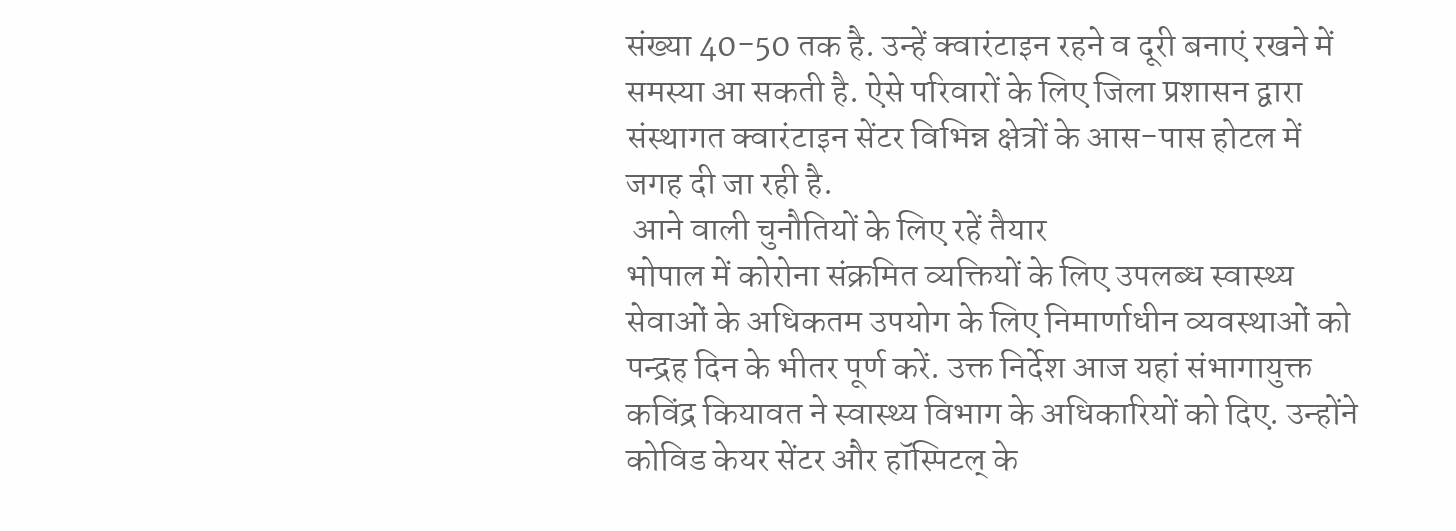संख्या 40-50 तक है. उन्हें क्वारंटाइन रहने व दूरी बनाएं रखने में समस्या आ सकती है. ऐसे परिवारों के लिए जिला प्रशासन द्वारा संस्थागत क्वारंटाइन सेंटर विभिन्न क्षेत्रों के आस-पास होटल में जगह दी जा रही है.
 आने वाली चुनौतियों के लिए रहें तैयार
भोपाल में कोरोना संक्रमित व्यक्तियों के लिए उपलब्ध स्वास्थ्य सेवाओं के अधिकतम उपयोग के लिए निमार्णाधीन व्यवस्थाओं को पन्द्रह दिन के भीतर पूर्ण करें. उक्त निर्देश आज यहां संभागायुक्त कविंद्र कियावत ने स्वास्थ्य विभाग के अधिकारियों को दिए. उन्होंने कोविड केयर सेंटर और हॉस्पिटल् के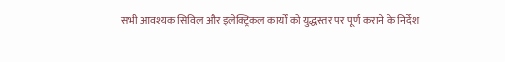सभी आवश्यक सिविल और इलेक्ट्रिकल कार्यों को युद्धस्तर पर पूर्ण कराने के निर्देश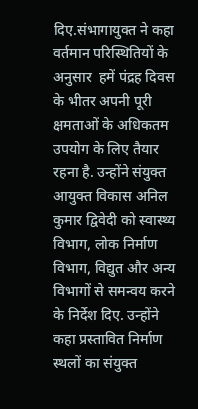दिए.संभागायुक्त ने कहा वर्तमान परिस्थितियों के अनुसार  हमें पंद्रह दिवस के भीतर अपनी पूरी क्षमताओं के अधिकतम उपयोग के लिए तैयार रहना है. उन्होंने संयुक्त आयुक्त विकास अनिल कुमार द्विवेदी को स्वास्थ्य विभाग, लोक निर्माण विभाग, विद्युत और अन्य विभागों से समन्वय करने के निर्देश दिए. उन्होंने कहा प्रस्तावित निर्माण स्थलों का संयुक्त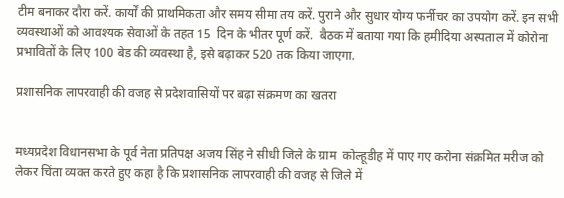टीम बनाकर दौरा करें. कार्यों की प्राथमिकता और समय सीमा तय करें. पुराने और सुधार योग्य फर्नीचर का उपयोग करें. इन सभी व्यवस्थाओं को आवश्यक सेवाओं के तहत 15  दिन के भीतर पूर्ण करें.  बैठक में बताया गया कि हमीदिया अस्पताल में कोरोना प्रभावितों के लिए 100 बेड की व्यवस्था है, इसे बढ़ाकर 520 तक किया जाएगा.

प्रशासनिक लापरवाही की वजह से प्रदेशवासियों पर बढ़ा संक्रमण का खतरा


मध्यप्रदेश विधानसभा के पूर्व नेता प्रतिपक्ष अजय सिंह ने सीधी जिले के ग्राम  कोल्हूडीह में पाए गए करोना संक्रमित मरीज को लेकर चिंता व्यक्त करते हुए कहा है कि प्रशासनिक लापरवाही की वजह से जिले में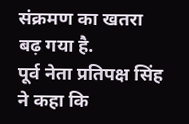संक्रमण का खतरा बढ़ गया है.
पूर्व नेता प्रतिपक्ष सिंह ने कहा कि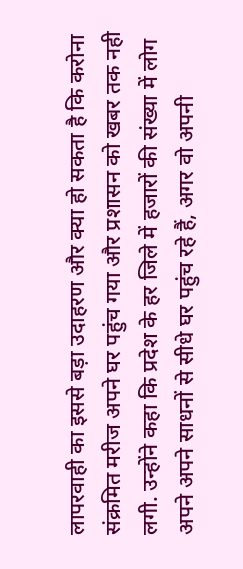लापरवाही का इससे बड़ा उदाहरण और क्या हो सकता है कि करोना संक्रमित मरीज अपने घर पहुंच गया और प्रशासन को खबर तक नही लगी. उन्होंने कहा कि प्रदेश के हर जिले में हजारों की संख्या में लोग अपने अपने साधनों से सीधे घर पहुंच रहे हैं, अगर वो अपनी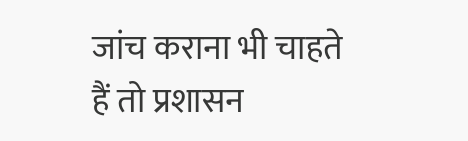जांच कराना भी चाहते हैं तो प्रशासन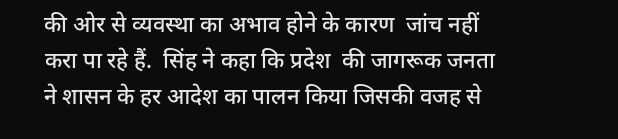की ओर से व्यवस्था का अभाव होने के कारण  जांच नहीं करा पा रहे हैं.  सिंह ने कहा कि प्रदेश  की जागरूक जनता ने शासन के हर आदेश का पालन किया जिसकी वजह से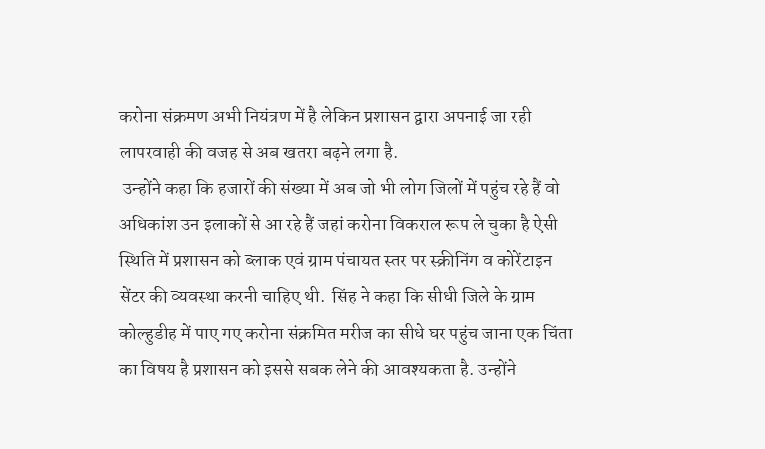करोना संक्रमण अभी नियंत्रण में है लेकिन प्रशासन द्वारा अपनाई जा रही लापरवाही की वजह से अब खतरा बढ़ने लगा है.
 उन्होंने कहा कि हजारों की संख्या में अब जो भी लोग जिलों में पहुंच रहे हैं वो अधिकांश उन इलाकों से आ रहे हैं जहां करोना विकराल रूप ले चुका है ऐसी स्थिति में प्रशासन को ब्लाक एवं ग्राम पंचायत स्तर पर स्क्रीनिंग व कोरेंटाइन सेंटर की व्यवस्था करनी चाहिए थी.  सिंह ने कहा कि सीधी जिले के ग्राम कोल्हुडीह में पाए गए करोना संक्रमित मरीज का सीधे घर पहुंच जाना एक चिंता का विषय है प्रशासन को इससे सबक लेने की आवश्यकता है. उन्होंने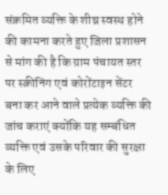संक्रमित व्यक्ति के शीघ्र स्वस्थ होने की कामना करते हुए जिला प्रशासन से मांग की है कि ग्राम पंचायत स्तर पर स्क्रीनिंग एवं कोरोंटाइन सेंटर बना कर आने वाले प्रत्येक व्यक्ति की जांच कराएं क्योंकि यह सम्बंधित व्यक्ति एवं उसके परिवार की सुरक्षा के लिए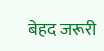बेहद जरूरी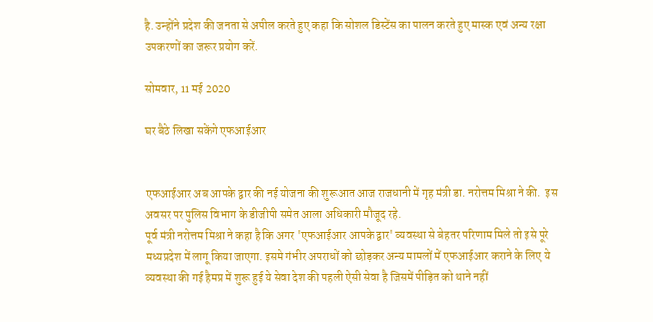है. उन्होंने प्रदेश की जनता से अपील करते हुए कहा कि सोशल डिस्टेंस का पालन करते हुए मास्क एवं अन्य रक्षा उपकरणों का जरूर प्रयोग करें.

सोमवार, 11 मई 2020

घर बैठे लिखा सकेंगे एफआईआर


एफआईआर अब आपके द्वार की नई योजना की शुरूआत आज राजधानी में गृह मंत्री डा. नरोत्तम मिश्रा ने की.  इस अवसर पर पुलिस विभाग के डीजीपी समेत आला अधिकारी मौजूद रहे.
पूर्व मंत्री नरोत्तम मिश्रा ने कहा है कि अगर 'एफआईआर आपके द्वार' व्यवस्था से बेहतर परिणाम मिले तो इसे पूरे मध्यप्रदेश में लागू किया जाएगा. इसमे गंभीर अपराधों को छोड़कर अन्य मामलों में एफआईआर कराने के लिए ये व्यवस्था की गई हैमप्र में शुरू हुई ये सेवा देश की पहली ऐसी सेवा है जिसमें पीड़ित को थाने नहीं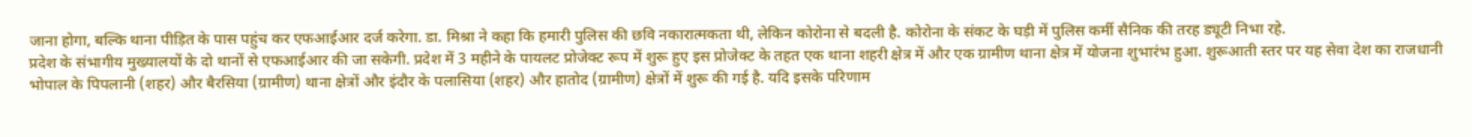जाना होगा, बल्कि थाना पीड़ित के पास पहुंच कर एफआईआर दर्ज करेगा. डा. मिश्रा ने कहा कि हमारी पुलिस की छवि नकारात्मकता थी, लेकिन कोरोना से बदली है. कोरोना के संकट के घड़ी में पुलिस कर्मी सैनिक की तरह ड्यूटी निभा रहे.
प्रदेश के संभागीय मुख्यालयों के दो थानों से एफआईआर की जा सकेगी. प्रदेश में 3 महीने के पायलट प्रोजेक्ट रूप में शुरू हुए इस प्रोजेक्ट के तहत एक थाना शहरी क्षेत्र में और एक ग्रामीण थाना क्षेत्र में योजना शुभारंभ हुआ. शुरूआती स्तर पर यह सेवा देश का राजधानी भोपाल के पिपलानी (शहर) और बैरसिया (ग्रामीण) थाना क्षेत्रों और इंदौर के पलासिया (शहर) और हातोद (ग्रामीण) क्षेत्रों में शुरू की गई है. यदि इसके परिणाम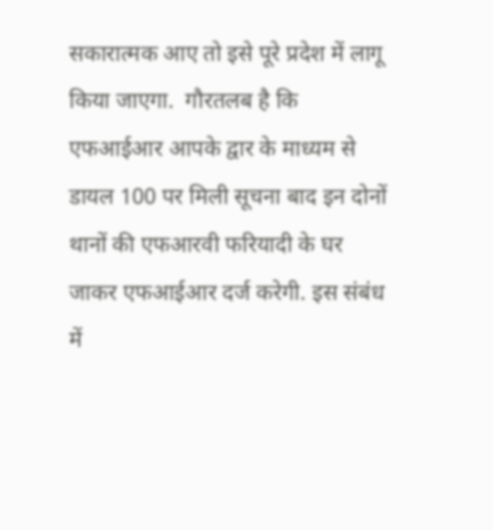सकारात्मक आए तो इसे पूरे प्रदेश में लागू किया जाएगा.  गौरतलब है कि एफआईआर आपके द्वार के माध्यम से डायल 100 पर मिली सूचना बाद इन दोनों थानों की एफआरवी फरियादी के घर जाकर एफआईआर दर्ज करेगी. इस संबंध में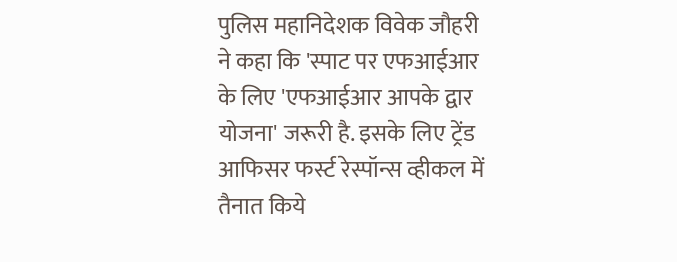पुलिस महानिदेशक विवेक जौहरी ने कहा कि 'स्पाट पर एफआईआर के लिए 'एफआईआर आपके द्वार योजना' जरूरी है. इसके लिए ट्रेंड आफिसर फर्स्ट रेस्पॉन्स व्हीकल में तैनात किये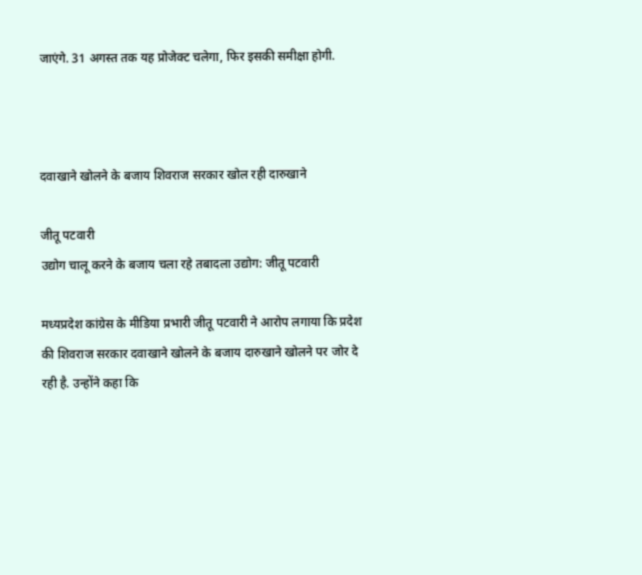जाएंगे. 31 अगस्त तक यह प्रोजेक्ट चलेगा, फिर इसकी समीक्षा होगी.



दवाखाने खोलने के बजाय शिवराज सरकार खोल रही दारुखाने

जीतू पटवारी
उद्योग चालू करने के बजाय चला रहे तबादला उद्योग: जीतू पटवारी

मध्यप्रदेश कांग्रेस के मीडिया प्रभारी जीतू पटवारी ने आरोप लगाया कि प्रदेश की शिवराज सरकार दवाखाने खोलने के बजाय दारुखाने खोलने पर जोर दे रही है. उन्होंने कहा कि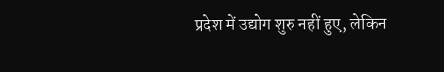प्रदेश में उद्योग शुरु नहीं हुए, लेकिन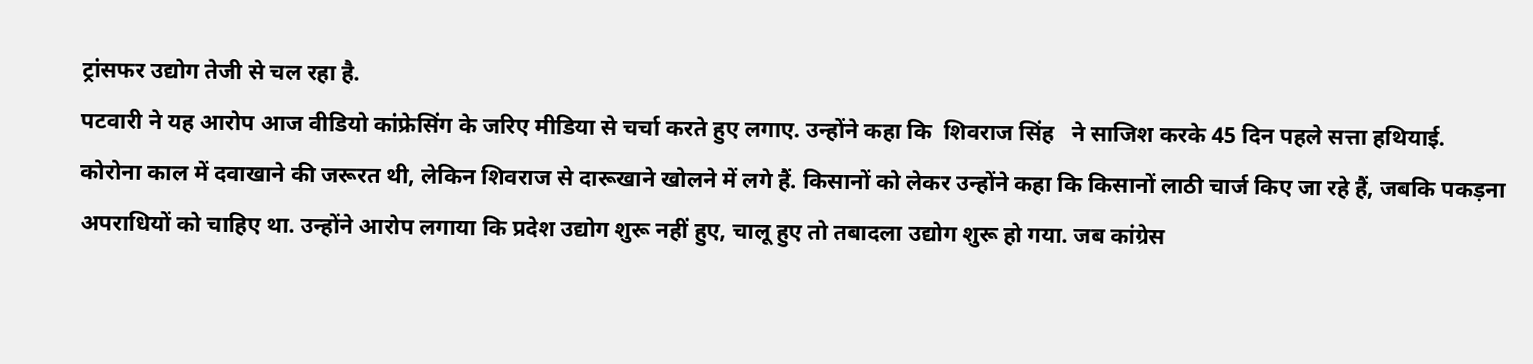ट्रांसफर उद्योग तेजी से चल रहा है.
पटवारी ने यह आरोप आज वीडियो कांफ्रेसिंग के जरिए मीडिया से चर्चा करते हुए लगाए. उन्होंने कहा कि  शिवराज सिंह   ने साजिश करके 45 दिन पहले सत्ता हथियाई. कोरोना काल में दवाखाने की जरूरत थी, लेकिन शिवराज से दारूखाने खोलने में लगे हैं. किसानों को लेकर उन्होंने कहा कि किसानों लाठी चार्ज किए जा रहे हैं, जबकि पकड़ना अपराधियों को चाहिए था. उन्होंने आरोप लगाया कि प्रदेश उद्योग शुरू नहीं हुए, चालू हुए तो तबादला उद्योग शुरू हो गया. जब कांग्रेस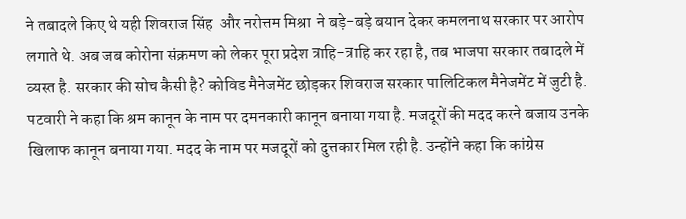ने तबादले किए थे यही शिवराज सिंह  और नरोत्तम मिश्रा  ने बड़े-बड़े बयान देकर कमलनाथ सरकार पर आरोप लगाते थे. अब जब कोरोना संक्रमण को लेकर पूरा प्रदेश त्राहि-त्राहि कर रहा है, तब भाजपा सरकार तबादले में व्यस्त है. सरकार की सोच कैसी है? कोविड मैनेजमेंट छोड़कर शिवराज सरकार पालिटिकल मैनेजमेंट में जुटी है.
पटवारी ने कहा कि श्रम कानून के नाम पर दमनकारी कानून बनाया गया है. मजदूरों की मदद करने बजाय उनके खिलाफ कानून बनाया गया. मदद के नाम पर मजदूरों को दुत्तकार मिल रही है. उन्होंने कहा कि कांग्रेस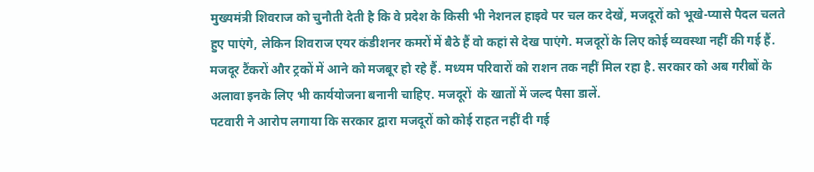मुख्यमंत्री शिवराज को चुनौती देती है कि वे प्रदेश के किसी भी नेशनल हाइवे पर चल कर देखें, मजदूरों को भूखे-प्यासे पैदल चलते हुए पाएंगे, लेकिन शिवराज एयर कंडीशनर कमरों में बैठे हैं वो कहां से देख पाएंगे. मजदूरों के लिए कोई व्यवस्था नहीं की गई हैं. मजदूर टैंकरों और ट्रकों में आने को मजबूर हो रहे हैं. मध्यम परिवारों को राशन तक नहीं मिल रहा है. सरकार को अब गरीबों के अलावा इनके लिए भी कार्ययोजना बनानी चाहिए. मजदूरों  के खातों में जल्द पैसा डालें.
पटवारी ने आरोप लगाया कि सरकार द्वारा मजदूरों को कोई राहत नहीं दी गई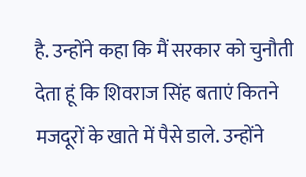है. उन्होंने कहा कि मैं सरकार को चुनौती देता हूं कि शिवराज सिंह बताएं कितने मजदूरों के खाते में पैसे डाले. उन्होंने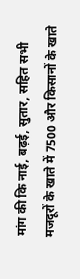मांग की कि नाई, बढ़ई, सुतार, सहित सभी मजदूरों के खाते में 7500 और किसानों के खाते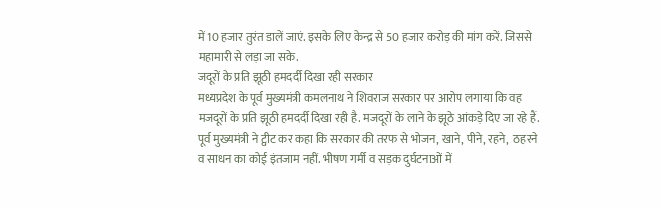में 10 हजार तुरंत डालें जाएं. इसके लिए केन्द्र से 50 हजार करोड़ की मांग करें. जिससे महामारी से लड़ा जा सके.
जदूरों के प्रति झूठी हमदर्दी दिखा रही सरकार
मध्यप्रदेश के पूर्व मुख्यमंत्री कमलनाथ ने शिवराज सरकार पर आरोप लगाया कि वह मजदूरों के प्रति झूठी हमदर्दी दिखा रही है. मजदूरों के लाने के झूठे आंकड़े दिए जा रहे हैं. पूर्व मुख्यमंत्री ने ट्वीट कर कहा कि सरकार की तरफ से भोजन, खाने, पीने, रहने,  ठहरने व साधन का कोई इंतजाम नहीं. भीषण गर्मी व सड़क दुर्घटनाओं में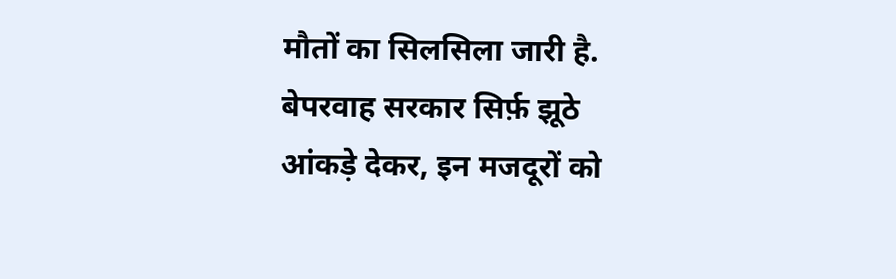मौतों का सिलसिला जारी है.  बेपरवाह सरकार सिर्फ़ झूठे आंकड़े देकर, इन मजदूरों को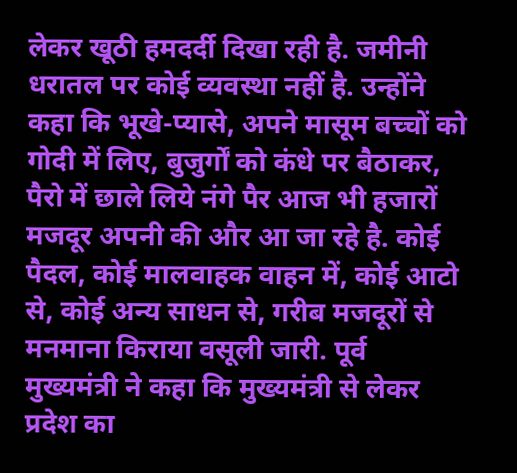लेकर खूठी हमदर्दी दिखा रही है. जमीनी धरातल पर कोई व्यवस्था नहीं है. उन्होंने कहा कि भूखे-प्यासे, अपने मासूम बच्चों को गोदी में लिए, बुजुर्गों को कंधे पर बैठाकर, पैरो में छाले लिये नंगे पैर आज भी हजारों मजदूर अपनी की और आ जा रहे है. कोई पैदल, कोई मालवाहक वाहन में, कोई आटो से, कोई अन्य साधन से, गरीब मजदूरों से मनमाना किराया वसूली जारी. पूर्व मुख्यमंत्री ने कहा कि मुख्यमंत्री से लेकर प्रदेश का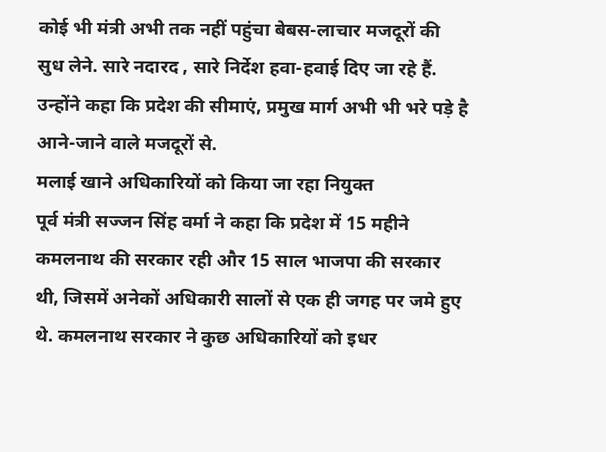कोई भी मंत्री अभी तक नहीं पहुंचा बेबस-लाचार मजदूरों की सुध लेने. सारे नदारद , सारे निर्देश हवा-हवाई दिए जा रहे हैं.  उन्होंने कहा कि प्रदेश की सीमाएं, प्रमुख मार्ग अभी भी भरे पड़े है आने-जाने वाले मजदूरों से.
मलाई खाने अधिकारियों को किया जा रहा नियुक्त
पूर्व मंत्री सज्जन सिंह वर्मा ने कहा कि प्रदेश में 15 महीने कमलनाथ की सरकार रही और 15 साल भाजपा की सरकार थी, जिसमें अनेकों अधिकारी सालों से एक ही जगह पर जमे हुए थे. कमलनाथ सरकार ने कुछ अधिकारियों को इधर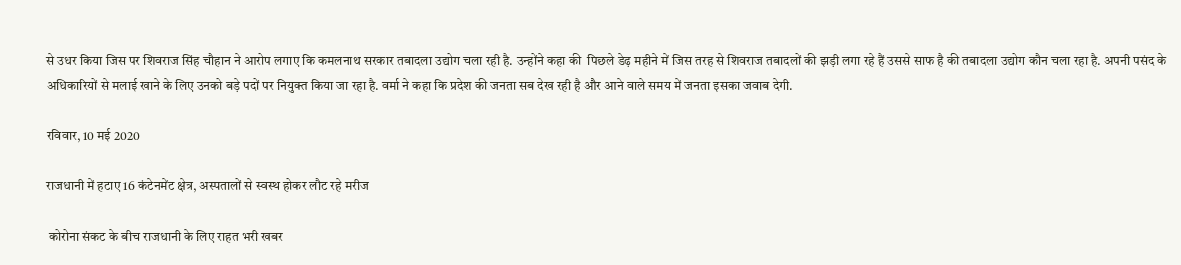से उधर किया जिस पर शिवराज सिंह चौहान ने आरोप लगाए कि कमलनाथ सरकार तबादला उद्योग चला रही है. उन्होंने कहा की  पिछले डेढ़ महीने में जिस तरह से शिवराज तबादलों की झड़ी लगा रहे हैं उससे साफ है की तबादला उद्योग कौन चला रहा है. अपनी पसंद के अधिकारियों से मलाई खाने के लिए उनको बड़े पदों पर नियुक्त किया जा रहा है. वर्मा ने कहा कि प्रदेश की जनता सब देख रही है और आने वाले समय में जनता इसका जवाब देगी.

रविवार, 10 मई 2020

राजधानी में हटाए 16 कंटेनमेंट क्षेत्र, अस्पतालों से स्वस्थ होकर लौट रहे मरीज

 कोरोना संकट के बीच राजधानी के लिए राहत भरी खबर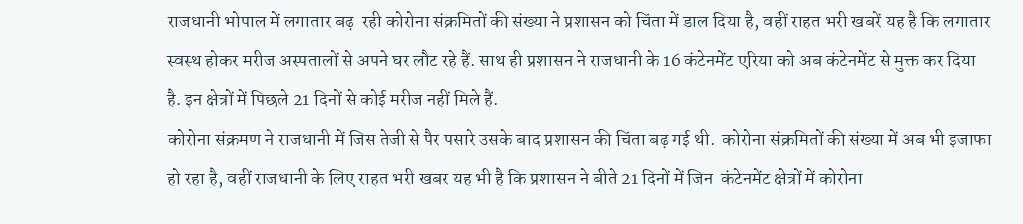राजधानी भोपाल में लगातार बढ़  रही कोरोना संक्रमितों की संख्या ने प्रशासन को चिंता में डाल दिया है, वहीं राहत भरी खबरें यह है कि लगातार स्वस्थ होकर मरीज अस्पतालों से अपने घर लौट रहे हैं. साथ ही प्रशासन ने राजधानी के 16 कंटेनमेंट एरिया को अब कंटेनमेंट से मुक्त कर दिया है. इन क्षेत्रों में पिछले 21 दिनों से कोई मरीज नहीं मिले हैं.
कोरोना संक्रमण ने राजधानी में जिस तेजी से पैर पसारे उसके बाद प्रशासन की चिंता बढ़ गई थी.  कोरोना संक्रमितों की संख्या में अब भी इजाफा हो रहा है, वहीं राजधानी के लिए राहत भरी खबर यह भी है कि प्रशासन ने बीते 21 दिनों में जिन  कंटेनमेंट क्षेत्रों में कोरोना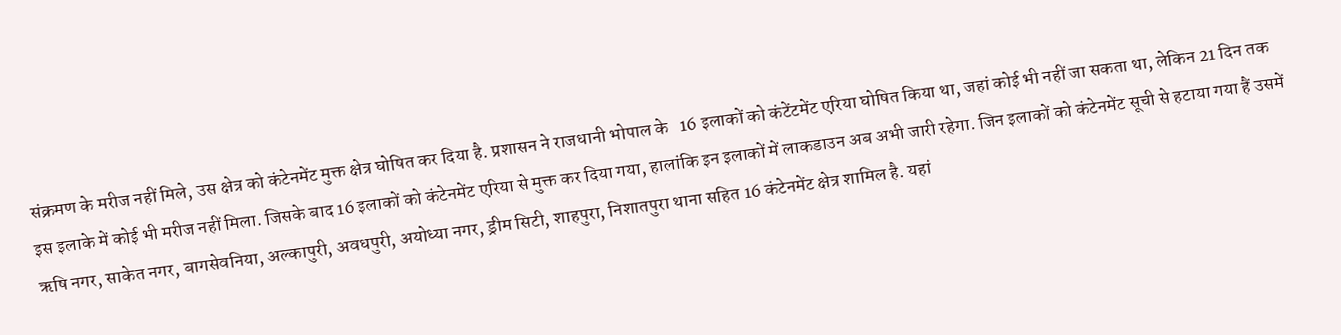संक्रमण के मरीज नहीं मिले, उस क्षेत्र को कंटेनमेंट मुक्त क्षेत्र घोषित कर दिया है. प्रशासन ने राजधानी भोपाल के   16 इलाकों को कंटेंटमेंट एरिया घोषित किया था, जहां कोई भी नहीं जा सकता था, लेकिन 21 दिन तक इस इलाके में कोई भी मरीज नहीं मिला. जिसके बाद 16 इलाकों को कंटेनमेंट एरिया से मुक्त कर दिया गया, हालांकि इन इलाकों में लाकडाउन अब अभी जारी रहेगा. जिन इलाकों को कंटेनमेंट सूची से हटाया गया हैं उसमें  ऋषि नगर, साकेत नगर, बागसेवनिया, अल्कापुरी, अवधपुरी, अयोध्या नगर, ड्रीम सिटी, शाहपुरा, निशातपुरा थाना सहित 16 कंटेनमेंट क्षेत्र शामिल है. यहां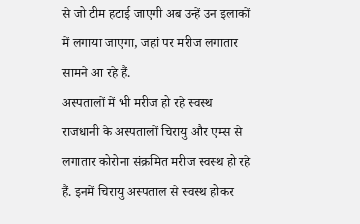से जो टीम हटाई जाएगी अब उन्हें उन इलाकों में लगाया जाएगा, जहां पर मरीज लगातार सामने आ रहे हैं.
अस्पतालों में भी मरीज हो रहे स्वस्थ
राजधानी के अस्पतालों चिरायु और एम्स से लगातार कोरोना संक्रमित मरीज स्वस्थ हो रहे हैं. इनमें चिरायु अस्पताल से स्वस्थ होकर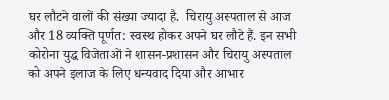घर लौटने वालों की संख्या ज्यादा है.  चिरायु अस्पताल से आज और 18 व्यक्ति पूर्णत: स्वस्थ होकर अपने घर लौटे हैं. इन सभी कोरोना युद्ध विजेताओं ने शासन-प्रशासन और चिरायु अस्पताल को अपने इलाज के लिए धन्यवाद दिया और आभार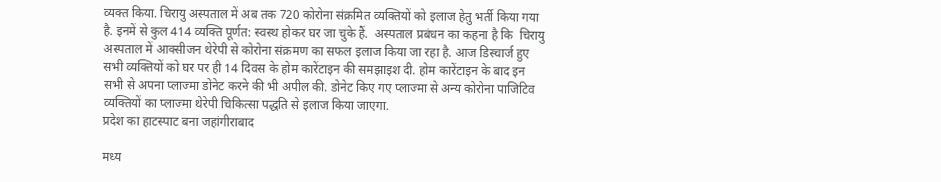व्यक्त किया. चिरायु अस्पताल में अब तक 720 कोरोना संक्रमित व्यक्तियों को इलाज हेतु भर्ती किया गया है. इनमें से कुल 414 व्यक्ति पूर्णत: स्वस्थ होकर घर जा चुके हैं.  अस्पताल प्रबंधन का कहना है कि  चिरायु अस्पताल में आक्सीजन थेरेपी से कोरोना संक्रमण का सफल इलाज किया जा रहा है. आज डिस्चार्ज हुए सभी व्यक्तियों को घर पर ही 14 दिवस के होम कारेंटाइन की समझाइश दी. होम कारेंटाइन के बाद इन सभी से अपना प्लाज्मा डोनेट करने की भी अपील की. डोनेट किए गए प्लाज्मा से अन्य कोरोना पाजिटिव व्यक्तियों का प्लाज्मा थेरेपी चिकित्सा पद्धति से इलाज किया जाएगा.
प्रदेश का हाटस्पाट बना जहांगीराबाद

मध्य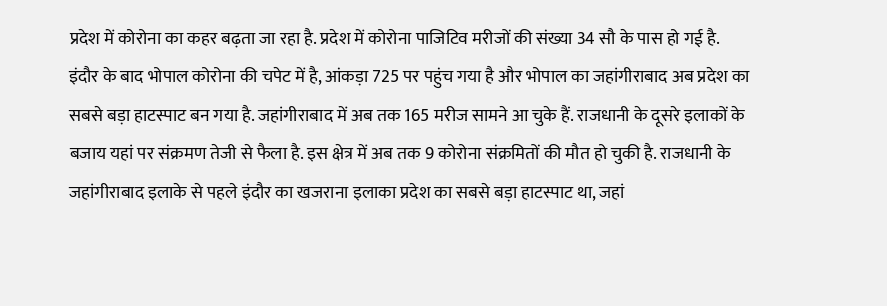प्रदेश में कोरोना का कहर बढ़ता जा रहा है. प्रदेश में कोरोना पाजिटिव मरीजों की संख्या 34 सौ के पास हो गई है. इंदौर के बाद भोपाल कोरोना की चपेट में है, आंकड़ा 725 पर पहुंच गया है और भोपाल का जहांगीराबाद अब प्रदेश का सबसे बड़ा हाटस्पाट बन गया है. जहांगीराबाद में अब तक 165 मरीज सामने आ चुके हैं. राजधानी के दूसरे इलाकों के बजाय यहां पर संक्रमण तेजी से फैला है. इस क्षेत्र में अब तक 9 कोरोना संक्रमितों की मौत हो चुकी है. राजधानी के जहांगीराबाद इलाके से पहले इंदौर का खजराना इलाका प्रदेश का सबसे बड़ा हाटस्पाट था, जहां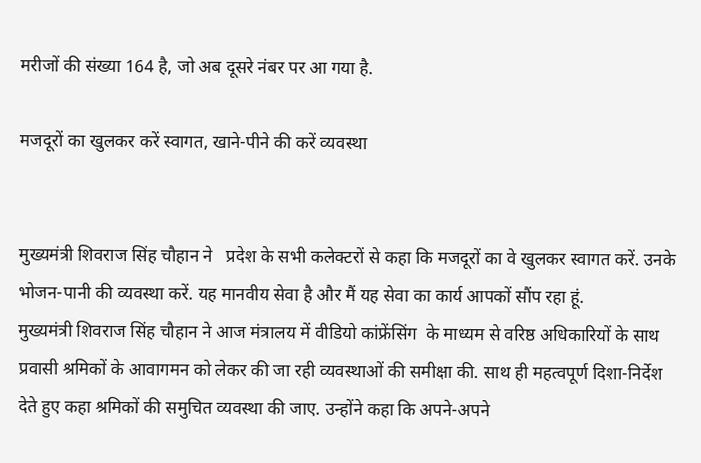मरीजों की संख्या 164 है, जो अब दूसरे नंबर पर आ गया है.

मजदूरों का खुलकर करें स्वागत, खाने-पीने की करें व्यवस्था


मुख्यमंत्री शिवराज सिंह चौहान ने   प्रदेश के सभी कलेक्टरों से कहा कि मजदूरों का वे खुलकर स्वागत करें. उनके भोजन-पानी की व्यवस्था करें. यह मानवीय सेवा है और मैं यह सेवा का कार्य आपकों सौंप रहा हूं.
मुख्यमंत्री शिवराज सिंह चौहान ने आज मंत्रालय में वीडियो कांफ्रेंसिंग  के माध्यम से वरिष्ठ अधिकारियों के साथ प्रवासी श्रमिकों के आवागमन को लेकर की जा रही व्यवस्थाओं की समीक्षा की. साथ ही महत्वपूर्ण दिशा-निर्देश देते हुए कहा श्रमिकों की समुचित व्यवस्था की जाए. उन्होंने कहा कि अपने-अपने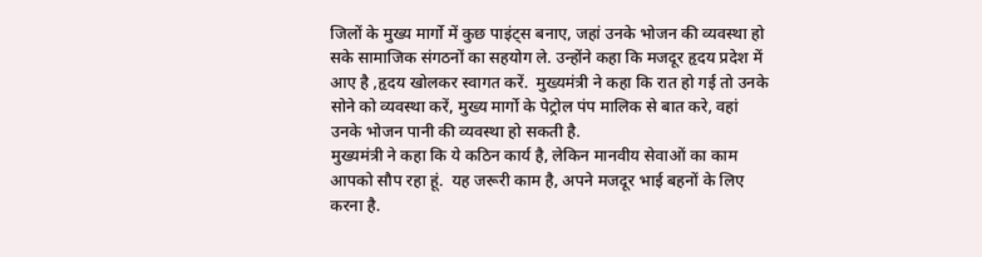जिलों के मुख्य मार्गो में कुछ पाइंट्स बनाए, जहां उनके भोजन की व्यवस्था हो सके सामाजिक संगठनों का सहयोग ले. उन्होंने कहा कि मजदूर हृदय प्रदेश में आए है ,हृदय खोलकर स्वागत करें.  मुख्यमंत्री ने कहा कि रात हो गई तो उनके सोने को व्यवस्था करें, मुख्य मार्गो के पेट्रोल पंप मालिक से बात करे, वहां उनके भोजन पानी की व्यवस्था हो सकती है.
मुख्यमंत्री ने कहा कि ये कठिन कार्य है, लेकिन मानवीय सेवाओं का काम आपको सौप रहा हूं.  यह जरूरी काम है, अपने मजदूर भाई बहनों के लिए करना है.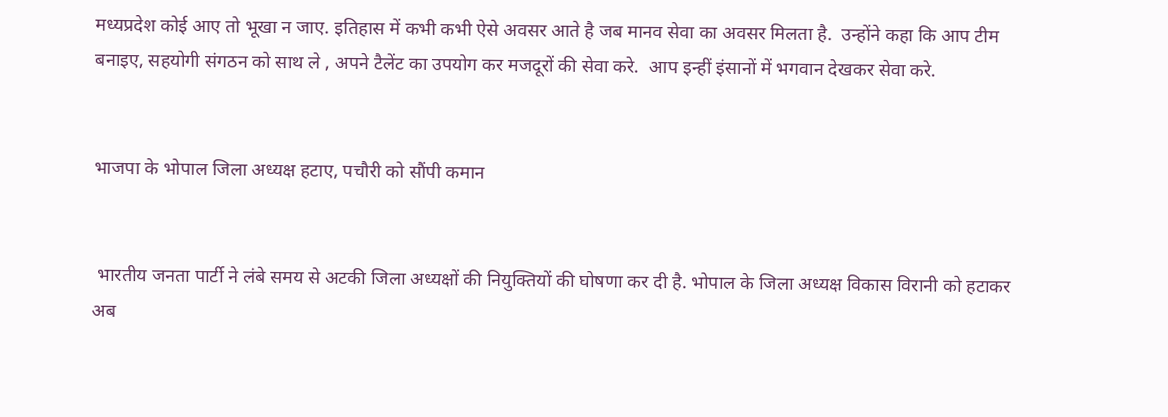मध्यप्रदेश कोई आए तो भूखा न जाए. इतिहास में कभी कभी ऐसे अवसर आते है जब मानव सेवा का अवसर मिलता है.  उन्होंने कहा कि आप टीम बनाइए, सहयोगी संगठन को साथ ले , अपने टैलेंट का उपयोग कर मजदूरों की सेवा करे.  आप इन्हीं इंसानों में भगवान देखकर सेवा करे.


भाजपा के भोपाल जिला अध्यक्ष हटाए, पचौरी को सौंपी कमान


 भारतीय जनता पार्टी ने लंबे समय से अटकी जिला अध्यक्षों की नियुक्तियों की घोषणा कर दी है. भोपाल के जिला अध्यक्ष विकास विरानी को हटाकर अब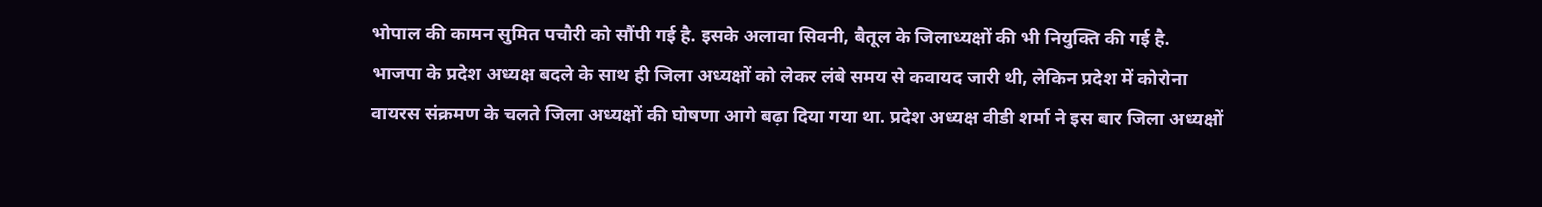भोपाल की कामन सुमित पचौरी को सौंपी गई है. इसके अलावा सिवनी, बैतूल के जिलाध्यक्षों की भी नियुक्ति की गई है.
भाजपा के प्रदेश अध्यक्ष बदले के साथ ही जिला अध्यक्षों को लेकर लंबे समय से कवायद जारी थी, लेकिन प्रदेश में कोरोना वायरस संक्रमण के चलते जिला अध्यक्षों की घोषणा आगे बढ़ा दिया गया था. प्रदेश अध्यक्ष वीडी शर्मा ने इस बार जिला अध्यक्षों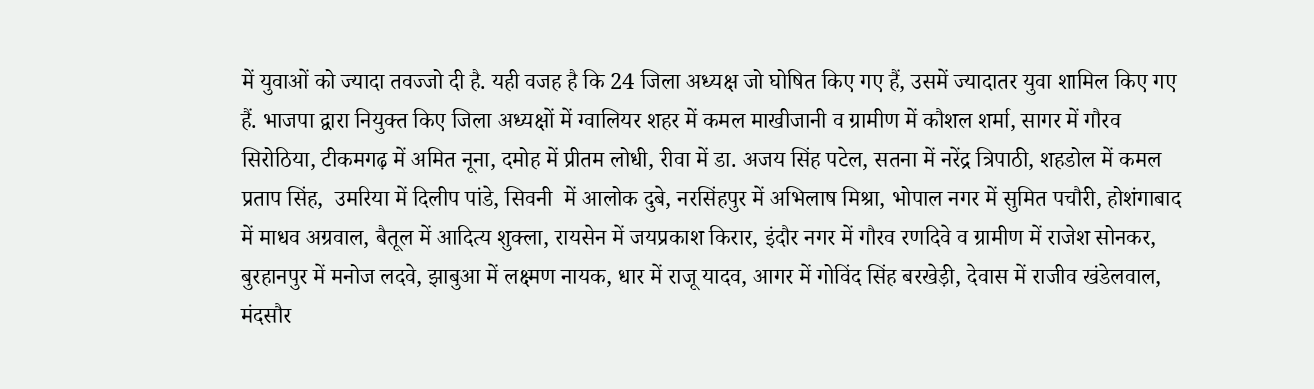में युवाओं को ज्यादा तवज्जो दी है. यही वजह है कि 24 जिला अध्यक्ष जो घोषित किए गए हैं, उसमें ज्यादातर युवा शामिल किए गए हैं. भाजपा द्वारा नियुक्त किए जिला अध्यक्षों में ग्वालियर शहर में कमल माखीजानी व ग्रामीण में कौशल शर्मा, सागर में गौरव सिरोठिया, टीकमगढ़ में अमित नूना, दमोह में प्रीतम लोधी, रीवा में डा. अजय सिंह पटेल, सतना में नरेंद्र त्रिपाठी, शहडोल में कमल प्रताप सिंह,  उमरिया में दिलीप पांडे, सिवनी  में आलोक दुबे, नरसिंहपुर में अभिलाष मिश्रा, भोपाल नगर में सुमित पचौरी, होशंगाबाद में माधव अग्रवाल, बैतूल में आदित्य शुक्ला, रायसेन में जयप्रकाश किरार, इंदौर नगर में गौरव रणदिवे व ग्रामीण में राजेश सोनकर, बुरहानपुर में मनोज लदवे, झाबुआ में लक्ष्मण नायक, धार में राजू यादव, आगर में गोविंद सिंह बरखेड़ी, देवास में राजीव खंडेलवाल, मंदसौर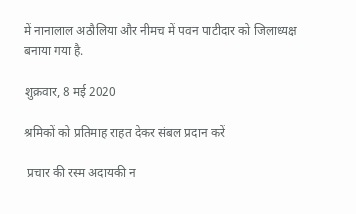में नानालाल अठौलिया और नीमच में पवन पाटीदार को जिलाध्यक्ष बनाया गया है.

शुक्रवार, 8 मई 2020

श्रमिकों को प्रतिमाह राहत देकर संबल प्रदान करें

 प्रचार की रस्म अदायकी न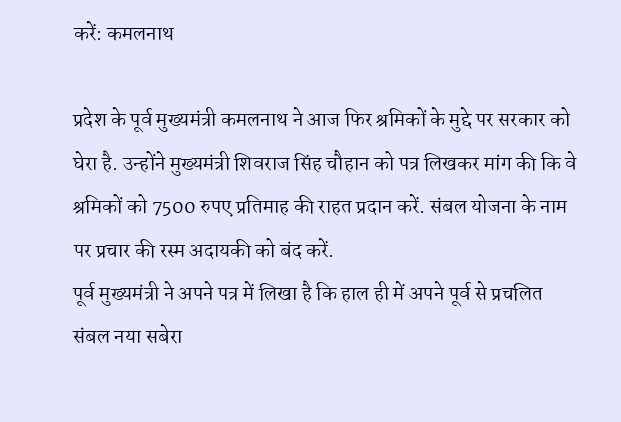करें: कमलनाथ

प्रदेश के पूर्व मुख्यमंत्री कमलनाथ ने आज फिर श्रमिकों के मुद्दे पर सरकार को घेरा है. उन्होंने मुख्यमंत्री शिवराज सिंह चौहान को पत्र लिखकर मांग की कि वे श्रमिकों को 7500 रुपए प्रतिमाह की राहत प्रदान करें. संबल योजना के नाम पर प्रचार की रस्म अदायकी को बंद करें.
पूर्व मुख्यमंत्री ने अपने पत्र में लिखा है कि हाल ही में अपने पूर्व से प्रचलित संबल नया सबेरा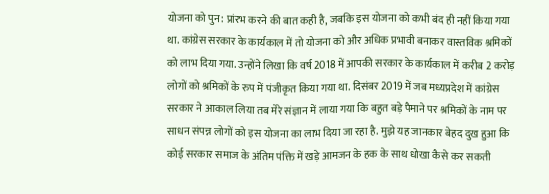योजना को पुन: प्रांरभ करने की बात कही है, जबकि इस योजना को कभी बंद ही नहीं किया गया था. कांग्रेस सरकार के कार्यकाल में तो योजना को और अधिक प्रभावी बनाकर वास्तविक श्रमिकों को लाभ दिया गया. उन्होंने लिखा कि वर्ष 2018 में आपकी सरकार के कार्यकाल में करीब 2 करोड़ लोगों को श्रमिकों के रुप में पंजीकृत किया गया था. दिसंबर 2019 में जब मध्यप्रदेश में कांग्रेस सरकार ने आकाल लिया तब मेरे संज्ञान में लाया गया कि बहुत बड़े पैमाने पर श्रमिकों के नाम पर साधन संपन्न लोगों को इस योजना का लाभ दिया जा रहा है. मुझे यह जानकार बेहद दुख हुआ कि कोई सरकार समाज के अंतिम पंक्ति में खड़े आमजन के हक के साथ धोखा कैसे कर सकती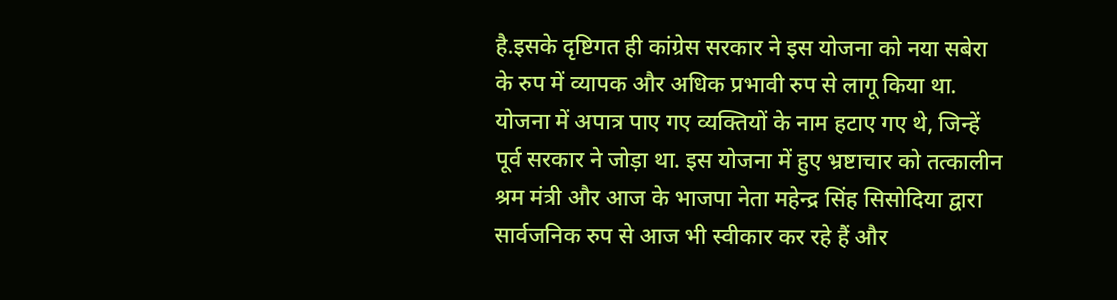है.इसके दृष्टिगत ही कांग्रेस सरकार ने इस योजना को नया सबेरा के रुप में व्यापक और अधिक प्रभावी रुप से लागू किया था. योजना में अपात्र पाए गए व्यक्तियों के नाम हटाए गए थे, जिन्हें पूर्व सरकार ने जोड़ा था. इस योजना में हुए भ्रष्टाचार को तत्कालीन श्रम मंत्री और आज के भाजपा नेता महेन्द्र सिंह सिसोदिया द्वारा सार्वजनिक रुप से आज भी स्वीकार कर रहे हैं और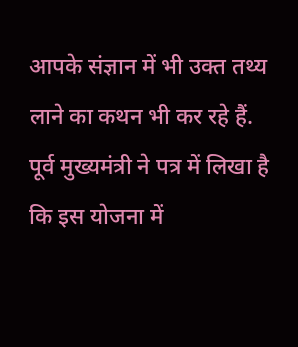आपके संज्ञान में भी उक्त तथ्य लाने का कथन भी कर रहे हैं.
पूर्व मुख्यमंत्री ने पत्र में लिखा है कि इस योजना में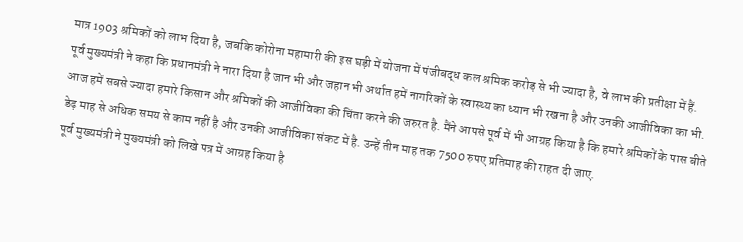मात्र 1903 श्रमिकों को लाभ दिया है, जबकि कोरोना महामारी की इस घड़ी में योजना में पंजीबद्ध कल श्रमिक करोड़ से भी ज्यादा है, वे लाभ की प्रतीक्षा में हैं.
पूर्व मुख्यमंत्री ने कहा कि प्रधानमंत्री ने नारा दिया है जान भी और जहान भी अर्थात हमें नागरिकों के स्वास्थ्य का ध्यान भी रखना है और उनकी आजीविका का भी. आज हमें सबसे ज्यादा हमारे किसान और श्रमिकों की आजीविका की चिंता करने की जरुरत है. मैंने आपसे पूर्व में भी आग्रह किया है कि हमारे श्रमिकों के पास बीते डेढ़ माह से अधिक समय से काम नहीं है और उनकी आजीविका संकट में है. उन्हें तीन माह तक 7500 रुपए प्रतिमाह की राहत दी जाए.
पूर्व मुख्यमंत्री ने मुख्यमंत्री को लिखे पत्र में आग्रह किया है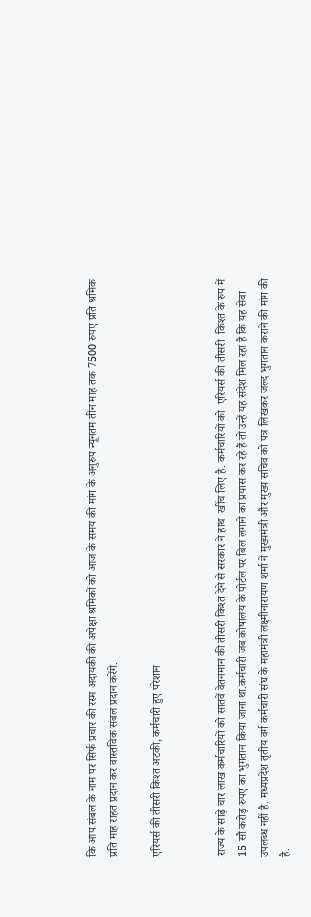कि आप संबल के नाम पर सिर्फ प्रचार की रस्म अदायकी की अपेक्षा श्रमिकों को आज के समय की मांग के अनुरुप न्यूनतम तीन माह तक 7500 रुपए प्रति श्रमिक प्रति माह राहत प्रदान कर वास्तविक संबल प्रदान करेंगे.

एरियर्स की तीसरी किश्त अटकी, कर्मचारी हुए परेशान


राज्य के साढ़े चार लाख कर्मचारियों को सातवें वेतनमान की तीसरी किश्त देने से सरकार ने हाथ  खींच लिए है. कर्मचारियों को  एरियर्स की तीसरी  किश्त के रुप में 15 सौ करोड़ रुपए का भुगतान किया जाना था.कर्मचारी जब कोषालय के पोर्टल पर बिल लगाने का प्रयास कर रहे हैं तो उन्हें यह संदेश मिल रहा है कि यह सेवा उपलब्ध नहीं है. मध्यप्रदेश तृतीय वर्ग कर्मचारी संघ के महामंत्री लक्ष्मीनारायण शर्मा ने मुख्यमंत्री और मुख्य सचिव को पत्र लिखकर जल्द भुगतान कराने की मांग की है.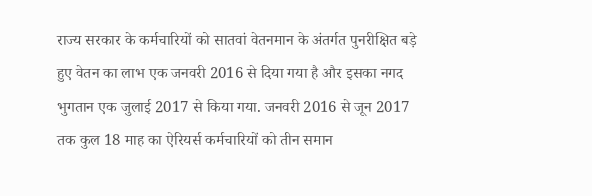राज्य सरकार के कर्मचारियों को सातवां वेतनमान के अंतर्गत पुनरीक्षित बड़े हुए वेतन का लाभ एक जनवरी 2016 से दिया गया है और इसका नगद भुगतान एक जुलाई 2017 से किया गया. जनवरी 2016 से जून 2017 तक कुल 18 माह का ऐरियर्स कर्मचारियों को तीन समान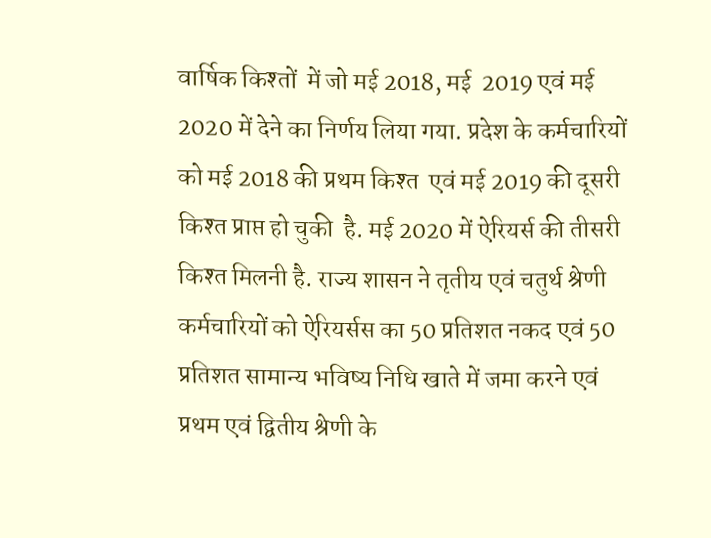वार्षिक किश्तों  में जो मई 2018, मई  2019 एवं मई 2020 में देने का निर्णय लिया गया. प्रदेश के कर्मचारियों को मई 2018 की प्रथम किश्त  एवं मई 2019 की दूसरी किश्त प्राप्त हो चुकी  है. मई 2020 में ऐरियर्स की तीसरी किश्त मिलनी है. राज्य शासन ने तृतीय एवं चतुर्थ श्रेणी कर्मचारियों को ऐरियर्सस का 50 प्रतिशत नकद एवं 50 प्रतिशत सामान्य भविष्य निधि खाते में जमा करने एवं प्रथम एवं द्वितीय श्रेणी के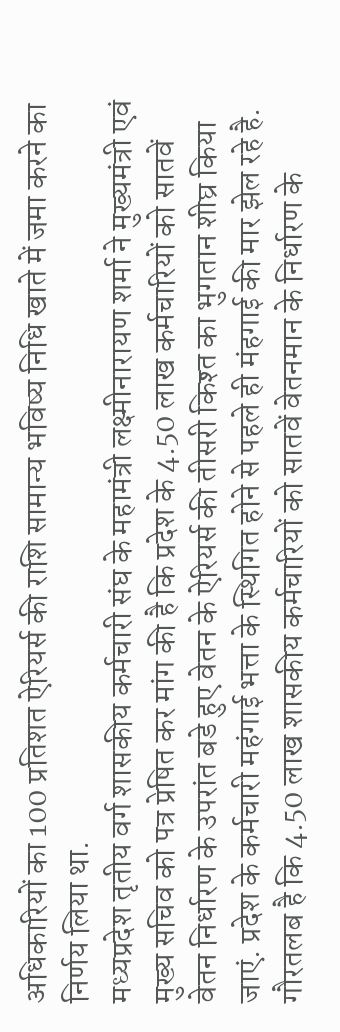अधिकारियों का 100 प्रतिशत ऐरियर्स की राशि सामान्य भविष्य निधि खाते में जमा करने का निर्णय लिया था.
मध्यप्रदेश तृतीय वर्ग शासकीय कर्मचारी संघ के महामंत्री लक्ष्मीनारायण शर्मा ने मुख्यमंत्री एवं मुख्य सचिव को पत्र प्रेषित कर मांग की है कि प्रदेश के 4.50 लाख कर्मचारियों को सातवें वेतन निर्धारण के उपरांत बडे हुए वेतन के ऐरियर्स की तीसरी किश्त का भुगतान शीघ्र किया जाएं. प्रदेश के कर्मचारी महंगाई भत्ता के स्थिगित होने से पहले ही मंहगाई की मार झेल रहे है.
गौरतलब है कि 4.50 लाख शासकीय कर्मचारियों को सातवें वेतनमान के निर्धारण के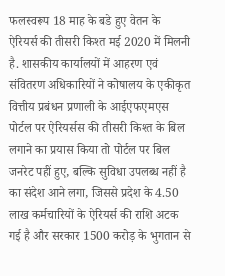फलस्वरूप 18 माह के बडे हुए वेतन के ऐरियर्स की तीसरी किश्त मई 2020 में मिलनी है. शासकीय कार्यालयों में आहरण एवं संवितरण अधिकारियों ने कोषालय के एकीकृत वित्तीय प्रबंधन प्रणाली के आईएफएमएस पोर्टल पर ऐरियर्सस की तीसरी किश्त के बिल लगाने का प्रयास किया तो पोर्टल पर बिल जनरेट पहीं हुए, बल्कि सुविधा उपलब्ध नहीं है का संदेश आने लगा, जिससे प्रदेश के 4.50 लाख कर्मचारियों के ऐरियर्स की राशि अटक गई है और सरकार 1500 करोड़ के भुगतान से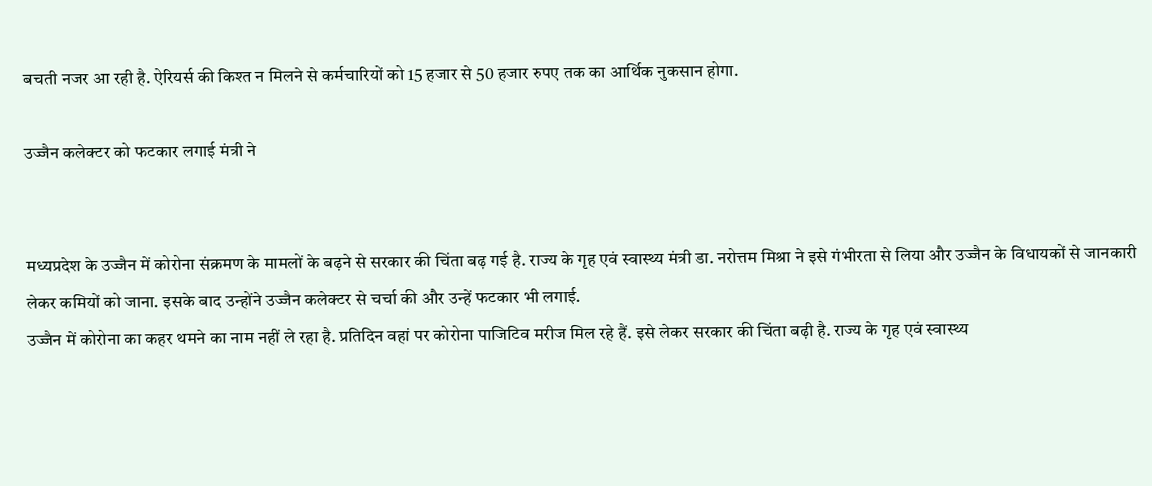बचती नजर आ रही है. ऐरियर्स की किश्त न मिलने से कर्मचारियों को 15 हजार से 50 हजार रुपए तक का आर्थिक नुकसान होगा.

उज्जैन कलेक्टर को फटकार लगाई मंत्री ने


मध्यप्रदेश के उज्जैन में कोरोना संक्रमण के मामलों के बढ़ने से सरकार की चिंता बढ़ गई है. राज्य के गृह एवं स्वास्थ्य मंत्री डा. नरोत्तम मिश्रा ने इसे गंभीरता से लिया और उज्जैन के विधायकों से जानकारी लेकर कमियों को जाना. इसके बाद उन्होंने उज्जैन कलेक्टर से चर्चा की और उन्हें फटकार भी लगाई.
उज्जैन में कोरोना का कहर थमने का नाम नहीं ले रहा है. प्रतिदिन वहां पर कोरोना पाजिटिव मरीज मिल रहे हैं. इसे लेकर सरकार की चिंता बढ़ी है. राज्य के गृह एवं स्वास्थ्य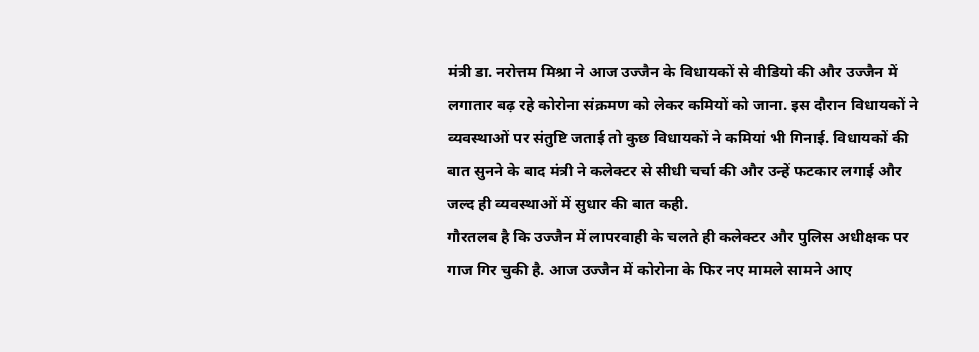मंत्री डा. नरोत्तम मिश्रा ने आज उज्जैन के विधायकों से वीडियो की और उज्जैन में लगातार बढ़ रहे कोरोना संक्रमण को लेकर कमियों को जाना. इस दौरान विधायकों ने व्यवस्थाओं पर संतुष्टि जताई तो कुछ विधायकों ने कमियां भी गिनाई. विधायकों की बात सुनने के बाद मंत्री ने कलेक्टर से सीधी चर्चा की और उन्हें फटकार लगाई और जल्द ही व्यवस्थाओं में सुधार की बात कही.
गौरतलब है कि उज्जैन में लापरवाही के चलते ही कलेक्टर और पुलिस अधीक्षक पर गाज गिर चुकी है. आज उज्जैन में कोरोना के फिर नए मामले सामने आए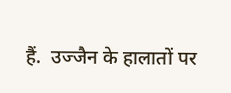हैं.  उज्जैन के हालातों पर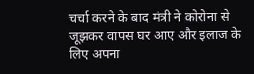चर्चा करने के बाद मंत्री ने कोरोना से जूझकर वापस घर आए और इलाज के लिए अपना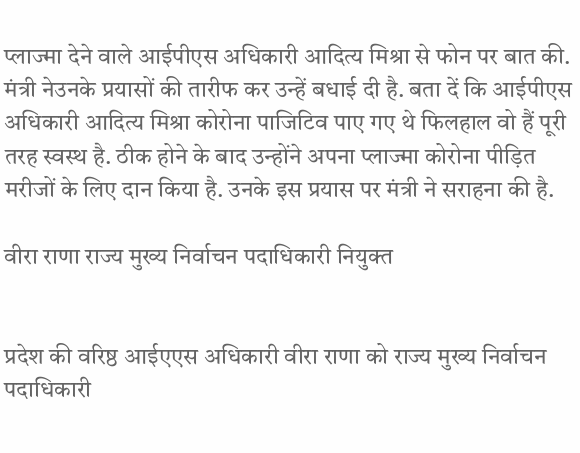प्लाज्मा देने वाले आईपीएस अधिकारी आदित्य मिश्रा से फोन पर बात की. मंत्री नेउनके प्रयासों की तारीफ कर उन्हें बधाई दी है. बता दें कि आईपीएस अधिकारी आदित्य मिश्रा कोरोना पाजिटिव पाए गए थे फिलहाल वो हैं पूरी तरह स्वस्थ है. ठीक होने के बाद उन्होंने अपना प्लाज्मा कोरोना पीड़ित मरीजों के लिए दान किया है. उनके इस प्रयास पर मंत्री ने सराहना की है.

वीरा राणा राज्य मुख्य निर्वाचन पदाधिकारी नियुक्त


प्रदेश की वरिष्ठ आईएएस अधिकारी वीरा राणा को राज्य मुख्य निर्वाचन पदाधिकारी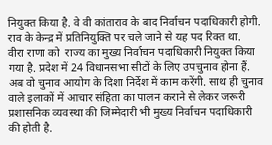नियुक्त किया है. वे वी कांताराव के बाद निर्वाचन पदाधिकारी होगी. राव के केन्द्र में प्रतिनियुक्ति पर चले जाने से यह पद रिक्त था.
वीरा राणा को  राज्य का मुख्य निर्वाचन पदाधिकारी नियुक्त किया गया है. प्रदेश में 24 विधानसभा सीटों के लिए उपचुनाव होना हैं. अब वो चुनाव आयोग के दिशा निर्देश में काम करेंगी. साथ ही चुनाव वाले इलाकों में आचार संहिता का पालन कराने से लेकर जरूरी प्रशासनिक व्यवस्था की जिम्मेदारी भी मुख्य निर्वाचन पदाधिकारी की होती है.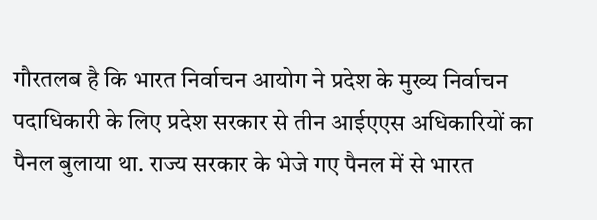गौरतलब है कि भारत निर्वाचन आयोग ने प्रदेश के मुख्य निर्वाचन पदाधिकारी के लिए प्रदेश सरकार से तीन आईएएस अधिकारियों का पैनल बुलाया था. राज्य सरकार के भेजे गए पैनल में से भारत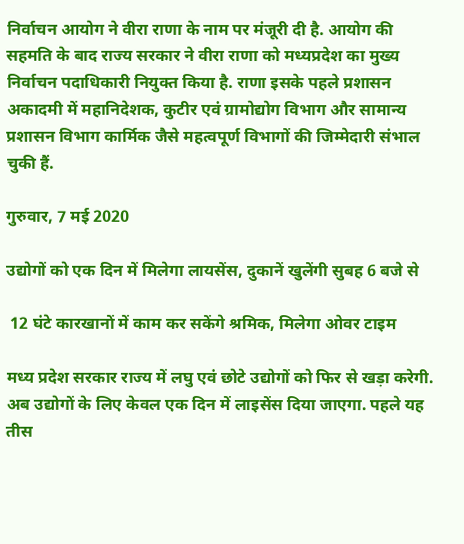निर्वाचन आयोग ने वीरा राणा के नाम पर मंजूरी दी है. आयोग की सहमति के बाद राज्य सरकार ने वीरा राणा को मध्यप्रदेश का मुख्य निर्वाचन पदाधिकारी नियुक्त किया है. राणा इसके पहले प्रशासन अकादमी में महानिदेशक, कुटीर एवं ग्रामोद्योग विभाग और सामान्य प्रशासन विभाग कार्मिक जैसे महत्वपूर्ण विभागों की जिम्मेदारी संभाल चुकी हैं.

गुरुवार, 7 मई 2020

उद्योगों को एक दिन में मिलेगा लायसेंस, दुकानें खुलेंगी सुबह 6 बजे से

 12 घंटे कारखानों में काम कर सकेंगे श्रमिक, मिलेगा ओवर टाइम

मध्य प्रदेश सरकार राज्य में लघु एवं छोटे उद्योगों को फिर से खड़ा करेगी. अब उद्योगों के लिए केवल एक दिन में लाइसेंस दिया जाएगा. पहले यह तीस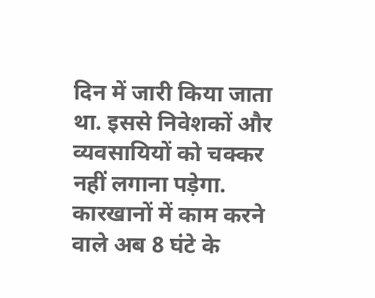दिन में जारी किया जाता था. इससे निवेशकों और व्यवसायियों को चक्कर नहीं लगाना पड़ेगा. कारखानों में काम करने वाले अब 8 घंटे के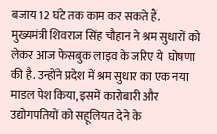बजाय 12 घंटे तक काम कर सकते हैं.
मुख्यमंत्री शिवराज सिंह चौहान ने श्रम सुधारों को लेकर आज फेसबुक लाइव के जरिए ये  घोषणा की है. उन्होंने प्रदेश में श्रम सुधार का एक नया माडल पेश किया, इसमें कारोबारी और उद्योगपतियों को सहूलियत देने के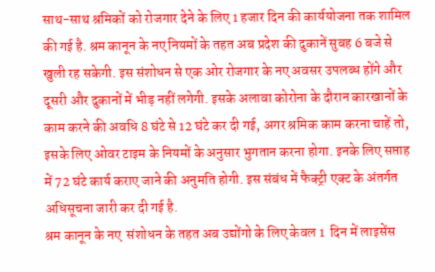साथ-साथ श्रमिकों को रोजगार देने के लिए 1 हजार दिन की कार्ययोजना तक शामिल की गई है. श्रम कानून के नए नियमों के तहत अब प्रदेश की दुकानें सुबह 6 बजे से खुली रह सकेगी. इस संशोधन से एक ओर रोजगार के नए अवसर उपलब्ध होंगे और दूसरी और दुकानों में भीड़ नहीं लगेगी. इसके अलावा कोरोना के दौरान कारखानों के काम करने की अवधि 8 घंटे से 12 घंटे कर दी गई, अगर श्रमिक काम करना चाहें तो,  इसके लिए ओवर टाइम के नियमों के अनुसार भुगतान करना होगा. इनके लिए सप्ताह में 72 घंटे कार्य कराए जाने की अनुमति होगी. इस संबंध में फैक्ट्री एक्ट के अंतर्गत अधिसूचना जारी कर दी गई है.
श्रम कानून के नए  संशोधन के तहत अब उद्योंगो के लिए केवल 1  दिन में लाइसेंस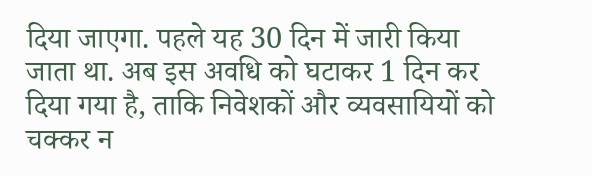दिया जाएगा. पहले यह 30 दिन में जारी किया जाता था. अब इस अवधि को घटाकर 1 दिन कर दिया गया है, ताकि निवेशकों और व्यवसायियों को चक्कर न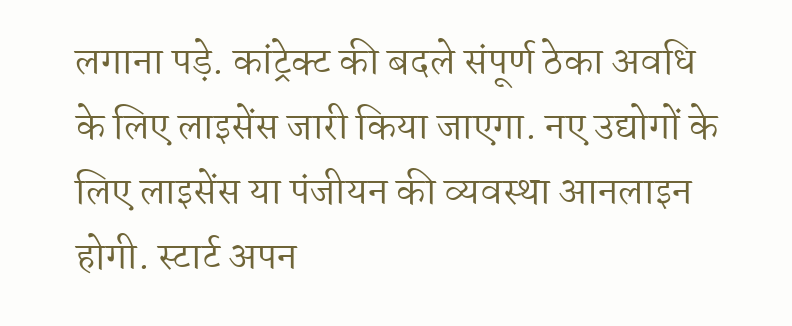लगाना पड़े. कांट्रेक्ट की बदले संपूर्ण ठेका अवधि के लिए लाइसेंस जारी किया जाएगा. नए उद्योगों के लिए लाइसेंस या पंजीयन की व्यवस्था आनलाइन होगी. स्टार्ट अपन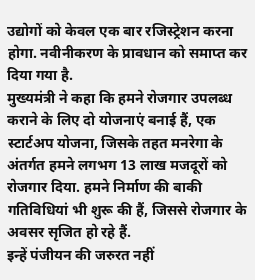उद्योगों को केवल एक बार रजिस्ट्रेशन करना होगा. नवीनीकरण के प्रावधान को समाप्त कर दिया गया है.
मुख्यमंत्री ने कहा कि हमने रोजगार उपलब्ध कराने के लिए दो योजनाएं बनाई हैं, एक स्टार्टअप योजना, जिसके तहत मनरेगा के अंतर्गत हमने लगभग 13 लाख मजदूरों को रोजगार दिया. हमने निर्माण की बाकी गतिविधियां भी शुरू की हैं, जिससे रोजगार के अवसर सृजित हो रहे हैं.
इन्हें पंजीयन की जरुरत नहीं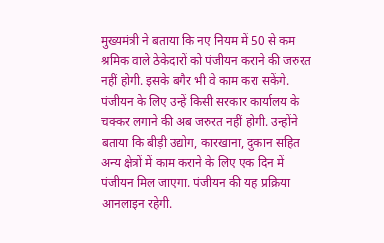मुख्यमंत्री ने बताया कि नए नियम में 50 से कम श्रमिक वाले ठेकेदारों को पंजीयन कराने की जरुरत नहीं होगी. इसके बगैर भी वे काम करा सकेंगे. पंजीयन के लिए उन्हें किसी सरकार कार्यालय के चक्कर लगाने की अब जरुरत नहीं होगी. उन्होंने बताया कि बीड़ी उद्योग, कारखाना, दुकान सहित अन्य क्षेत्रों में काम कराने के लिए एक दिन में पंजीयन मिल जाएगा. पंजीयन की यह प्रक्रिया आनलाइन रहेगी.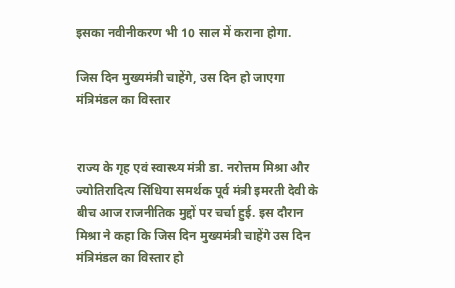इसका नवीनीकरण भी 10 साल में कराना होगा.

जिस दिन मुख्यमंत्री चाहेंगे, उस दिन हो जाएगा मंत्रिमंडल का विस्तार


राज्य के गृह एवं स्वास्थ्य मंत्री डा. नरोत्तम मिश्रा और ज्योतिरादित्य सिंधिया समर्थक पूर्व मंत्री इमरती देवी के बीच आज राजनीतिक मुद्दों पर चर्चा हुई. इस दौरान मिश्रा ने कहा कि जिस दिन मुख्यमंत्री चाहेंगे उस दिन मंत्रिमंडल का विस्तार हो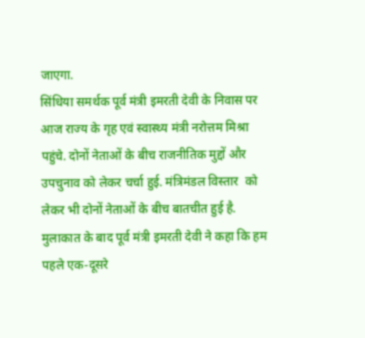जाएगा.
सिंधिया समर्थक पूर्व मंत्री इमरती देवी के निवास पर आज राज्य के गृह एवं स्वास्थ्य मंत्री नरोत्तम मिश्रा पहुंचे. दोनों नेताओं के बीच राजनीतिक मुद्दों और उपचुनाव को लेकर चर्चा हुई. मंत्रिमंडल विस्तार  को लेकर भी दोनों नेताओं के बीच बातचीत हुई है. मुलाकात के बाद पूर्व मंत्री इमरती देवी ने कहा कि हम पहले एक-दूसरे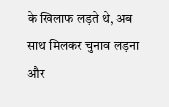के खिलाफ लड़ते थे, अब साथ मिलकर चुनाव लड़ना और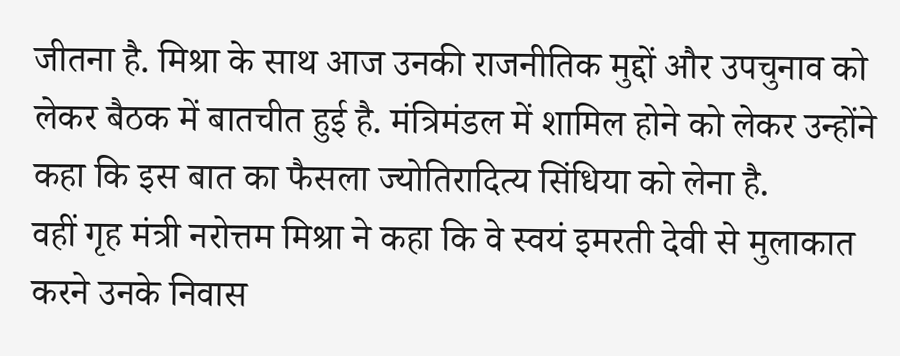जीतना है. मिश्रा के साथ आज उनकी राजनीतिक मुद्दों और उपचुनाव को लेकर बैठक में बातचीत हुई है. मंत्रिमंडल में शामिल होने को लेकर उन्होंने कहा कि इस बात का फैसला ज्योतिरादित्य सिंधिया को लेना है.
वहीं गृह मंत्री नरोत्तम मिश्रा ने कहा कि वे स्वयं इमरती देवी से मुलाकात करने उनके निवास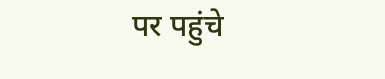पर पहुंचे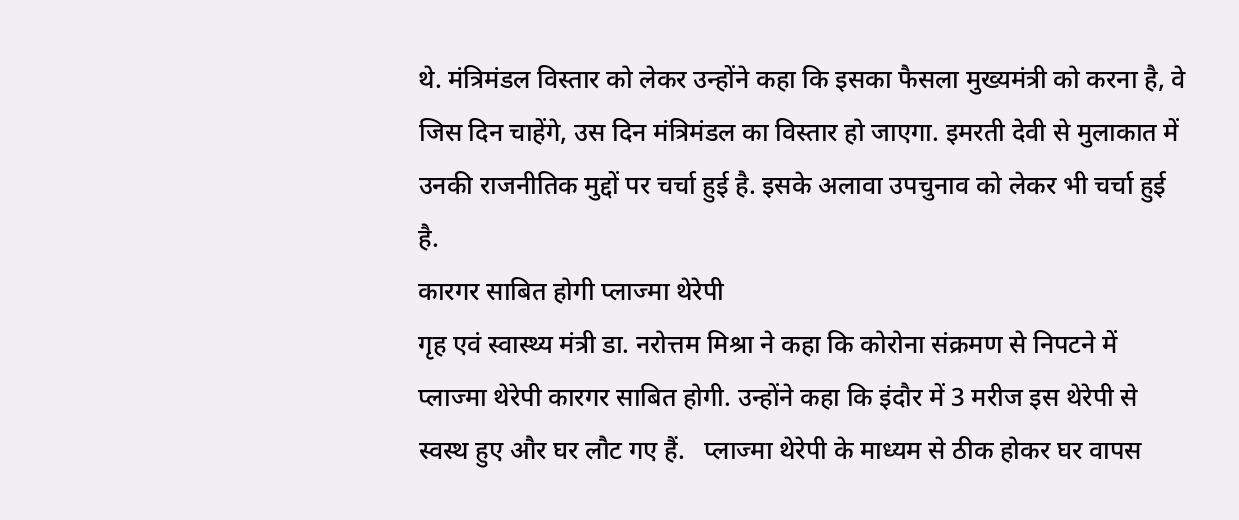थे. मंत्रिमंडल विस्तार को लेकर उन्होंने कहा कि इसका फैसला मुख्यमंत्री को करना है, वे जिस दिन चाहेंगे, उस दिन मंत्रिमंडल का विस्तार हो जाएगा. इमरती देवी से मुलाकात में उनकी राजनीतिक मुद्दों पर चर्चा हुई है. इसके अलावा उपचुनाव को लेकर भी चर्चा हुई है.
कारगर साबित होगी प्लाज्मा थेरेपी
गृह एवं स्वास्थ्य मंत्री डा. नरोत्तम मिश्रा ने कहा कि कोरोना संक्रमण से निपटने में प्लाज्मा थेरेपी कारगर साबित होगी. उन्होंने कहा कि इंदौर में 3 मरीज इस थेरेपी से स्वस्थ हुए और घर लौट गए हैं.   प्लाज्मा थेरेपी के माध्यम से ठीक होकर घर वापस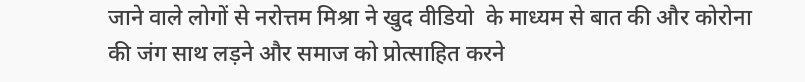जाने वाले लोगों से नरोत्तम मिश्रा ने खुद वीडियो  के माध्यम से बात की और कोरोना की जंग साथ लड़ने और समाज को प्रोत्साहित करने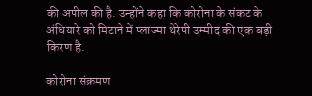की अपील की है. उन्होंने कहा कि कोरोना के संकट के अंधियारे को मिटाने में प्लाज्मा थेरेपी उम्मीद की एक बड़ी किरण है.

कोरोना संक्रमण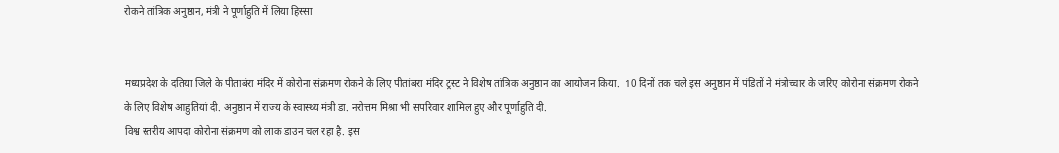रोकने तांत्रिक अनुष्ठान, मंत्री ने पूर्णाहुति में लिया हिस्सा


मध्यप्रदेश के दतिया जिले के पीताबंरा मंदिर में कोरोना संक्रमण रोकने के लिए पीतांबरा मंदिर ट्रस्ट ने विशेष तांत्रिक अनुष्ठान का आयोजन किया.  10 दिनों तक चले इस अनुष्ठान में पंडितों ने मंत्रोच्चार के जरिए कोरोना संक्रमण रोकने के लिए विशेष आहुतियां दी. अनुष्ठान में राज्य के स्वास्थ्य मंत्री डा. नरोत्तम मिश्रा भी सपरिवार शामिल हुए और पूर्णाहुति दी.
विश्व स्तरीय आपदा कोरोना संक्रमण को लाक डाउन चल रहा है. इस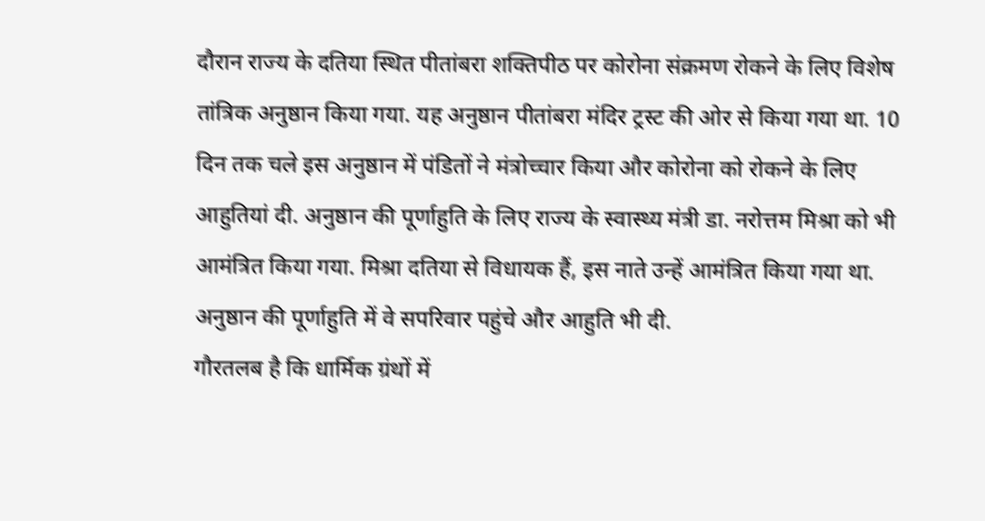दौरान राज्य के दतिया स्थित पीतांबरा शक्तिपीठ पर कोरोना संक्रमण रोकने के लिए विशेष तांत्रिक अनुष्ठान किया गया. यह अनुष्ठान पीतांबरा मंदिर ट्रस्ट की ओर से किया गया था. 10 दिन तक चले इस अनुष्ठान में पंडितों ने मंत्रोच्चार किया और कोरोना को रोकने के लिए आहुतियां दी. अनुष्ठान की पूर्णाहुति के लिए राज्य के स्वास्थ्य मंत्री डा. नरोत्तम मिश्रा को भी आमंत्रित किया गया. मिश्रा दतिया से विधायक हैं, इस नाते उन्हें आमंत्रित किया गया था. अनुष्ठान की पूर्णाहुति में वे सपरिवार पहुंचे और आहुति भी दी.
गौरतलब है कि धार्मिक ग्रंथों में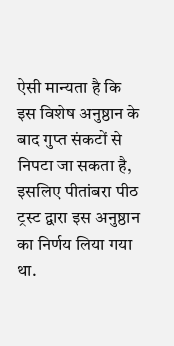ऐसी मान्यता है कि इस विशेष अनुष्ठान के बाद गुप्त संकटों से निपटा जा सकता है, इसलिए पीतांबरा पीठ ट्रस्ट द्वारा इस अनुष्ठान का निर्णय लिया गया था.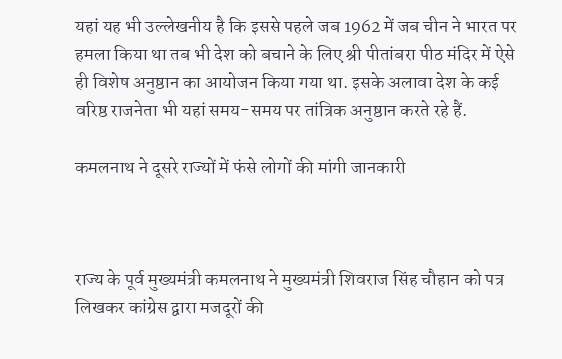यहां यह भी उल्लेखनीय है कि इससे पहले जब 1962 में जब चीन ने भारत पर हमला किया था तब भी देश को बचाने के लिए श्री पीतांबरा पीठ मंदिर में ऐसे ही विशेष अनुष्ठान का आयोजन किया गया था. इसके अलावा देश के कई वरिष्ठ राजनेता भी यहां समय-समय पर तांत्रिक अनुष्ठान करते रहे हैं.

कमलनाथ ने दूसरे राज्यों में फंसे लोगों की मांगी जानकारी



राज्य के पूर्व मुख्यमंत्री कमलनाथ ने मुख्यमंत्री शिवराज सिंह चौहान को पत्र लिखकर कांग्रेस द्वारा मजदूरों की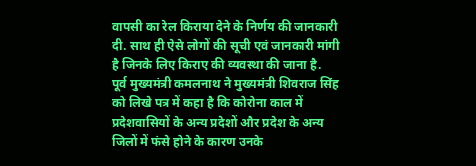वापसी का रेल किराया देने के निर्णय की जानकारी दी. साथ ही ऐसे लोगों की सूची एवं जानकारी मांगी है जिनके लिए किराए की व्यवस्था की जाना है.
पूर्व मुख्यमंत्री कमलनाथ ने मुख्यमंत्री शिवराज सिंह को लिखे पत्र में कहा है कि कोरोना काल में प्रदेशवासियों के अन्य प्रदेशों और प्रदेश के अन्य जिलों में फंसे होने के कारण उनके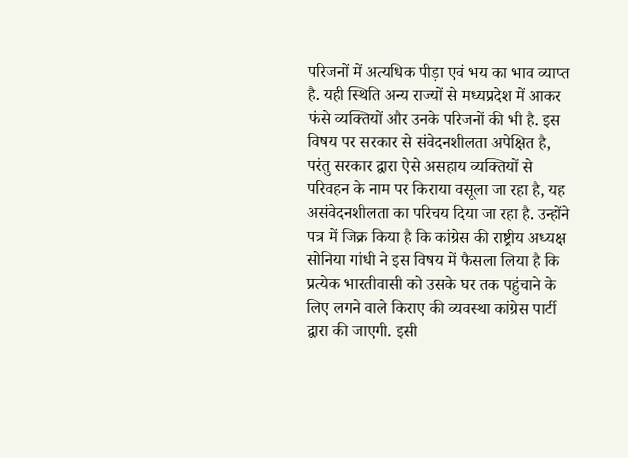परिजनों में अत्यधिक पीड़ा एवं भय का भाव व्याप्त है. यही स्थिति अन्य राज्यों से मध्यप्रदेश में आकर फंसे व्यक्तियों और उनके परिजनों की भी है. इस विषय पर सरकार से संवेदनशीलता अपेक्षित है, परंतु सरकार द्वारा ऐसे असहाय व्यक्तियों से परिवहन के नाम पर किराया वसूला जा रहा है, यह असंवेदनशीलता का परिचय दिया जा रहा है. उन्होंने पत्र में जिक्र किया है कि कांग्रेस की राष्ट्रीय अध्यक्ष सोनिया गांधी ने इस विषय में फैसला लिया है कि प्रत्येक भारतीवासी को उसके घर तक पहुंचाने के लिए लगने वाले किराए की व्यवस्था कांग्रेस पार्टी द्वारा की जाएगी. इसी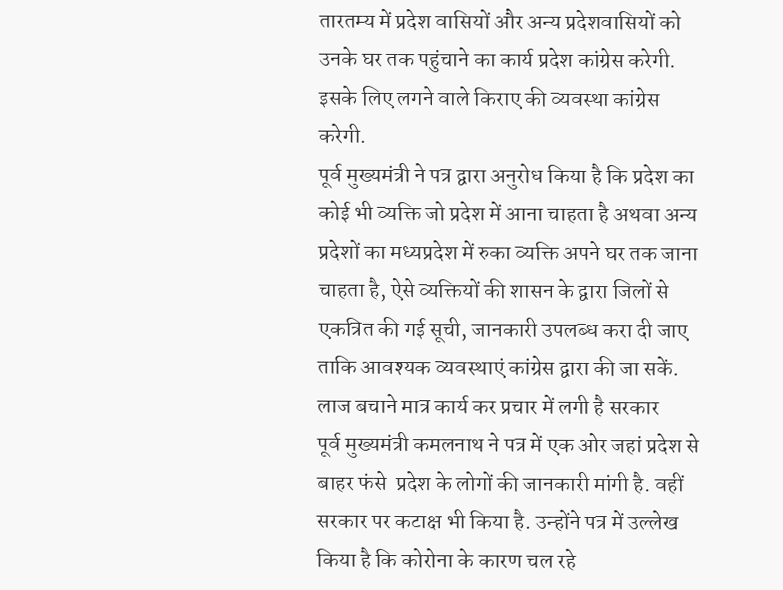तारतम्य में प्रदेश वासियों और अन्य प्रदेशवासियों को उनके घर तक पहुंचाने का कार्य प्रदेश कांग्रेस करेगी. इसके लिए लगने वाले किराए की व्यवस्था कांग्रेस करेगी.
पूर्व मुख्यमंत्री ने पत्र द्वारा अनुरोध किया है कि प्रदेश का कोई भी व्यक्ति जो प्रदेश में आना चाहता है अथवा अन्य प्रदेशों का मध्यप्रदेश में रुका व्यक्ति अपने घर तक जाना चाहता है, ऐसे व्यक्तियों की शासन के द्वारा जिलों से एकत्रित की गई सूची, जानकारी उपलब्ध करा दी जाए ताकि आवश्यक व्यवस्थाएं कांग्रेस द्वारा की जा सकें.
लाज बचाने मात्र कार्य कर प्रचार में लगी है सरकार
पूर्व मुख्यमंत्री कमलनाथ ने पत्र में एक ओर जहां प्रदेश से बाहर फंसे  प्रदेश के लोगों की जानकारी मांगी है. वहीं सरकार पर कटाक्ष भी किया है. उन्होंने पत्र में उल्लेख किया है कि कोरोना के कारण चल रहे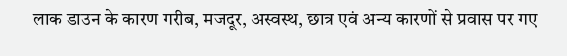लाक डाउन के कारण गरीब, मजदूर, अस्वस्थ, छात्र एवं अन्य कारणों से प्रवास पर गए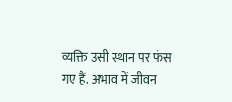व्यक्ति उसी स्थान पर फंस गए हैं. अभाव में जीवन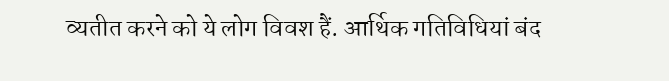व्यतीत करने को ये लोग विवश हैं. आर्थिक गतिविधियां बंद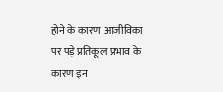होने के कारण आजीविका पर पड़े प्रतिकूल प्रभाव के कारण इन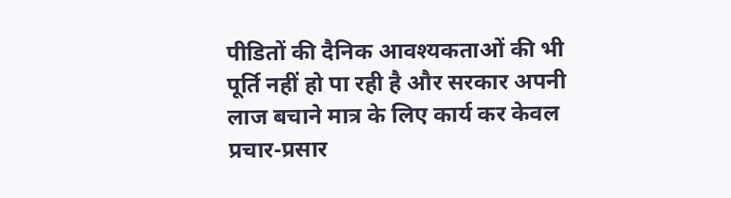पीडितों की दैनिक आवश्यकताओं की भी पूर्ति नहीं हो पा रही है और सरकार अपनी लाज बचाने मात्र के लिए कार्य कर केवल प्रचार-प्रसार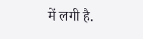में लगी है.